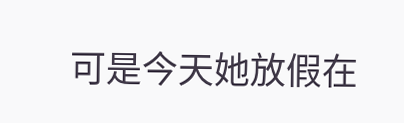可是今天她放假在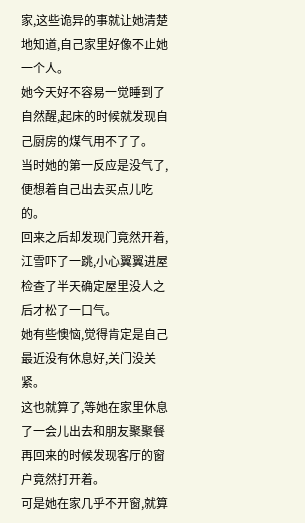家,这些诡异的事就让她清楚地知道,自己家里好像不止她一个人。
她今天好不容易一觉睡到了自然醒,起床的时候就发现自己厨房的煤气用不了了。
当时她的第一反应是没气了,便想着自己出去买点儿吃的。
回来之后却发现门竟然开着,江雪吓了一跳,小心翼翼进屋检查了半天确定屋里没人之后才松了一口气。
她有些懊恼,觉得肯定是自己最近没有休息好,关门没关紧。
这也就算了,等她在家里休息了一会儿出去和朋友聚聚餐再回来的时候发现客厅的窗户竟然打开着。
可是她在家几乎不开窗,就算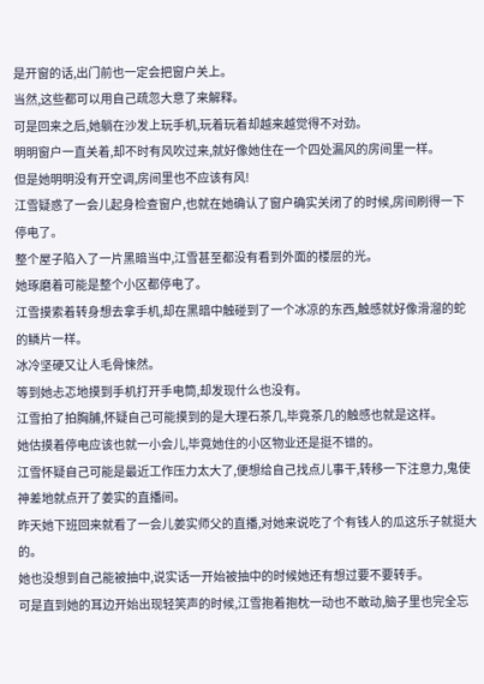是开窗的话,出门前也一定会把窗户关上。
当然,这些都可以用自己疏忽大意了来解释。
可是回来之后,她躺在沙发上玩手机,玩着玩着却越来越觉得不对劲。
明明窗户一直关着,却不时有风吹过来,就好像她住在一个四处漏风的房间里一样。
但是她明明没有开空调,房间里也不应该有风!
江雪疑惑了一会儿起身检查窗户,也就在她确认了窗户确实关闭了的时候,房间刷得一下停电了。
整个屋子陷入了一片黑暗当中,江雪甚至都没有看到外面的楼层的光。
她琢磨着可能是整个小区都停电了。
江雪摸索着转身想去拿手机,却在黑暗中触碰到了一个冰凉的东西,触感就好像滑溜的蛇的鳞片一样。
冰冷坚硬又让人毛骨悚然。
等到她忐忑地摸到手机打开手电筒,却发现什么也没有。
江雪拍了拍胸脯,怀疑自己可能摸到的是大理石茶几,毕竟茶几的触感也就是这样。
她估摸着停电应该也就一小会儿,毕竟她住的小区物业还是挺不错的。
江雪怀疑自己可能是最近工作压力太大了,便想给自己找点儿事干,转移一下注意力,鬼使神差地就点开了姜实的直播间。
昨天她下班回来就看了一会儿姜实师父的直播,对她来说吃了个有钱人的瓜这乐子就挺大的。
她也没想到自己能被抽中,说实话一开始被抽中的时候她还有想过要不要转手。
可是直到她的耳边开始出现轻笑声的时候,江雪抱着抱枕一动也不敢动,脑子里也完全忘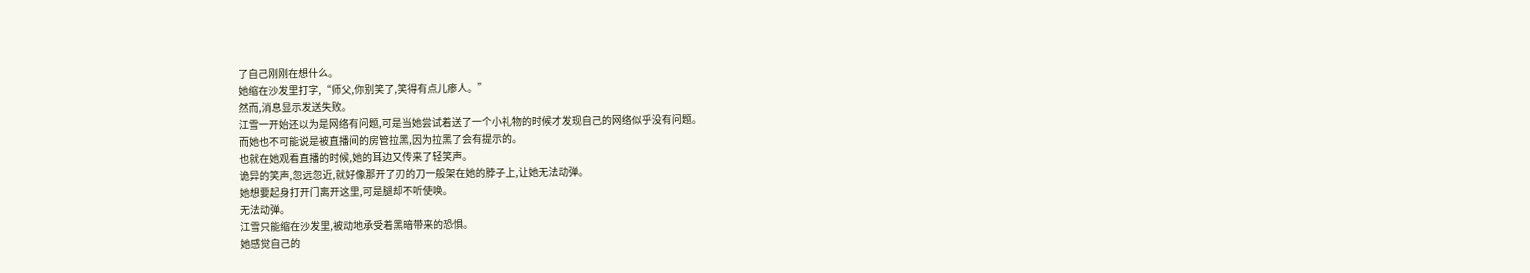了自己刚刚在想什么。
她缩在沙发里打字,“师父,你别笑了,笑得有点儿瘆人。”
然而,消息显示发送失败。
江雪一开始还以为是网络有问题,可是当她尝试着送了一个小礼物的时候才发现自己的网络似乎没有问题。
而她也不可能说是被直播间的房管拉黑,因为拉黑了会有提示的。
也就在她观看直播的时候,她的耳边又传来了轻笑声。
诡异的笑声,忽远忽近,就好像那开了刃的刀一般架在她的脖子上,让她无法动弹。
她想要起身打开门离开这里,可是腿却不听使唤。
无法动弹。
江雪只能缩在沙发里,被动地承受着黑暗带来的恐惧。
她感觉自己的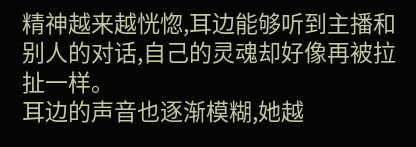精神越来越恍惚,耳边能够听到主播和别人的对话,自己的灵魂却好像再被拉扯一样。
耳边的声音也逐渐模糊,她越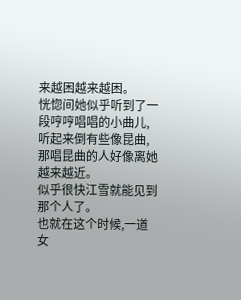来越困越来越困。
恍惚间她似乎听到了一段哼哼唱唱的小曲儿,听起来倒有些像昆曲,那唱昆曲的人好像离她越来越近。
似乎很快江雪就能见到那个人了。
也就在这个时候,一道女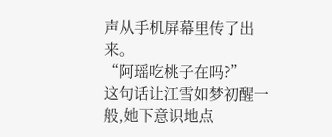声从手机屏幕里传了出来。
“阿瑶吃桃子在吗?”
这句话让江雪如梦初醒一般,她下意识地点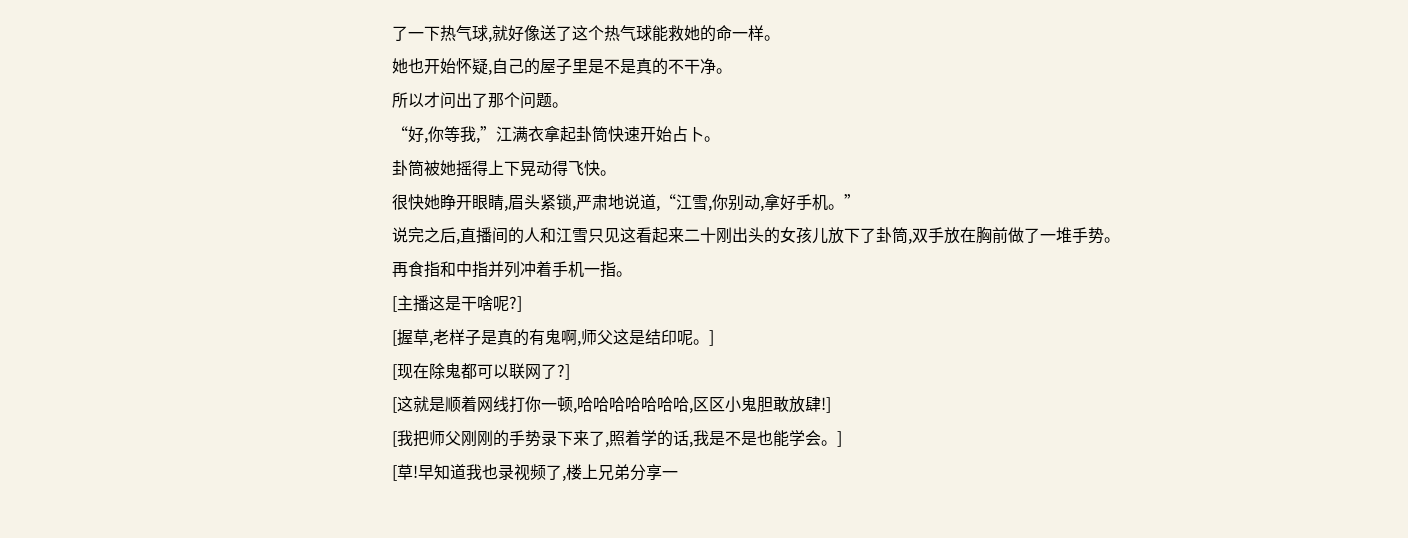了一下热气球,就好像送了这个热气球能救她的命一样。
她也开始怀疑,自己的屋子里是不是真的不干净。
所以才问出了那个问题。
“好,你等我,”江满衣拿起卦筒快速开始占卜。
卦筒被她摇得上下晃动得飞快。
很快她睁开眼睛,眉头紧锁,严肃地说道,“江雪,你别动,拿好手机。”
说完之后,直播间的人和江雪只见这看起来二十刚出头的女孩儿放下了卦筒,双手放在胸前做了一堆手势。
再食指和中指并列冲着手机一指。
[主播这是干啥呢?]
[握草,老样子是真的有鬼啊,师父这是结印呢。]
[现在除鬼都可以联网了?]
[这就是顺着网线打你一顿,哈哈哈哈哈哈哈,区区小鬼胆敢放肆!]
[我把师父刚刚的手势录下来了,照着学的话,我是不是也能学会。]
[草!早知道我也录视频了,楼上兄弟分享一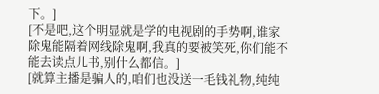下。]
[不是吧,这个明显就是学的电视剧的手势啊,谁家除鬼能隔着网线除鬼啊,我真的要被笑死,你们能不能去读点儿书,别什么都信。]
[就算主播是骗人的,咱们也没送一毛钱礼物,纯纯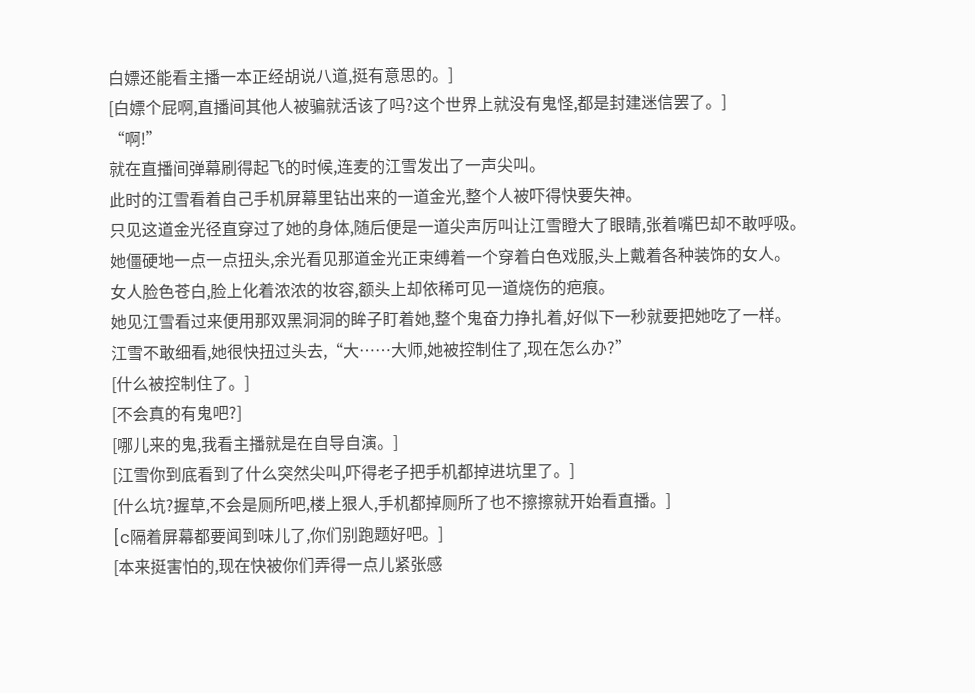白嫖还能看主播一本正经胡说八道,挺有意思的。]
[白嫖个屁啊,直播间其他人被骗就活该了吗?这个世界上就没有鬼怪,都是封建迷信罢了。]
“啊!”
就在直播间弹幕刷得起飞的时候,连麦的江雪发出了一声尖叫。
此时的江雪看着自己手机屏幕里钻出来的一道金光,整个人被吓得快要失神。
只见这道金光径直穿过了她的身体,随后便是一道尖声厉叫让江雪瞪大了眼睛,张着嘴巴却不敢呼吸。
她僵硬地一点一点扭头,余光看见那道金光正束缚着一个穿着白色戏服,头上戴着各种装饰的女人。
女人脸色苍白,脸上化着浓浓的妆容,额头上却依稀可见一道烧伤的疤痕。
她见江雪看过来便用那双黑洞洞的眸子盯着她,整个鬼奋力挣扎着,好似下一秒就要把她吃了一样。
江雪不敢细看,她很快扭过头去,“大……大师,她被控制住了,现在怎么办?”
[什么被控制住了。]
[不会真的有鬼吧?]
[哪儿来的鬼,我看主播就是在自导自演。]
[江雪你到底看到了什么突然尖叫,吓得老子把手机都掉进坑里了。]
[什么坑?握草,不会是厕所吧,楼上狠人,手机都掉厕所了也不擦擦就开始看直播。]
[c隔着屏幕都要闻到味儿了,你们别跑题好吧。]
[本来挺害怕的,现在快被你们弄得一点儿紧张感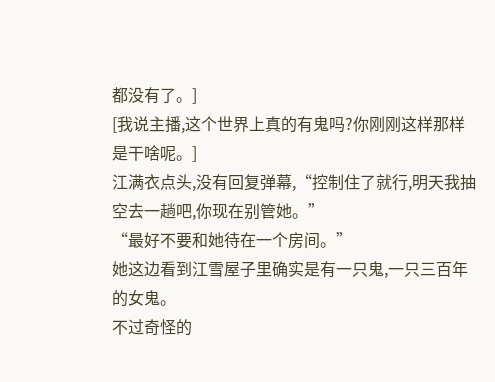都没有了。]
[我说主播,这个世界上真的有鬼吗?你刚刚这样那样是干啥呢。]
江满衣点头,没有回复弹幕,“控制住了就行,明天我抽空去一趟吧,你现在别管她。”
“最好不要和她待在一个房间。”
她这边看到江雪屋子里确实是有一只鬼,一只三百年的女鬼。
不过奇怪的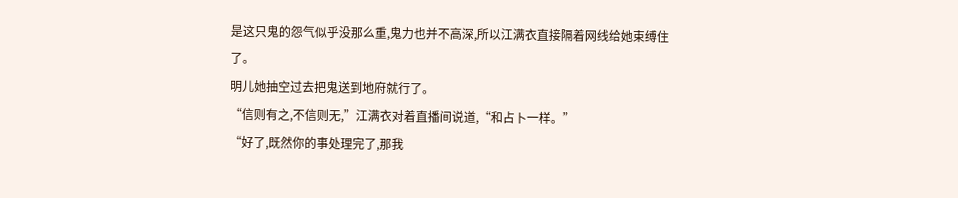是这只鬼的怨气似乎没那么重,鬼力也并不高深,所以江满衣直接隔着网线给她束缚住了。
明儿她抽空过去把鬼送到地府就行了。
“信则有之,不信则无,”江满衣对着直播间说道,“和占卜一样。”
“好了,既然你的事处理完了,那我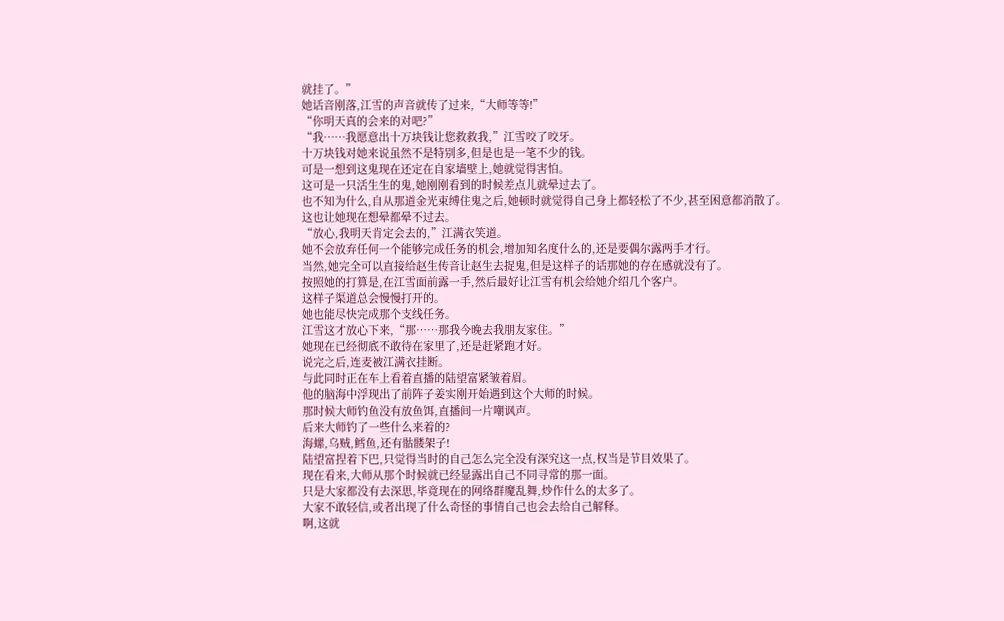就挂了。”
她话音刚落,江雪的声音就传了过来,“大师等等!”
“你明天真的会来的对吧?”
“我……我愿意出十万块钱让您救救我,”江雪咬了咬牙。
十万块钱对她来说虽然不是特别多,但是也是一笔不少的钱。
可是一想到这鬼现在还定在自家墙壁上,她就觉得害怕。
这可是一只活生生的鬼,她刚刚看到的时候差点儿就晕过去了。
也不知为什么,自从那道金光束缚住鬼之后,她顿时就觉得自己身上都轻松了不少,甚至困意都消散了。
这也让她现在想晕都晕不过去。
“放心,我明天肯定会去的,”江满衣笑道。
她不会放弃任何一个能够完成任务的机会,增加知名度什么的,还是要偶尔露两手才行。
当然,她完全可以直接给赵生传音让赵生去捉鬼,但是这样子的话那她的存在感就没有了。
按照她的打算是,在江雪面前露一手,然后最好让江雪有机会给她介绍几个客户。
这样子渠道总会慢慢打开的。
她也能尽快完成那个支线任务。
江雪这才放心下来,“那……那我今晚去我朋友家住。”
她现在已经彻底不敢待在家里了,还是赶紧跑才好。
说完之后,连麦被江满衣挂断。
与此同时正在车上看着直播的陆望富紧皱着眉。
他的脑海中浮现出了前阵子姜实刚开始遇到这个大师的时候。
那时候大师钓鱼没有放鱼饵,直播间一片嘲讽声。
后来大师钓了一些什么来着的?
海螺,乌贼,鳕鱼,还有骷髅架子!
陆望富捏着下巴,只觉得当时的自己怎么完全没有深究这一点,权当是节目效果了。
现在看来,大师从那个时候就已经显露出自己不同寻常的那一面。
只是大家都没有去深思,毕竟现在的网络群魔乱舞,炒作什么的太多了。
大家不敢轻信,或者出现了什么奇怪的事情自己也会去给自己解释。
啊,这就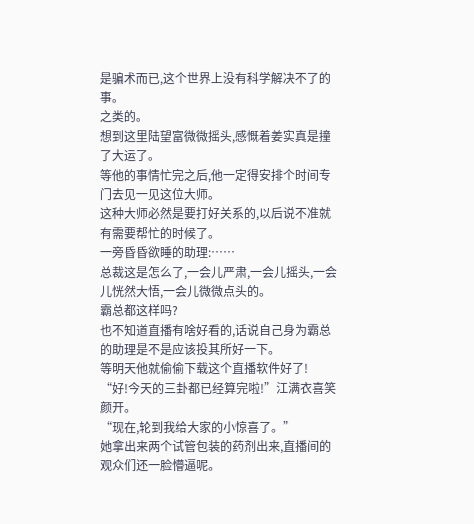是骗术而已,这个世界上没有科学解决不了的事。
之类的。
想到这里陆望富微微摇头,感慨着姜实真是撞了大运了。
等他的事情忙完之后,他一定得安排个时间专门去见一见这位大师。
这种大师必然是要打好关系的,以后说不准就有需要帮忙的时候了。
一旁昏昏欲睡的助理:……
总裁这是怎么了,一会儿严肃,一会儿摇头,一会儿恍然大悟,一会儿微微点头的。
霸总都这样吗?
也不知道直播有啥好看的,话说自己身为霸总的助理是不是应该投其所好一下。
等明天他就偷偷下载这个直播软件好了!
“好!今天的三卦都已经算完啦!”江满衣喜笑颜开。
“现在,轮到我给大家的小惊喜了。”
她拿出来两个试管包装的药剂出来,直播间的观众们还一脸懵逼呢。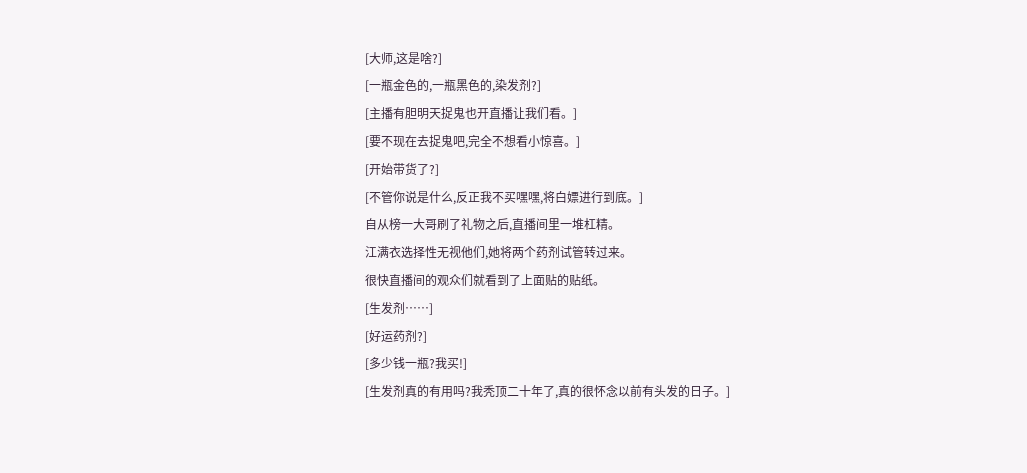[大师,这是啥?]
[一瓶金色的,一瓶黑色的,染发剂?]
[主播有胆明天捉鬼也开直播让我们看。]
[要不现在去捉鬼吧,完全不想看小惊喜。]
[开始带货了?]
[不管你说是什么,反正我不买嘿嘿,将白嫖进行到底。]
自从榜一大哥刷了礼物之后,直播间里一堆杠精。
江满衣选择性无视他们,她将两个药剂试管转过来。
很快直播间的观众们就看到了上面贴的贴纸。
[生发剂……]
[好运药剂?]
[多少钱一瓶?我买!]
[生发剂真的有用吗?我秃顶二十年了,真的很怀念以前有头发的日子。]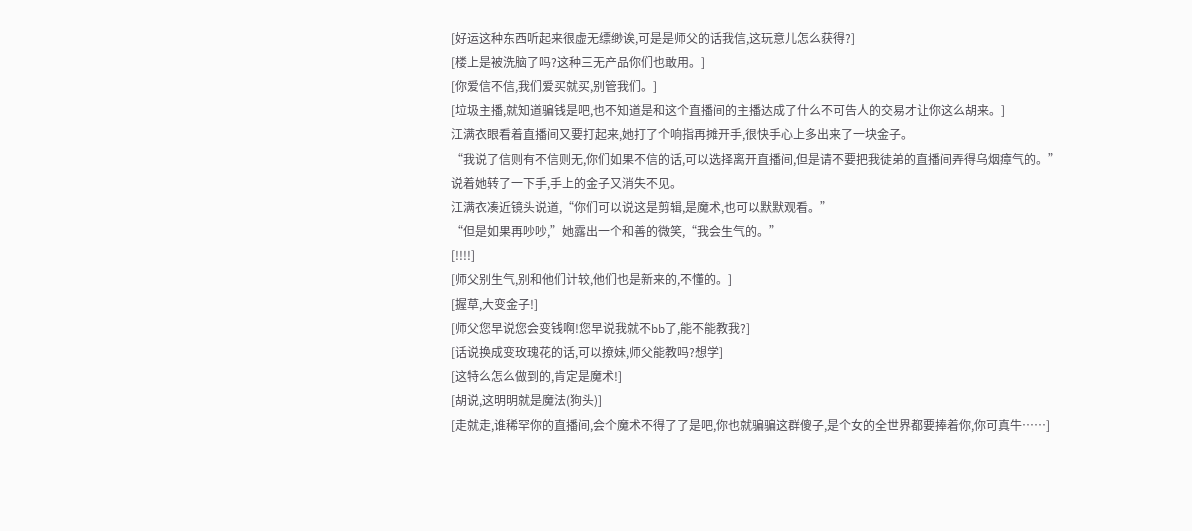[好运这种东西听起来很虚无缥缈诶,可是是师父的话我信,这玩意儿怎么获得?]
[楼上是被洗脑了吗?这种三无产品你们也敢用。]
[你爱信不信,我们爱买就买,别管我们。]
[垃圾主播,就知道骗钱是吧,也不知道是和这个直播间的主播达成了什么不可告人的交易才让你这么胡来。]
江满衣眼看着直播间又要打起来,她打了个响指再摊开手,很快手心上多出来了一块金子。
“我说了信则有不信则无,你们如果不信的话,可以选择离开直播间,但是请不要把我徒弟的直播间弄得乌烟瘴气的。”
说着她转了一下手,手上的金子又消失不见。
江满衣凑近镜头说道,“你们可以说这是剪辑,是魔术,也可以默默观看。”
“但是如果再吵吵,”她露出一个和善的微笑,“我会生气的。”
[!!!!]
[师父别生气,别和他们计较,他们也是新来的,不懂的。]
[握草,大变金子!]
[师父您早说您会变钱啊!您早说我就不bb了,能不能教我?]
[话说换成变玫瑰花的话,可以撩妹,师父能教吗?想学]
[这特么怎么做到的,肯定是魔术!]
[胡说,这明明就是魔法(狗头)]
[走就走,谁稀罕你的直播间,会个魔术不得了了是吧,你也就骗骗这群傻子,是个女的全世界都要捧着你,你可真牛……]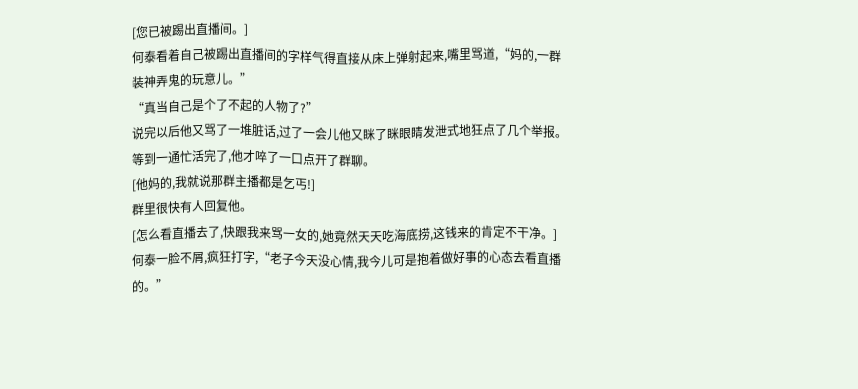[您已被踢出直播间。]
何泰看着自己被踢出直播间的字样气得直接从床上弹射起来,嘴里骂道,“妈的,一群装神弄鬼的玩意儿。”
“真当自己是个了不起的人物了?”
说完以后他又骂了一堆脏话,过了一会儿他又眯了眯眼睛发泄式地狂点了几个举报。
等到一通忙活完了,他才啐了一口点开了群聊。
[他妈的,我就说那群主播都是乞丐!]
群里很快有人回复他。
[怎么看直播去了,快跟我来骂一女的,她竟然天天吃海底捞,这钱来的肯定不干净。]
何泰一脸不屑,疯狂打字,“老子今天没心情,我今儿可是抱着做好事的心态去看直播的。”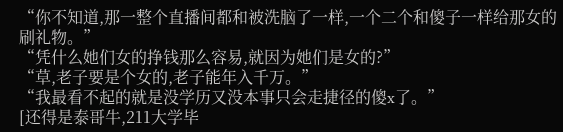“你不知道,那一整个直播间都和被洗脑了一样,一个二个和傻子一样给那女的刷礼物。”
“凭什么她们女的挣钱那么容易,就因为她们是女的?”
“草,老子要是个女的,老子能年入千万。”
“我最看不起的就是没学历又没本事只会走捷径的傻x了。”
[还得是泰哥牛,211大学毕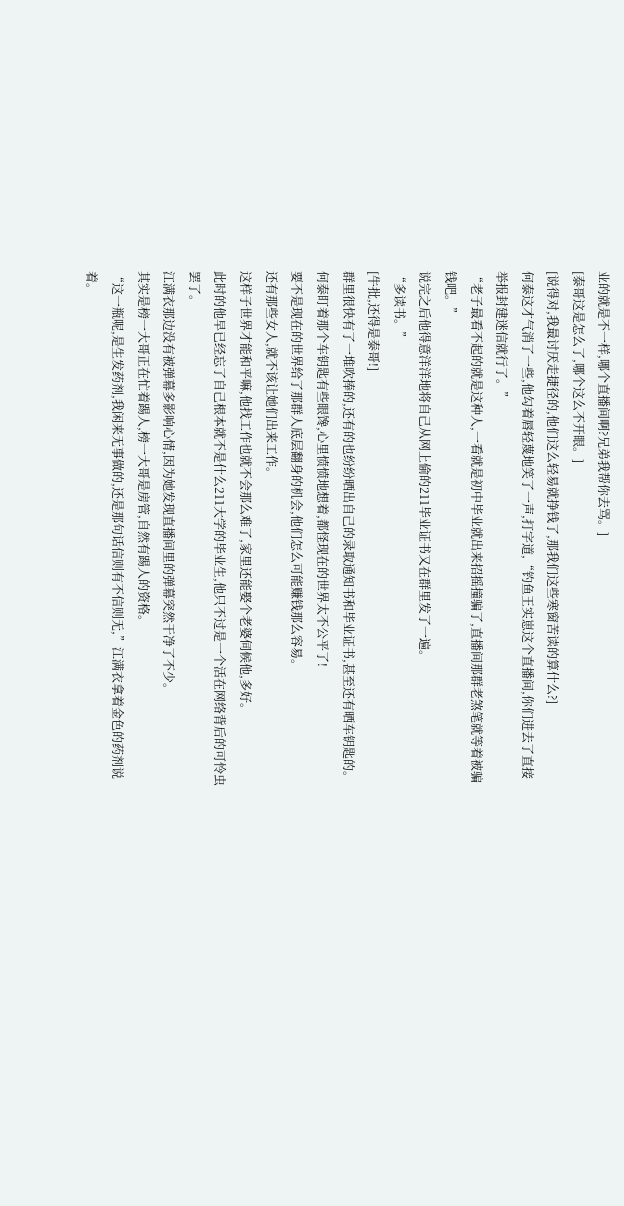业的就是不一样,哪个直播间啊?兄弟我帮你去骂。]
[泰哥这是怎么了,哪个这么不开眼。]
[说得对,我最讨厌走捷径的,他们这么轻易就挣钱了,那我们这些寒窗苦读的算什么?]
何泰这才气消了一些,他勾着唇轻蔑地笑了一声,打字道,“钓鱼王实崽这个直播间,你们进去了直接举报封建迷信就行了。”
“老子最看不起的就是这种人,一看就是初中毕业就出来招摇撞骗了,直播间那群老煞笔就等着被骗钱吧。”
说完之后他得意洋洋地将自己从网上偷的211毕业证书又在群里发了一遍。
“多读书。”
[牛批,还得是泰哥!]
群里很快有了一堆吹捧的,还有的也纷纷晒出自己的录取通知书和毕业证书,甚至还有晒车钥匙的。
何泰盯着那个车钥匙有些眼馋,心里愤愤地想着,都怪现在的世界太不公平了!
要不是现在的世界给了那群人底层翻身的机会,他们怎么可能赚钱那么容易。
还有那些女人,就不该让她们出来工作。
这样子世界才能和平嘛,他找工作也就不会那么难了,家里还能娶个老婆伺候他,多好。
此时的他早已经忘了自己根本就不是什么211大学的毕业生,他只不过是一个活在网络背后的可怜虫罢了。
江满衣那边没有被弹幕多影响心情,因为她发现直播间里的弹幕突然干净了不少。
其实是榜一大哥正在忙着踢人,榜一大哥是房管,自然有踢人的资格。
“这一瓶呢,是生发药剂,我闲来无事做的,还是那句话信则有不信则无,”江满衣拿着金色的药剂说着。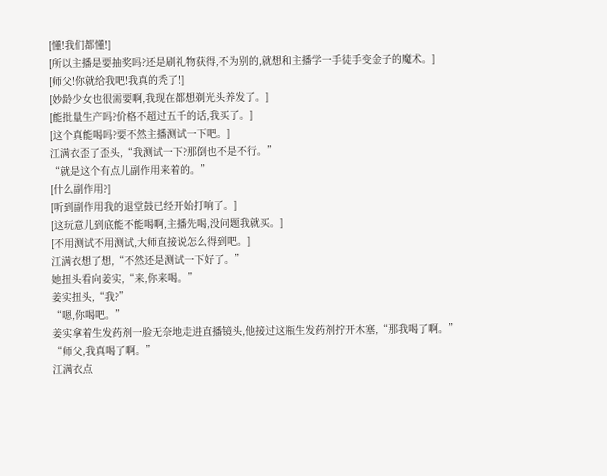[懂!我们都懂!]
[所以主播是要抽奖吗?还是刷礼物获得,不为别的,就想和主播学一手徒手变金子的魔术。]
[师父!你就给我吧!我真的秃了!]
[妙龄少女也很需要啊,我现在都想剃光头养发了。]
[能批量生产吗?价格不超过五千的话,我买了。]
[这个真能喝吗?要不然主播测试一下吧。]
江满衣歪了歪头,“我测试一下?那倒也不是不行。”
“就是这个有点儿副作用来着的。”
[什么副作用?]
[听到副作用我的退堂鼓已经开始打响了。]
[这玩意儿到底能不能喝啊,主播先喝,没问题我就买。]
[不用测试不用测试,大师直接说怎么得到吧。]
江满衣想了想,“不然还是测试一下好了。”
她扭头看向姜实,“来,你来喝。”
姜实扭头,“我?”
“嗯,你喝吧。”
姜实拿着生发药剂一脸无奈地走进直播镜头,他接过这瓶生发药剂拧开木塞,“那我喝了啊。”
“师父,我真喝了啊。”
江满衣点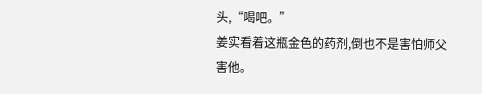头,“喝吧。”
姜实看着这瓶金色的药剂,倒也不是害怕师父害他。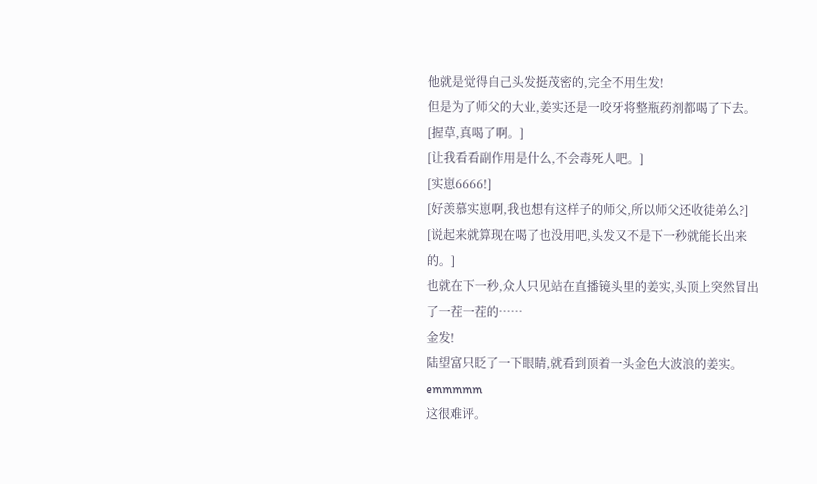他就是觉得自己头发挺茂密的,完全不用生发!
但是为了师父的大业,姜实还是一咬牙将整瓶药剂都喝了下去。
[握草,真喝了啊。]
[让我看看副作用是什么,不会毒死人吧。]
[实崽6666!]
[好羡慕实崽啊,我也想有这样子的师父,所以师父还收徒弟么?]
[说起来就算现在喝了也没用吧,头发又不是下一秒就能长出来的。]
也就在下一秒,众人只见站在直播镜头里的姜实,头顶上突然冒出了一茬一茬的……
金发!
陆望富只眨了一下眼睛,就看到顶着一头金色大波浪的姜实。
emmmmm
这很难评。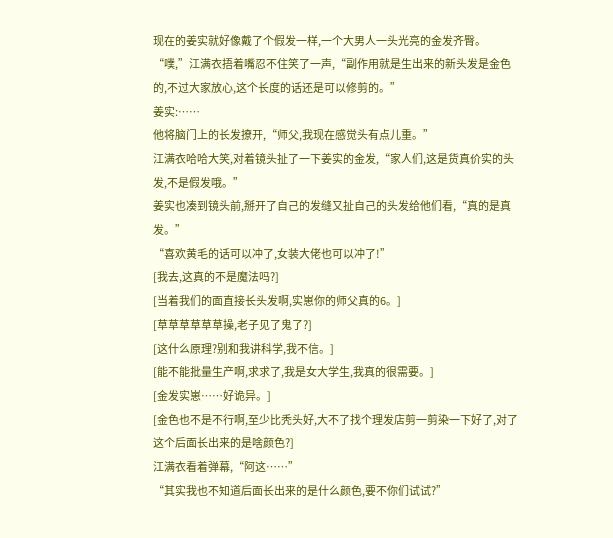现在的姜实就好像戴了个假发一样,一个大男人一头光亮的金发齐臀。
“噗,”江满衣捂着嘴忍不住笑了一声,“副作用就是生出来的新头发是金色的,不过大家放心,这个长度的话还是可以修剪的。”
姜实:……
他将脑门上的长发撩开,“师父,我现在感觉头有点儿重。”
江满衣哈哈大笑,对着镜头扯了一下姜实的金发,“家人们,这是货真价实的头发,不是假发哦。”
姜实也凑到镜头前,掰开了自己的发缝又扯自己的头发给他们看,“真的是真发。”
“喜欢黄毛的话可以冲了,女装大佬也可以冲了!”
[我去,这真的不是魔法吗?]
[当着我们的面直接长头发啊,实崽你的师父真的6。]
[草草草草草草操,老子见了鬼了?]
[这什么原理?别和我讲科学,我不信。]
[能不能批量生产啊,求求了,我是女大学生,我真的很需要。]
[金发实崽……好诡异。]
[金色也不是不行啊,至少比秃头好,大不了找个理发店剪一剪染一下好了,对了这个后面长出来的是啥颜色?]
江满衣看着弹幕,“阿这……”
“其实我也不知道后面长出来的是什么颜色,要不你们试试?”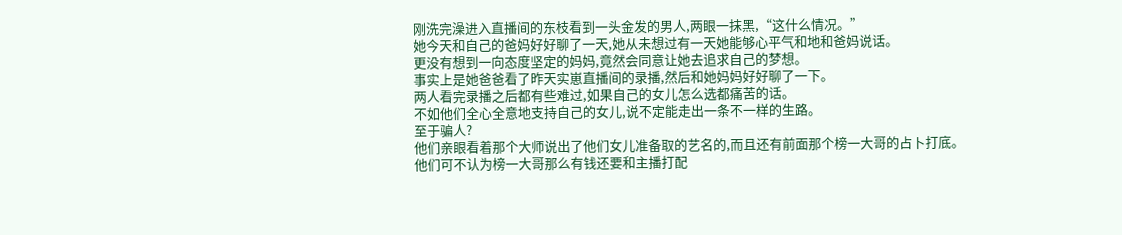刚洗完澡进入直播间的东枝看到一头金发的男人,两眼一抹黑,“这什么情况。”
她今天和自己的爸妈好好聊了一天,她从未想过有一天她能够心平气和地和爸妈说话。
更没有想到一向态度坚定的妈妈,竟然会同意让她去追求自己的梦想。
事实上是她爸爸看了昨天实崽直播间的录播,然后和她妈妈好好聊了一下。
两人看完录播之后都有些难过,如果自己的女儿怎么选都痛苦的话。
不如他们全心全意地支持自己的女儿,说不定能走出一条不一样的生路。
至于骗人?
他们亲眼看着那个大师说出了他们女儿准备取的艺名的,而且还有前面那个榜一大哥的占卜打底。
他们可不认为榜一大哥那么有钱还要和主播打配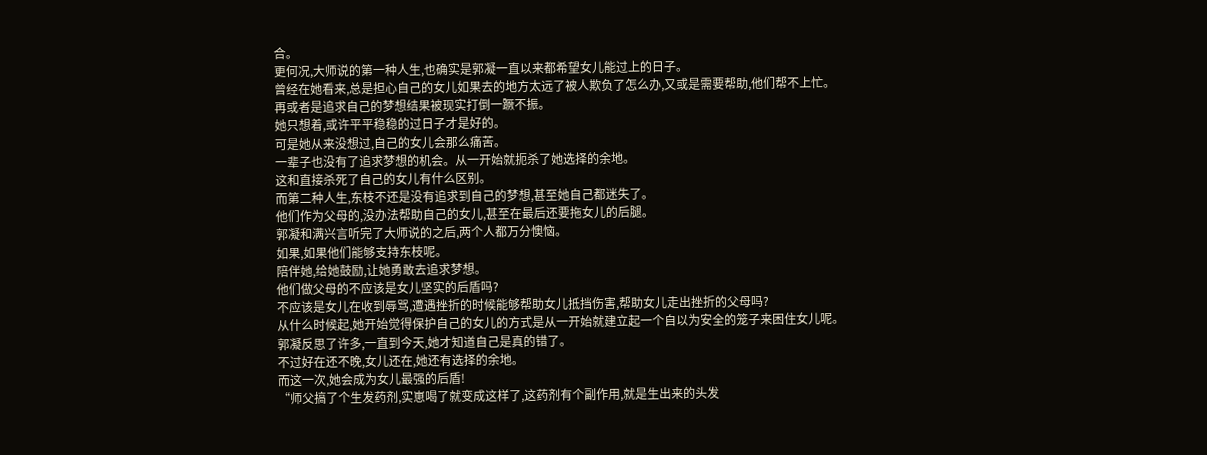合。
更何况,大师说的第一种人生,也确实是郭凝一直以来都希望女儿能过上的日子。
曾经在她看来,总是担心自己的女儿如果去的地方太远了被人欺负了怎么办,又或是需要帮助,他们帮不上忙。
再或者是追求自己的梦想结果被现实打倒一蹶不振。
她只想着,或许平平稳稳的过日子才是好的。
可是她从来没想过,自己的女儿会那么痛苦。
一辈子也没有了追求梦想的机会。从一开始就扼杀了她选择的余地。
这和直接杀死了自己的女儿有什么区别。
而第二种人生,东枝不还是没有追求到自己的梦想,甚至她自己都迷失了。
他们作为父母的,没办法帮助自己的女儿,甚至在最后还要拖女儿的后腿。
郭凝和满兴言听完了大师说的之后,两个人都万分懊恼。
如果,如果他们能够支持东枝呢。
陪伴她,给她鼓励,让她勇敢去追求梦想。
他们做父母的不应该是女儿坚实的后盾吗?
不应该是女儿在收到辱骂,遭遇挫折的时候能够帮助女儿抵挡伤害,帮助女儿走出挫折的父母吗?
从什么时候起,她开始觉得保护自己的女儿的方式是从一开始就建立起一个自以为安全的笼子来困住女儿呢。
郭凝反思了许多,一直到今天,她才知道自己是真的错了。
不过好在还不晚,女儿还在,她还有选择的余地。
而这一次,她会成为女儿最强的后盾!
“师父搞了个生发药剂,实崽喝了就变成这样了,这药剂有个副作用,就是生出来的头发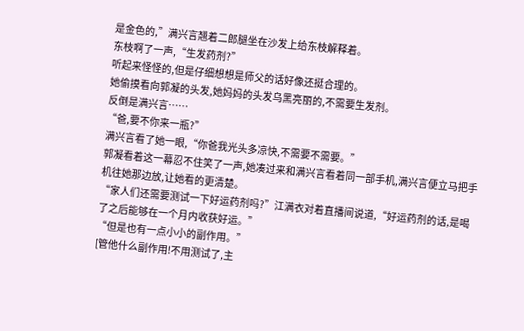是金色的,”满兴言翘着二郎腿坐在沙发上给东枝解释着。
东枝啊了一声,“生发药剂?”
听起来怪怪的,但是仔细想想是师父的话好像还挺合理的。
她偷摸看向郭凝的头发,她妈妈的头发乌黑亮丽的,不需要生发剂。
反倒是满兴言……
“爸,要不你来一瓶?”
满兴言看了她一眼,“你爸我光头多凉快,不需要不需要。”
郭凝看着这一幕忍不住笑了一声,她凑过来和满兴言看着同一部手机,满兴言便立马把手机往她那边放,让她看的更清楚。
“家人们还需要测试一下好运药剂吗?”江满衣对着直播间说道,“好运药剂的话,是喝了之后能够在一个月内收获好运。”
“但是也有一点小小的副作用。”
[管他什么副作用!不用测试了,主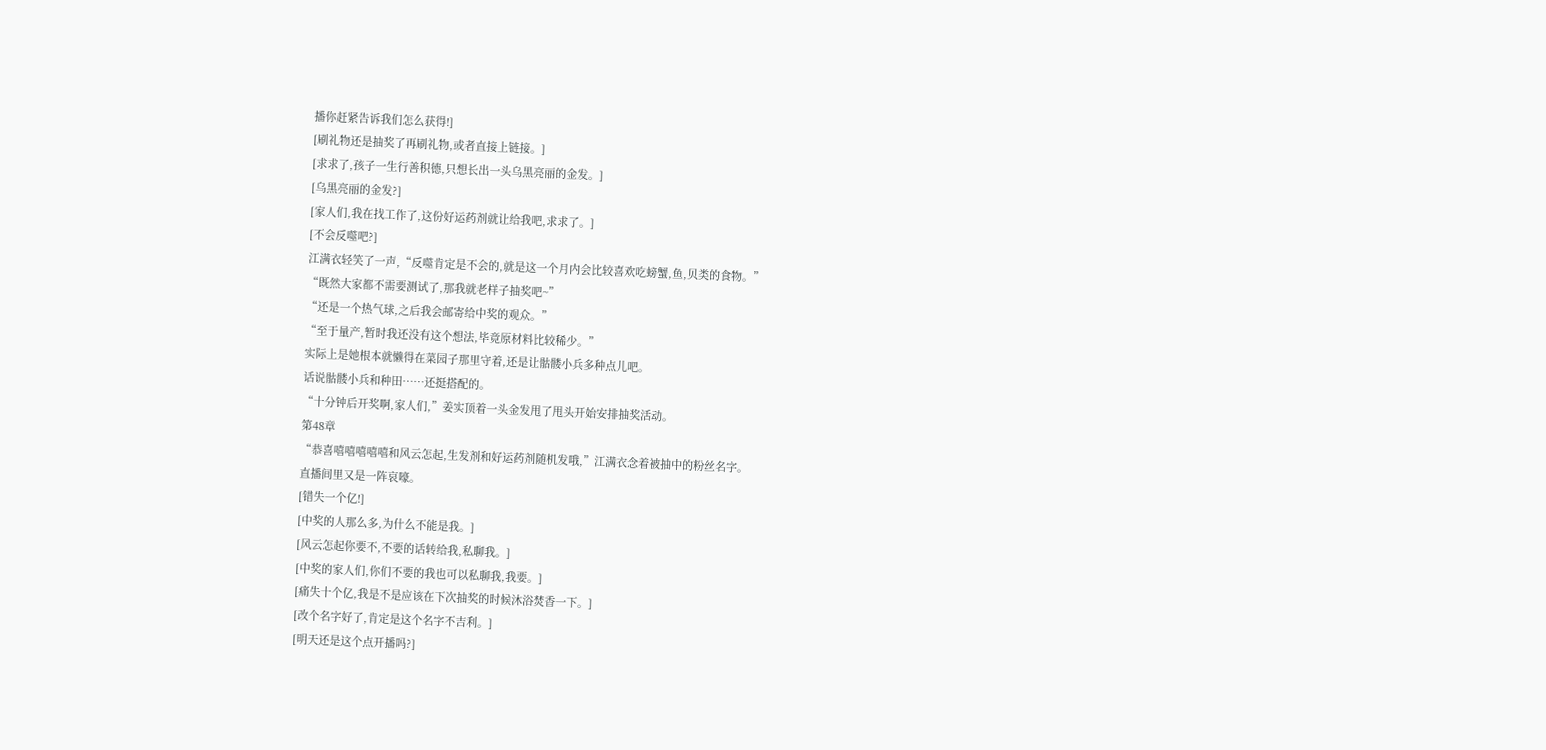播你赶紧告诉我们怎么获得!]
[刷礼物还是抽奖了再刷礼物,或者直接上链接。]
[求求了,孩子一生行善积德,只想长出一头乌黑亮丽的金发。]
[乌黑亮丽的金发?]
[家人们,我在找工作了,这份好运药剂就让给我吧,求求了。]
[不会反噬吧?]
江满衣轻笑了一声,“反噬肯定是不会的,就是这一个月内会比较喜欢吃螃蟹,鱼,贝类的食物。”
“既然大家都不需要测试了,那我就老样子抽奖吧~”
“还是一个热气球,之后我会邮寄给中奖的观众。”
“至于量产,暂时我还没有这个想法,毕竟原材料比较稀少。”
实际上是她根本就懒得在菜园子那里守着,还是让骷髅小兵多种点儿吧。
话说骷髅小兵和种田……还挺搭配的。
“十分钟后开奖啊,家人们,”姜实顶着一头金发甩了甩头开始安排抽奖活动。
第48章
“恭喜嘻嘻嘻嘻嘻和风云怎起,生发剂和好运药剂随机发哦,”江满衣念着被抽中的粉丝名字。
直播间里又是一阵哀嚎。
[错失一个亿!]
[中奖的人那么多,为什么不能是我。]
[风云怎起你要不,不要的话转给我,私聊我。]
[中奖的家人们,你们不要的我也可以私聊我,我要。]
[痛失十个亿,我是不是应该在下次抽奖的时候沐浴焚香一下。]
[改个名字好了,肯定是这个名字不吉利。]
[明天还是这个点开播吗?]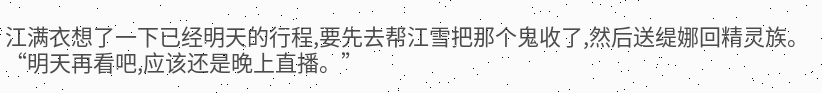江满衣想了一下已经明天的行程,要先去帮江雪把那个鬼收了,然后送缇娜回精灵族。
“明天再看吧,应该还是晚上直播。”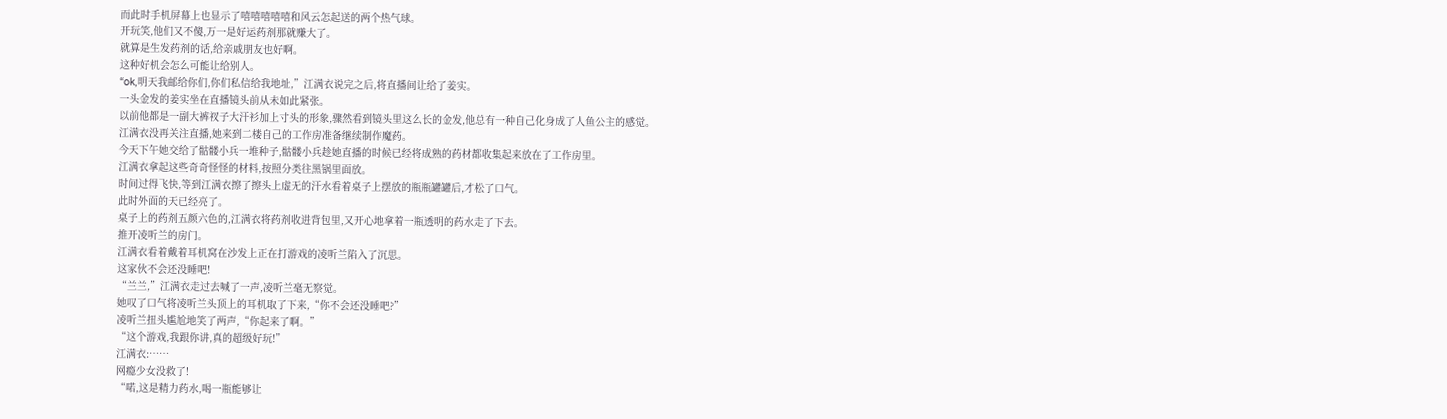而此时手机屏幕上也显示了嘻嘻嘻嘻嘻和风云怎起送的两个热气球。
开玩笑,他们又不傻,万一是好运药剂那就赚大了。
就算是生发药剂的话,给亲戚朋友也好啊。
这种好机会怎么可能让给别人。
“ok,明天我邮给你们,你们私信给我地址,”江满衣说完之后,将直播间让给了姜实。
一头金发的姜实坐在直播镜头前从未如此紧张。
以前他都是一副大裤衩子大汗衫加上寸头的形象,骤然看到镜头里这么长的金发,他总有一种自己化身成了人鱼公主的感觉。
江满衣没再关注直播,她来到二楼自己的工作房准备继续制作魔药。
今天下午她交给了骷髅小兵一堆种子,骷髅小兵趁她直播的时候已经将成熟的药材都收集起来放在了工作房里。
江满衣拿起这些奇奇怪怪的材料,按照分类往黑锅里面放。
时间过得飞快,等到江满衣擦了擦头上虚无的汗水看着桌子上摆放的瓶瓶罐罐后,才松了口气。
此时外面的天已经亮了。
桌子上的药剂五颜六色的,江满衣将药剂收进背包里,又开心地拿着一瓶透明的药水走了下去。
推开凌听兰的房门。
江满衣看着戴着耳机窝在沙发上正在打游戏的凌听兰陷入了沉思。
这家伙不会还没睡吧!
“兰兰,”江满衣走过去喊了一声,凌听兰毫无察觉。
她叹了口气将凌听兰头顶上的耳机取了下来,“你不会还没睡吧?”
凌听兰扭头尴尬地笑了两声,“你起来了啊。”
“这个游戏,我跟你讲,真的超级好玩!”
江满衣:……
网瘾少女没救了!
“喏,这是精力药水,喝一瓶能够让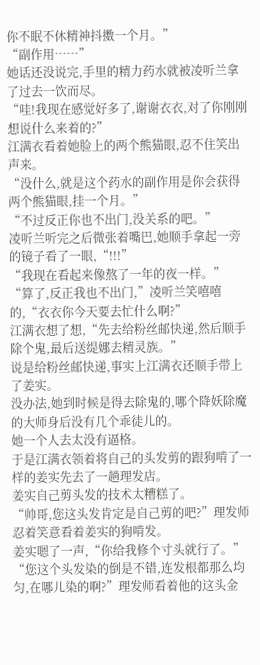你不眠不休精神抖擞一个月。”
“副作用……”
她话还没说完,手里的精力药水就被凌听兰拿了过去一饮而尽。
“哇!我现在感觉好多了,谢谢衣衣,对了你刚刚想说什么来着的?”
江满衣看着她脸上的两个熊猫眼,忍不住笑出声来。
“没什么,就是这个药水的副作用是你会获得两个熊猫眼,挂一个月。”
“不过反正你也不出门,没关系的吧。”
凌听兰听完之后微张着嘴巴,她顺手拿起一旁的镜子看了一眼,“!!!”
“我现在看起来像熬了一年的夜一样。”
“算了,反正我也不出门,”凌听兰笑嘻嘻的,“衣衣你今天要去忙什么啊?”
江满衣想了想,“先去给粉丝邮快递,然后顺手除个鬼,最后送缇娜去精灵族。”
说是给粉丝邮快递,事实上江满衣还顺手带上了姜实。
没办法,她到时候是得去除鬼的,哪个降妖除魔的大师身后没有几个乖徒儿的。
她一个人去太没有逼格。
于是江满衣领着将自己的头发剪的跟狗啃了一样的姜实先去了一趟理发店。
姜实自己剪头发的技术太糟糕了。
“帅哥,您这头发肯定是自己剪的吧?”理发师忍着笑意看着姜实的狗啃发。
姜实嗯了一声,“你给我修个寸头就行了。”
“您这个头发染的倒是不错,连发根都那么均匀,在哪儿染的啊?”理发师看着他的这头金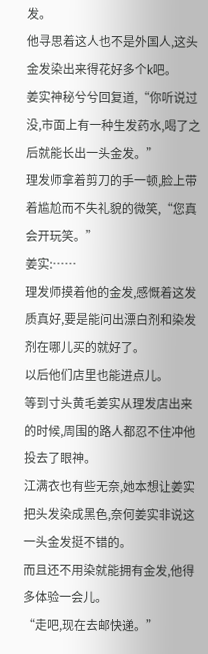发。
他寻思着这人也不是外国人,这头金发染出来得花好多个k吧。
姜实神秘兮兮回复道,“你听说过没,市面上有一种生发药水,喝了之后就能长出一头金发。”
理发师拿着剪刀的手一顿,脸上带着尴尬而不失礼貌的微笑,“您真会开玩笑。”
姜实:……
理发师摸着他的金发,感慨着这发质真好,要是能问出漂白剂和染发剂在哪儿买的就好了。
以后他们店里也能进点儿。
等到寸头黄毛姜实从理发店出来的时候,周围的路人都忍不住冲他投去了眼神。
江满衣也有些无奈,她本想让姜实把头发染成黑色,奈何姜实非说这一头金发挺不错的。
而且还不用染就能拥有金发,他得多体验一会儿。
“走吧,现在去邮快递。”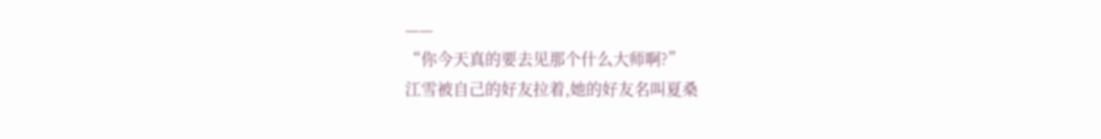——
“你今天真的要去见那个什么大师啊?”
江雪被自己的好友拉着,她的好友名叫夏桑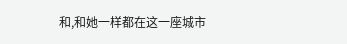和,和她一样都在这一座城市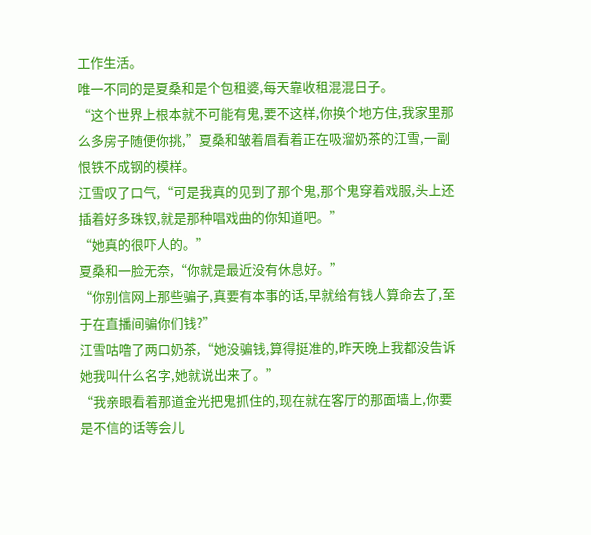工作生活。
唯一不同的是夏桑和是个包租婆,每天靠收租混混日子。
“这个世界上根本就不可能有鬼,要不这样,你换个地方住,我家里那么多房子随便你挑,”夏桑和皱着眉看着正在吸溜奶茶的江雪,一副恨铁不成钢的模样。
江雪叹了口气,“可是我真的见到了那个鬼,那个鬼穿着戏服,头上还插着好多珠钗,就是那种唱戏曲的你知道吧。”
“她真的很吓人的。”
夏桑和一脸无奈,“你就是最近没有休息好。”
“你别信网上那些骗子,真要有本事的话,早就给有钱人算命去了,至于在直播间骗你们钱?”
江雪咕噜了两口奶茶,“她没骗钱,算得挺准的,昨天晚上我都没告诉她我叫什么名字,她就说出来了。”
“我亲眼看着那道金光把鬼抓住的,现在就在客厅的那面墙上,你要是不信的话等会儿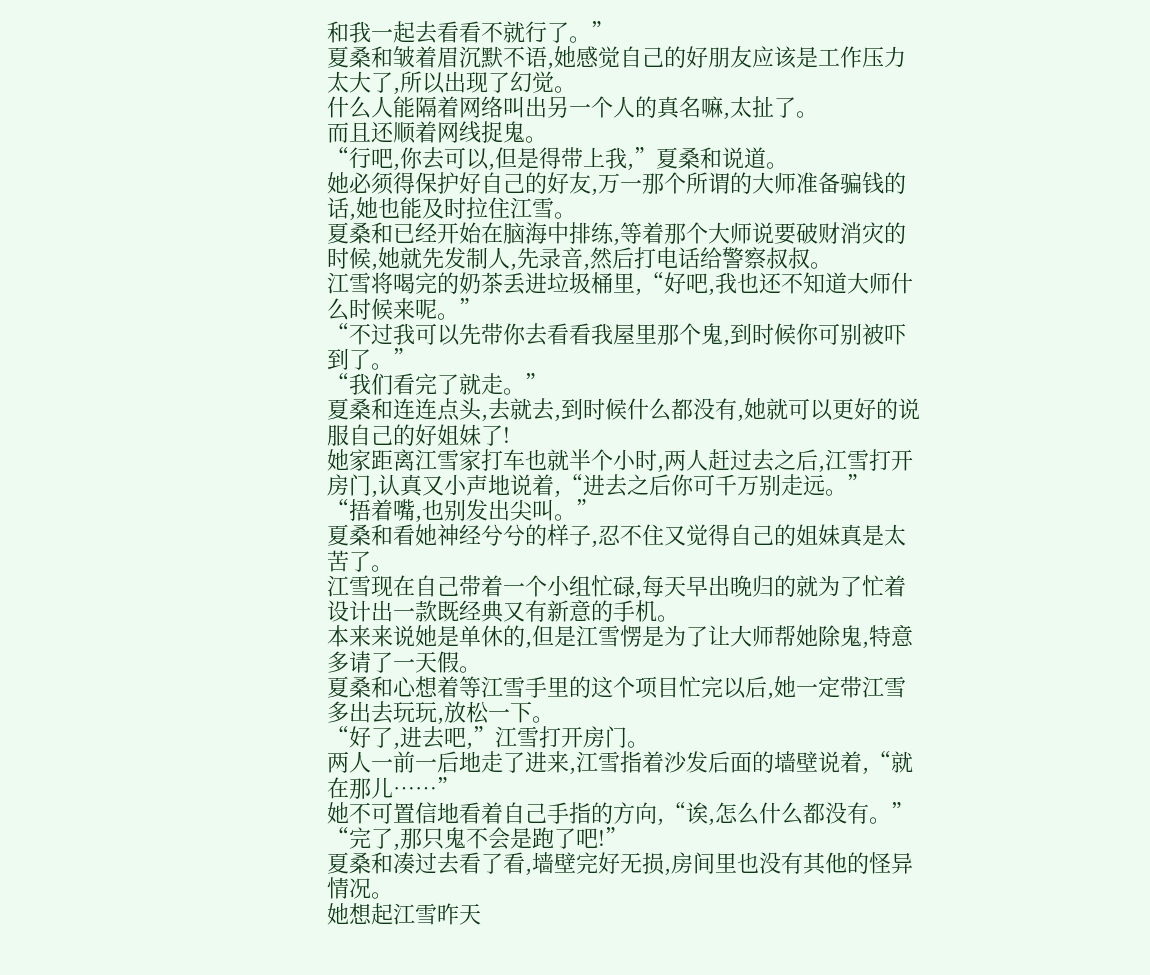和我一起去看看不就行了。”
夏桑和皱着眉沉默不语,她感觉自己的好朋友应该是工作压力太大了,所以出现了幻觉。
什么人能隔着网络叫出另一个人的真名嘛,太扯了。
而且还顺着网线捉鬼。
“行吧,你去可以,但是得带上我,”夏桑和说道。
她必须得保护好自己的好友,万一那个所谓的大师准备骗钱的话,她也能及时拉住江雪。
夏桑和已经开始在脑海中排练,等着那个大师说要破财消灾的时候,她就先发制人,先录音,然后打电话给警察叔叔。
江雪将喝完的奶茶丢进垃圾桶里,“好吧,我也还不知道大师什么时候来呢。”
“不过我可以先带你去看看我屋里那个鬼,到时候你可别被吓到了。”
“我们看完了就走。”
夏桑和连连点头,去就去,到时候什么都没有,她就可以更好的说服自己的好姐妹了!
她家距离江雪家打车也就半个小时,两人赶过去之后,江雪打开房门,认真又小声地说着,“进去之后你可千万别走远。”
“捂着嘴,也别发出尖叫。”
夏桑和看她神经兮兮的样子,忍不住又觉得自己的姐妹真是太苦了。
江雪现在自己带着一个小组忙碌,每天早出晚归的就为了忙着设计出一款既经典又有新意的手机。
本来来说她是单休的,但是江雪愣是为了让大师帮她除鬼,特意多请了一天假。
夏桑和心想着等江雪手里的这个项目忙完以后,她一定带江雪多出去玩玩,放松一下。
“好了,进去吧,”江雪打开房门。
两人一前一后地走了进来,江雪指着沙发后面的墙壁说着,“就在那儿……”
她不可置信地看着自己手指的方向,“诶,怎么什么都没有。”
“完了,那只鬼不会是跑了吧!”
夏桑和凑过去看了看,墙壁完好无损,房间里也没有其他的怪异情况。
她想起江雪昨天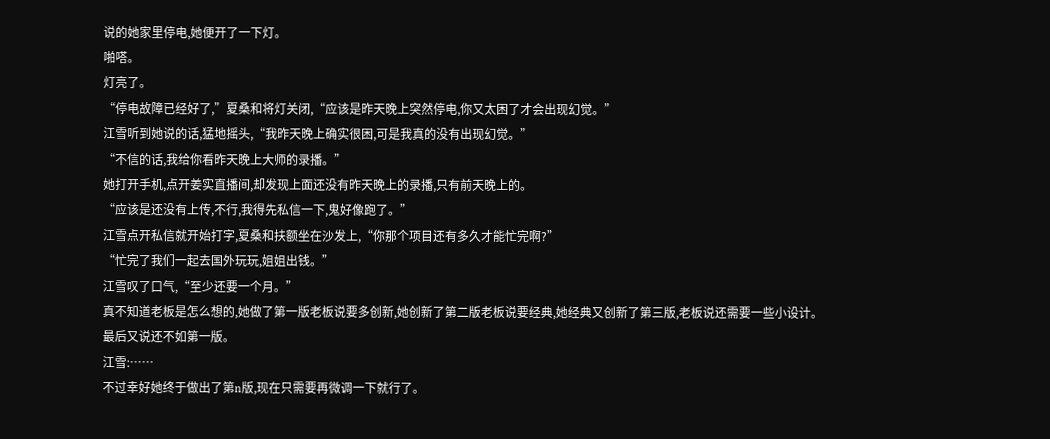说的她家里停电,她便开了一下灯。
啪嗒。
灯亮了。
“停电故障已经好了,”夏桑和将灯关闭,“应该是昨天晚上突然停电,你又太困了才会出现幻觉。”
江雪听到她说的话,猛地摇头,“我昨天晚上确实很困,可是我真的没有出现幻觉。”
“不信的话,我给你看昨天晚上大师的录播。”
她打开手机,点开姜实直播间,却发现上面还没有昨天晚上的录播,只有前天晚上的。
“应该是还没有上传,不行,我得先私信一下,鬼好像跑了。”
江雪点开私信就开始打字,夏桑和扶额坐在沙发上,“你那个项目还有多久才能忙完啊?”
“忙完了我们一起去国外玩玩,姐姐出钱。”
江雪叹了口气,“至少还要一个月。”
真不知道老板是怎么想的,她做了第一版老板说要多创新,她创新了第二版老板说要经典,她经典又创新了第三版,老板说还需要一些小设计。
最后又说还不如第一版。
江雪:……
不过幸好她终于做出了第n版,现在只需要再微调一下就行了。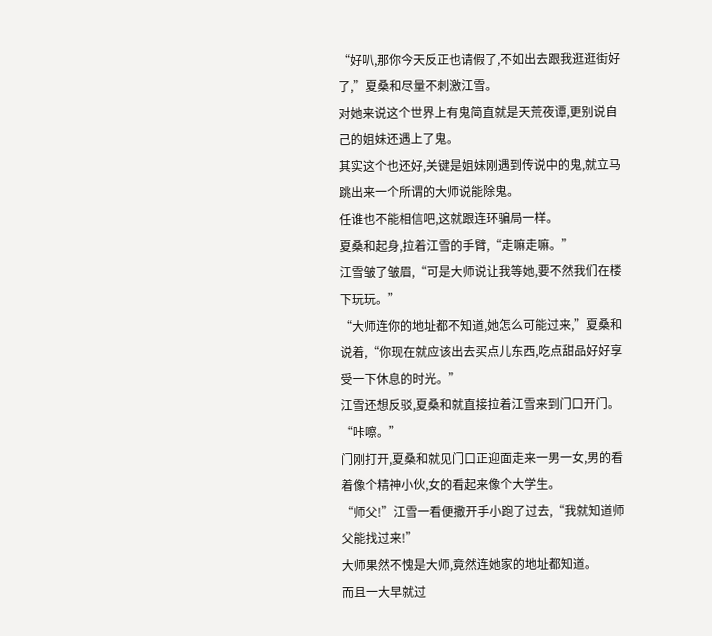“好叭,那你今天反正也请假了,不如出去跟我逛逛街好了,”夏桑和尽量不刺激江雪。
对她来说这个世界上有鬼简直就是天荒夜谭,更别说自己的姐妹还遇上了鬼。
其实这个也还好,关键是姐妹刚遇到传说中的鬼,就立马跳出来一个所谓的大师说能除鬼。
任谁也不能相信吧,这就跟连环骗局一样。
夏桑和起身,拉着江雪的手臂,“走嘛走嘛。”
江雪皱了皱眉,“可是大师说让我等她,要不然我们在楼下玩玩。”
“大师连你的地址都不知道,她怎么可能过来,”夏桑和说着,“你现在就应该出去买点儿东西,吃点甜品好好享受一下休息的时光。”
江雪还想反驳,夏桑和就直接拉着江雪来到门口开门。
“咔嚓。”
门刚打开,夏桑和就见门口正迎面走来一男一女,男的看着像个精神小伙,女的看起来像个大学生。
“师父!”江雪一看便撒开手小跑了过去,“我就知道师父能找过来!”
大师果然不愧是大师,竟然连她家的地址都知道。
而且一大早就过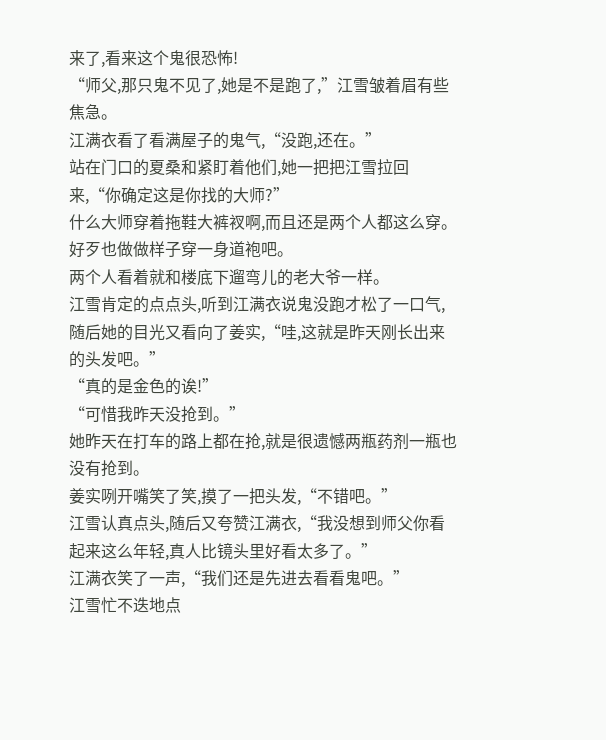来了,看来这个鬼很恐怖!
“师父,那只鬼不见了,她是不是跑了,”江雪皱着眉有些焦急。
江满衣看了看满屋子的鬼气,“没跑,还在。”
站在门口的夏桑和紧盯着他们,她一把把江雪拉回来,“你确定这是你找的大师?”
什么大师穿着拖鞋大裤衩啊,而且还是两个人都这么穿。
好歹也做做样子穿一身道袍吧。
两个人看着就和楼底下遛弯儿的老大爷一样。
江雪肯定的点点头,听到江满衣说鬼没跑才松了一口气,随后她的目光又看向了姜实,“哇,这就是昨天刚长出来的头发吧。”
“真的是金色的诶!”
“可惜我昨天没抢到。”
她昨天在打车的路上都在抢,就是很遗憾两瓶药剂一瓶也没有抢到。
姜实咧开嘴笑了笑,摸了一把头发,“不错吧。”
江雪认真点头,随后又夸赞江满衣,“我没想到师父你看起来这么年轻,真人比镜头里好看太多了。”
江满衣笑了一声,“我们还是先进去看看鬼吧。”
江雪忙不迭地点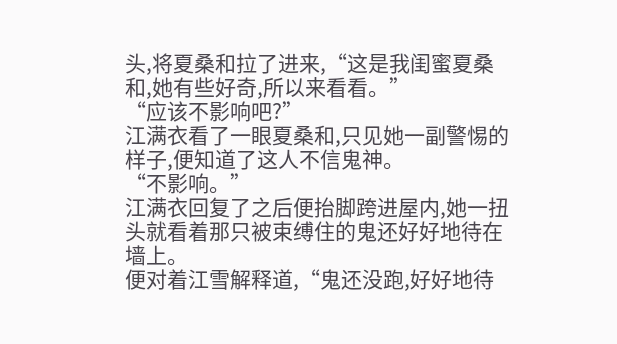头,将夏桑和拉了进来,“这是我闺蜜夏桑和,她有些好奇,所以来看看。”
“应该不影响吧?”
江满衣看了一眼夏桑和,只见她一副警惕的样子,便知道了这人不信鬼神。
“不影响。”
江满衣回复了之后便抬脚跨进屋内,她一扭头就看着那只被束缚住的鬼还好好地待在墙上。
便对着江雪解释道,“鬼还没跑,好好地待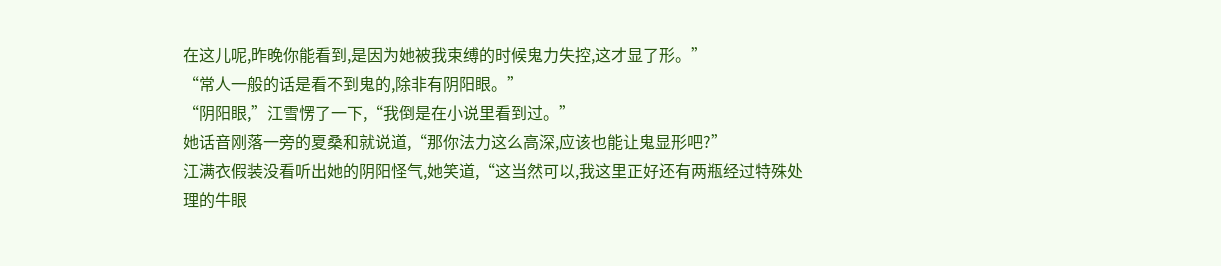在这儿呢,昨晚你能看到,是因为她被我束缚的时候鬼力失控,这才显了形。”
“常人一般的话是看不到鬼的,除非有阴阳眼。”
“阴阳眼,”江雪愣了一下,“我倒是在小说里看到过。”
她话音刚落一旁的夏桑和就说道,“那你法力这么高深,应该也能让鬼显形吧?”
江满衣假装没看听出她的阴阳怪气,她笑道,“这当然可以,我这里正好还有两瓶经过特殊处理的牛眼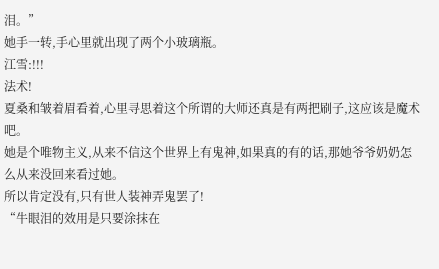泪。”
她手一转,手心里就出现了两个小玻璃瓶。
江雪:!!!
法术!
夏桑和皱着眉看着,心里寻思着这个所谓的大师还真是有两把刷子,这应该是魔术吧。
她是个唯物主义,从来不信这个世界上有鬼神,如果真的有的话,那她爷爷奶奶怎么从来没回来看过她。
所以肯定没有,只有世人装神弄鬼罢了!
“牛眼泪的效用是只要涂抹在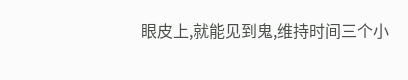眼皮上,就能见到鬼,维持时间三个小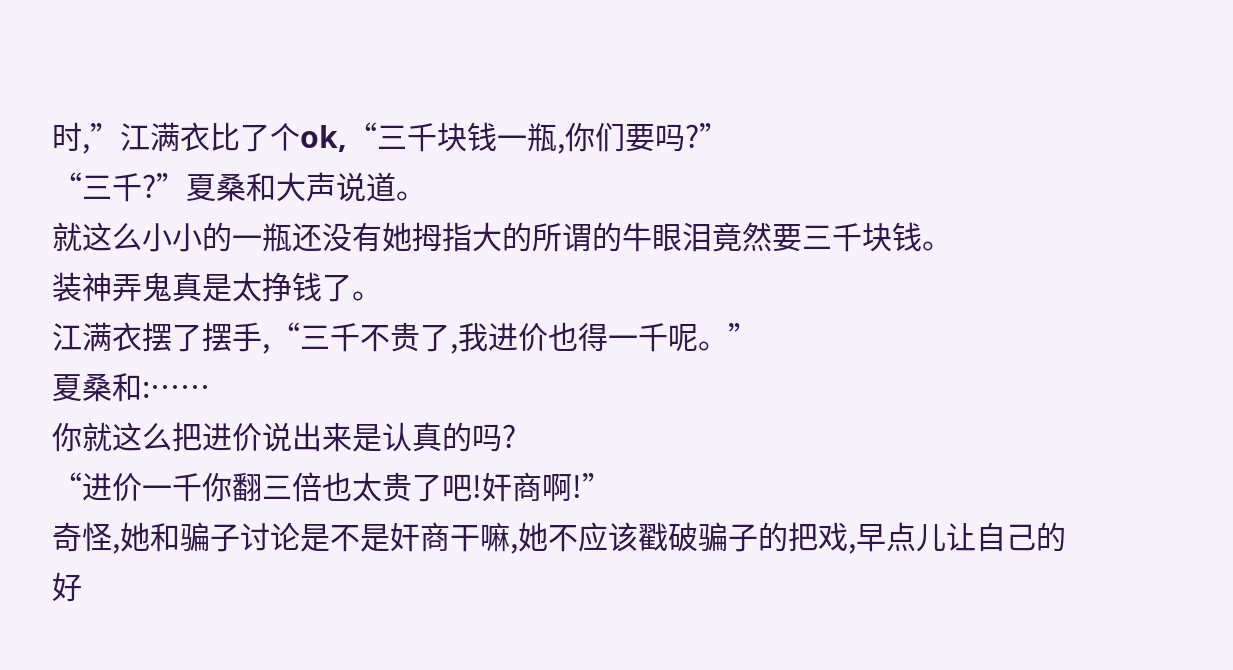时,”江满衣比了个ok,“三千块钱一瓶,你们要吗?”
“三千?”夏桑和大声说道。
就这么小小的一瓶还没有她拇指大的所谓的牛眼泪竟然要三千块钱。
装神弄鬼真是太挣钱了。
江满衣摆了摆手,“三千不贵了,我进价也得一千呢。”
夏桑和:……
你就这么把进价说出来是认真的吗?
“进价一千你翻三倍也太贵了吧!奸商啊!”
奇怪,她和骗子讨论是不是奸商干嘛,她不应该戳破骗子的把戏,早点儿让自己的好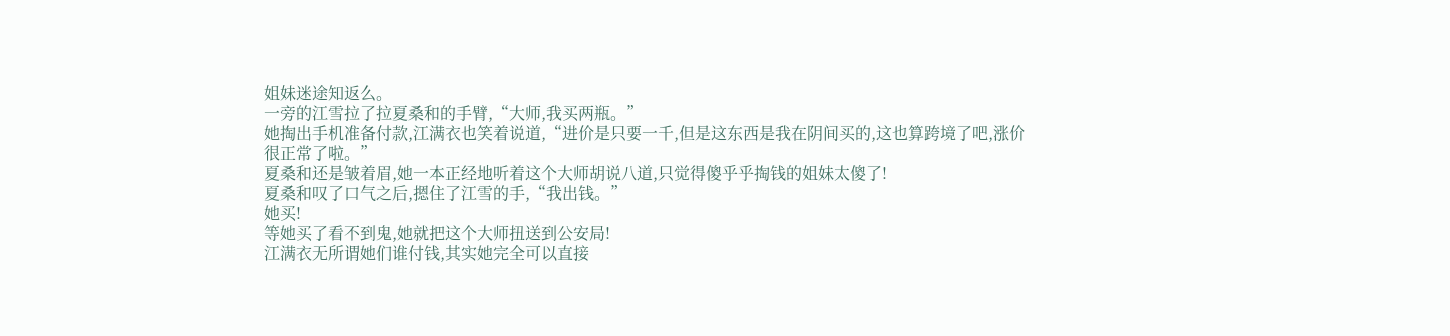姐妹迷途知返么。
一旁的江雪拉了拉夏桑和的手臂,“大师,我买两瓶。”
她掏出手机准备付款,江满衣也笑着说道,“进价是只要一千,但是这东西是我在阴间买的,这也算跨境了吧,涨价很正常了啦。”
夏桑和还是皱着眉,她一本正经地听着这个大师胡说八道,只觉得傻乎乎掏钱的姐妹太傻了!
夏桑和叹了口气之后,摁住了江雪的手,“我出钱。”
她买!
等她买了看不到鬼,她就把这个大师扭送到公安局!
江满衣无所谓她们谁付钱,其实她完全可以直接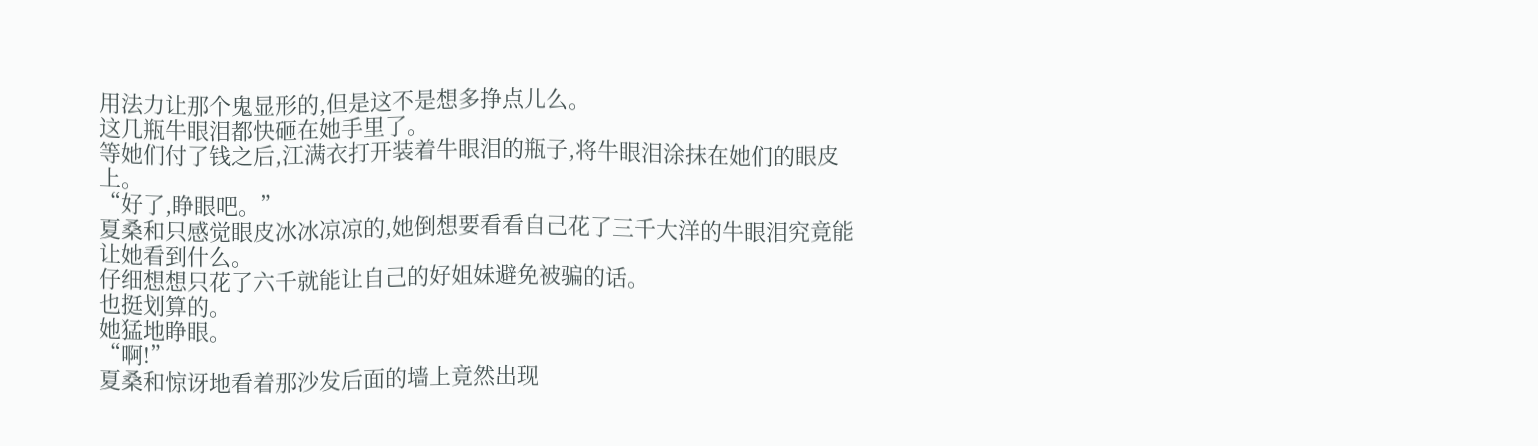用法力让那个鬼显形的,但是这不是想多挣点儿么。
这几瓶牛眼泪都快砸在她手里了。
等她们付了钱之后,江满衣打开装着牛眼泪的瓶子,将牛眼泪涂抹在她们的眼皮上。
“好了,睁眼吧。”
夏桑和只感觉眼皮冰冰凉凉的,她倒想要看看自己花了三千大洋的牛眼泪究竟能让她看到什么。
仔细想想只花了六千就能让自己的好姐妹避免被骗的话。
也挺划算的。
她猛地睁眼。
“啊!”
夏桑和惊讶地看着那沙发后面的墙上竟然出现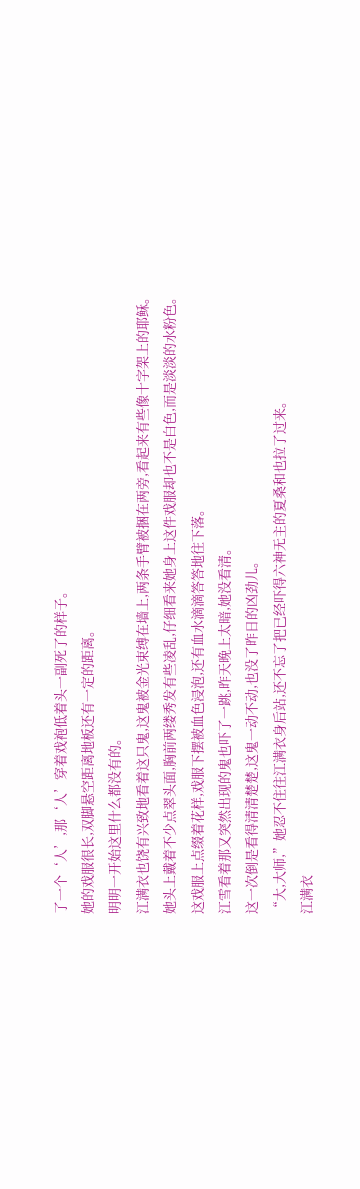了一个‘人’,那‘人’穿着戏袍低着头一副死了的样子。
她的戏服很长,双脚悬空距离地板还有一定的距离。
明明一开始这里什么都没有的。
江满衣也饶有兴致地看着这只鬼,这鬼被金光束缚在墙上,两条手臂被捆在两旁,看起来有些像十字架上的耶稣。
她头上戴着不少点翠头面,胸前两缕秀发有些凌乱,仔细看来她身上这件戏服却也不是白色,而是淡淡的水粉色。
这戏服上点缀着花样,戏服下摆被血色浸泡,还有血水滴滴答答地往下落。
江雪看着那又突然出现的鬼也吓了一跳,昨天晚上太暗,她没看清。
这一次倒是看得清清楚楚,这鬼一动不动,也没了昨日的凶劲儿。
“大,大师,”她忍不住往江满衣身后站,还不忘了把已经吓得六神无主的夏桑和也拉了过来。
江满衣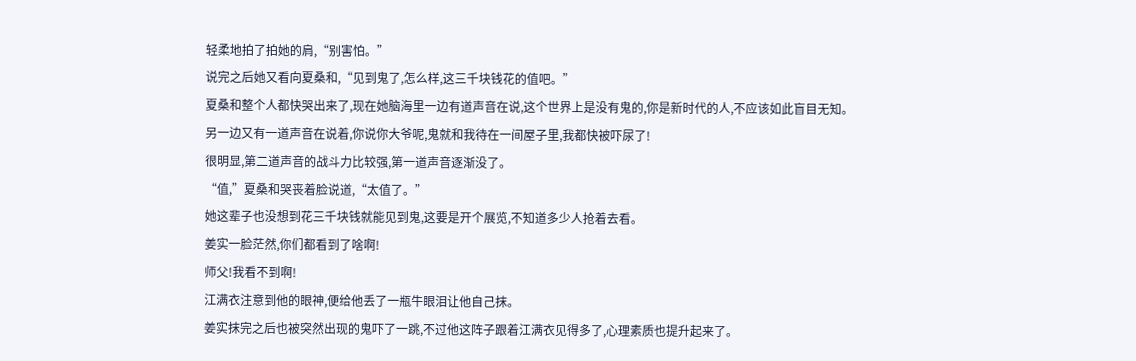轻柔地拍了拍她的肩,“别害怕。”
说完之后她又看向夏桑和,“见到鬼了,怎么样,这三千块钱花的值吧。”
夏桑和整个人都快哭出来了,现在她脑海里一边有道声音在说,这个世界上是没有鬼的,你是新时代的人,不应该如此盲目无知。
另一边又有一道声音在说着,你说你大爷呢,鬼就和我待在一间屋子里,我都快被吓尿了!
很明显,第二道声音的战斗力比较强,第一道声音逐渐没了。
“值,”夏桑和哭丧着脸说道,“太值了。”
她这辈子也没想到花三千块钱就能见到鬼,这要是开个展览,不知道多少人抢着去看。
姜实一脸茫然,你们都看到了啥啊!
师父!我看不到啊!
江满衣注意到他的眼神,便给他丢了一瓶牛眼泪让他自己抹。
姜实抹完之后也被突然出现的鬼吓了一跳,不过他这阵子跟着江满衣见得多了,心理素质也提升起来了。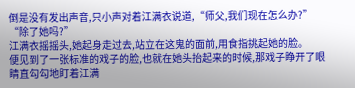倒是没有发出声音,只小声对着江满衣说道,“师父,我们现在怎么办?”
“除了她吗?”
江满衣摇摇头,她起身走过去,站立在这鬼的面前,用食指挑起她的脸。
便见到了一张标准的戏子的脸,也就在她头抬起来的时候,那戏子睁开了眼睛直勾勾地盯着江满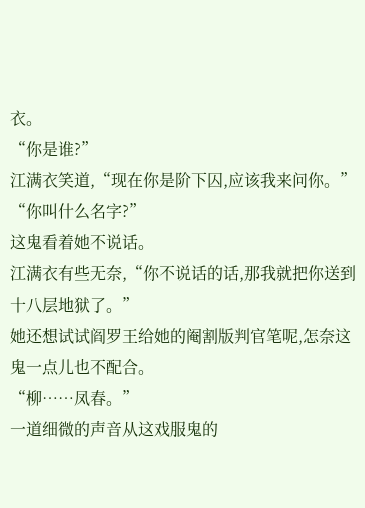衣。
“你是谁?”
江满衣笑道,“现在你是阶下囚,应该我来问你。”
“你叫什么名字?”
这鬼看着她不说话。
江满衣有些无奈,“你不说话的话,那我就把你送到十八层地狱了。”
她还想试试阎罗王给她的阉割版判官笔呢,怎奈这鬼一点儿也不配合。
“柳……凤春。”
一道细微的声音从这戏服鬼的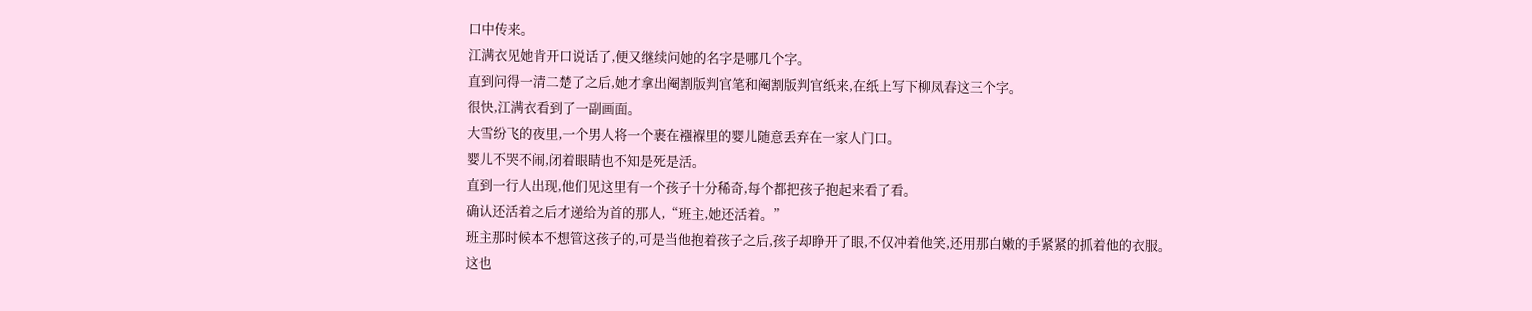口中传来。
江满衣见她肯开口说话了,便又继续问她的名字是哪几个字。
直到问得一清二楚了之后,她才拿出阉割版判官笔和阉割版判官纸来,在纸上写下柳凤春这三个字。
很快,江满衣看到了一副画面。
大雪纷飞的夜里,一个男人将一个裹在襁褓里的婴儿随意丢弃在一家人门口。
婴儿不哭不闹,闭着眼睛也不知是死是活。
直到一行人出现,他们见这里有一个孩子十分稀奇,每个都把孩子抱起来看了看。
确认还活着之后才递给为首的那人,“班主,她还活着。”
班主那时候本不想管这孩子的,可是当他抱着孩子之后,孩子却睁开了眼,不仅冲着他笑,还用那白嫩的手紧紧的抓着他的衣服。
这也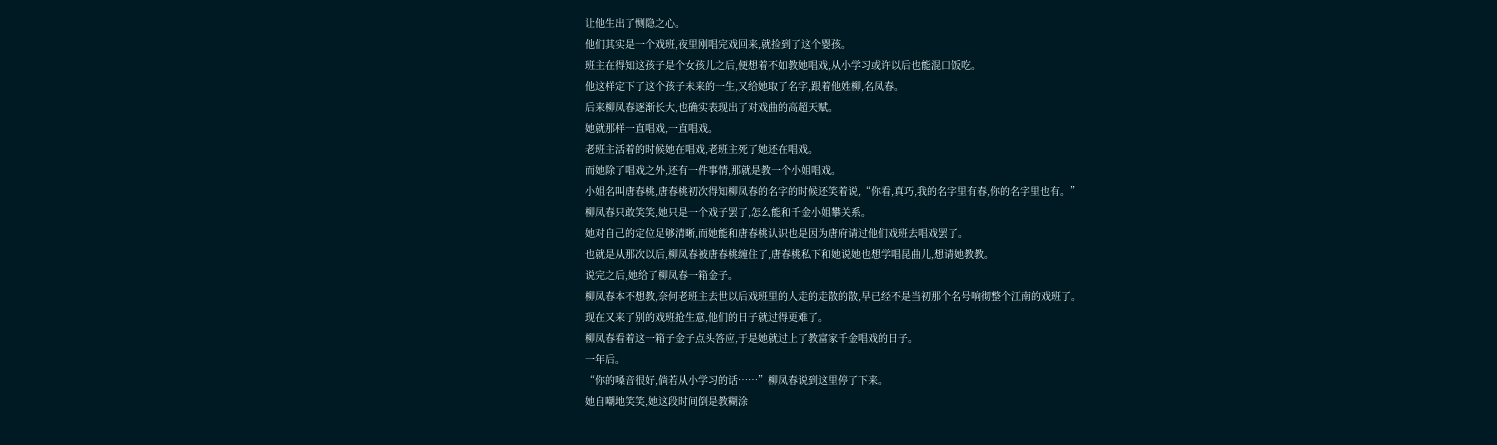让他生出了恻隐之心。
他们其实是一个戏班,夜里刚唱完戏回来,就捡到了这个婴孩。
班主在得知这孩子是个女孩儿之后,便想着不如教她唱戏,从小学习或许以后也能混口饭吃。
他这样定下了这个孩子未来的一生,又给她取了名字,跟着他姓柳,名凤春。
后来柳凤春逐渐长大,也确实表现出了对戏曲的高超天赋。
她就那样一直唱戏,一直唱戏。
老班主活着的时候她在唱戏,老班主死了她还在唱戏。
而她除了唱戏之外,还有一件事情,那就是教一个小姐唱戏。
小姐名叫唐春桃,唐春桃初次得知柳凤春的名字的时候还笑着说,“你看,真巧,我的名字里有春,你的名字里也有。”
柳凤春只敢笑笑,她只是一个戏子罢了,怎么能和千金小姐攀关系。
她对自己的定位足够清晰,而她能和唐春桃认识也是因为唐府请过他们戏班去唱戏罢了。
也就是从那次以后,柳凤春被唐春桃缠住了,唐春桃私下和她说她也想学唱昆曲儿,想请她教教。
说完之后,她给了柳凤春一箱金子。
柳凤春本不想教,奈何老班主去世以后戏班里的人走的走散的散,早已经不是当初那个名号响彻整个江南的戏班了。
现在又来了别的戏班抢生意,他们的日子就过得更难了。
柳凤春看着这一箱子金子点头答应,于是她就过上了教富家千金唱戏的日子。
一年后。
“你的嗓音很好,倘若从小学习的话……”柳凤春说到这里停了下来。
她自嘲地笑笑,她这段时间倒是教糊涂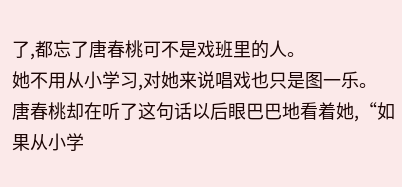了,都忘了唐春桃可不是戏班里的人。
她不用从小学习,对她来说唱戏也只是图一乐。
唐春桃却在听了这句话以后眼巴巴地看着她,“如果从小学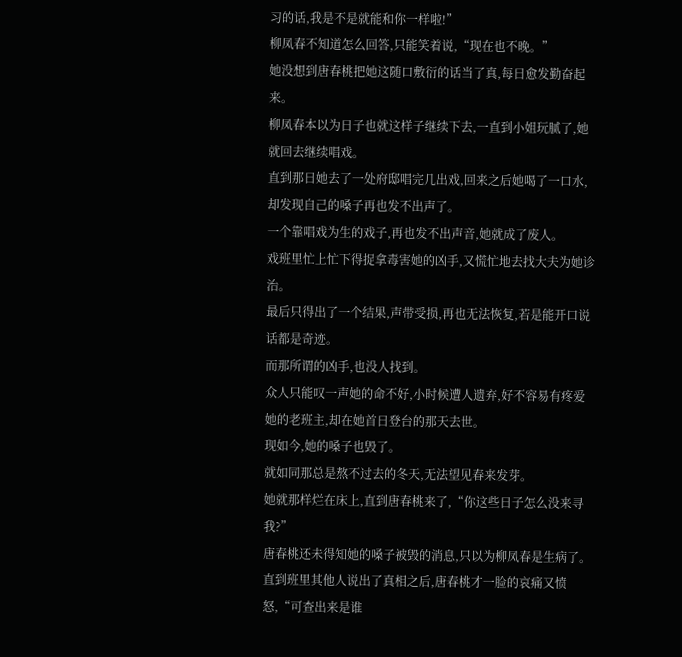习的话,我是不是就能和你一样啦!”
柳凤春不知道怎么回答,只能笑着说,“现在也不晚。”
她没想到唐春桃把她这随口敷衍的话当了真,每日愈发勤奋起来。
柳凤春本以为日子也就这样子继续下去,一直到小姐玩腻了,她就回去继续唱戏。
直到那日她去了一处府邸唱完几出戏,回来之后她喝了一口水,却发现自己的嗓子再也发不出声了。
一个靠唱戏为生的戏子,再也发不出声音,她就成了废人。
戏班里忙上忙下得捉拿毒害她的凶手,又慌忙地去找大夫为她诊治。
最后只得出了一个结果,声带受损,再也无法恢复,若是能开口说话都是奇迹。
而那所谓的凶手,也没人找到。
众人只能叹一声她的命不好,小时候遭人遗弃,好不容易有疼爱她的老班主,却在她首日登台的那天去世。
现如今,她的嗓子也毁了。
就如同那总是熬不过去的冬天,无法望见春来发芽。
她就那样烂在床上,直到唐春桃来了,“你这些日子怎么没来寻我?”
唐春桃还未得知她的嗓子被毁的消息,只以为柳凤春是生病了。
直到班里其他人说出了真相之后,唐春桃才一脸的哀痛又愤怒,“可查出来是谁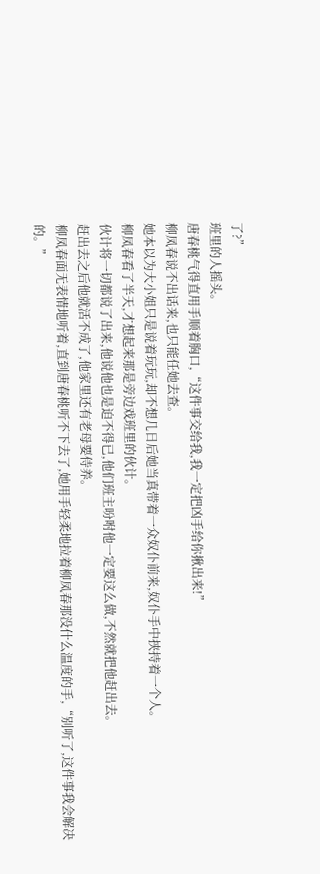了?”
班里的人摇头。
唐春桃气得直用手顺着胸口,“这件事交给我,我一定把凶手给你揪出来!”
柳凤春说不出话来,也只能任她去查。
她本以为大小姐只是说着玩玩,却不想几日后她当真带着一众奴仆前来,奴仆手中挟持着一个人。
柳凤春看了半天,才想起来那是旁边戏班里的伙计。
伙计将一切都说了出来,他说他也是迫不得已,他们班主吩咐他一定要这么做,不然就把他赶出去。
赶出去之后他就活不成了,他家里还有老母要侍养。
柳凤春面无表情地听着,直到唐春桃听不下去了,她用手轻柔地拉着柳凤春那没什么温度的手,“别听了,这件事我会解决的。”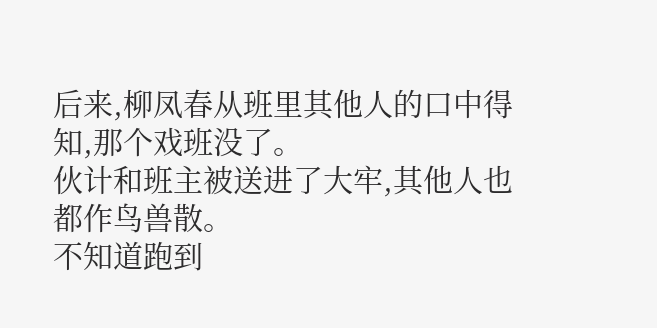后来,柳凤春从班里其他人的口中得知,那个戏班没了。
伙计和班主被送进了大牢,其他人也都作鸟兽散。
不知道跑到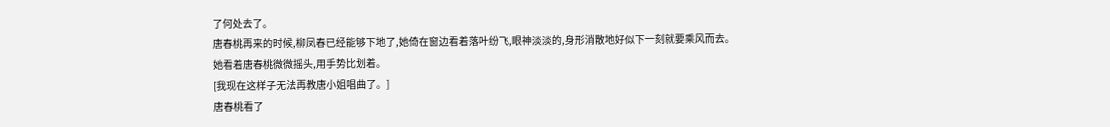了何处去了。
唐春桃再来的时候,柳凤春已经能够下地了,她倚在窗边看着落叶纷飞,眼神淡淡的,身形消散地好似下一刻就要乘风而去。
她看着唐春桃微微摇头,用手势比划着。
[我现在这样子无法再教唐小姐唱曲了。]
唐春桃看了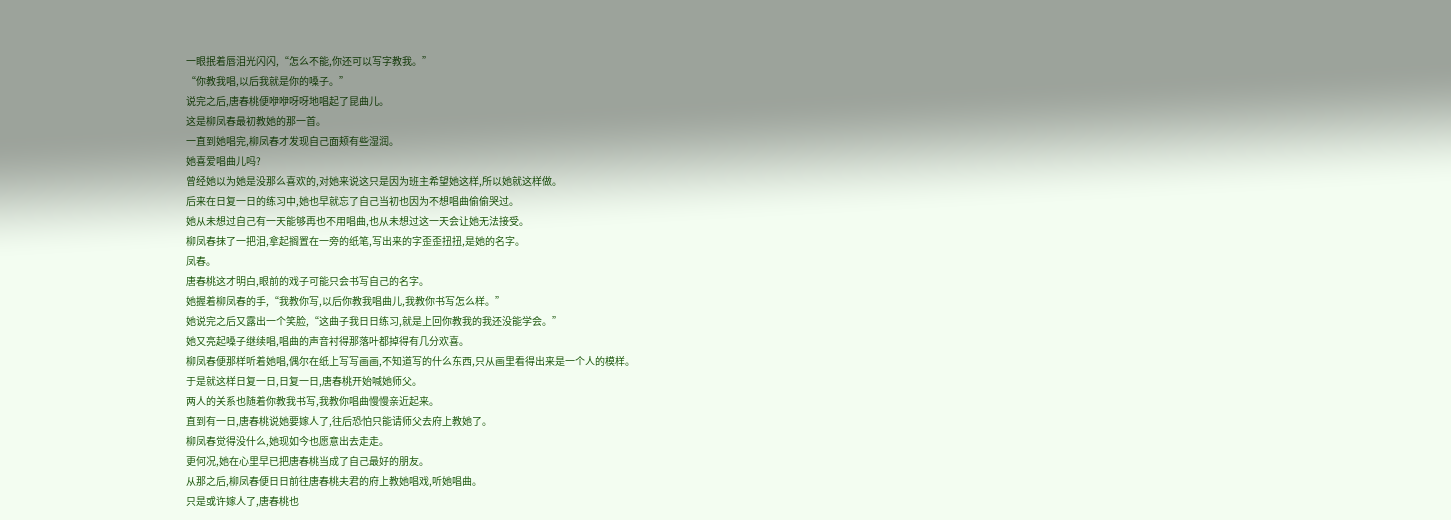一眼抿着唇泪光闪闪,“怎么不能,你还可以写字教我。”
“你教我唱,以后我就是你的嗓子。”
说完之后,唐春桃便咿咿呀呀地唱起了昆曲儿。
这是柳凤春最初教她的那一首。
一直到她唱完,柳凤春才发现自己面颊有些湿润。
她喜爱唱曲儿吗?
曾经她以为她是没那么喜欢的,对她来说这只是因为班主希望她这样,所以她就这样做。
后来在日复一日的练习中,她也早就忘了自己当初也因为不想唱曲偷偷哭过。
她从未想过自己有一天能够再也不用唱曲,也从未想过这一天会让她无法接受。
柳凤春抹了一把泪,拿起搁置在一旁的纸笔,写出来的字歪歪扭扭,是她的名字。
凤春。
唐春桃这才明白,眼前的戏子可能只会书写自己的名字。
她握着柳凤春的手,“我教你写,以后你教我唱曲儿,我教你书写怎么样。”
她说完之后又露出一个笑脸,“这曲子我日日练习,就是上回你教我的我还没能学会。”
她又亮起嗓子继续唱,唱曲的声音衬得那落叶都掉得有几分欢喜。
柳凤春便那样听着她唱,偶尔在纸上写写画画,不知道写的什么东西,只从画里看得出来是一个人的模样。
于是就这样日复一日,日复一日,唐春桃开始喊她师父。
两人的关系也随着你教我书写,我教你唱曲慢慢亲近起来。
直到有一日,唐春桃说她要嫁人了,往后恐怕只能请师父去府上教她了。
柳凤春觉得没什么,她现如今也愿意出去走走。
更何况,她在心里早已把唐春桃当成了自己最好的朋友。
从那之后,柳凤春便日日前往唐春桃夫君的府上教她唱戏,听她唱曲。
只是或许嫁人了,唐春桃也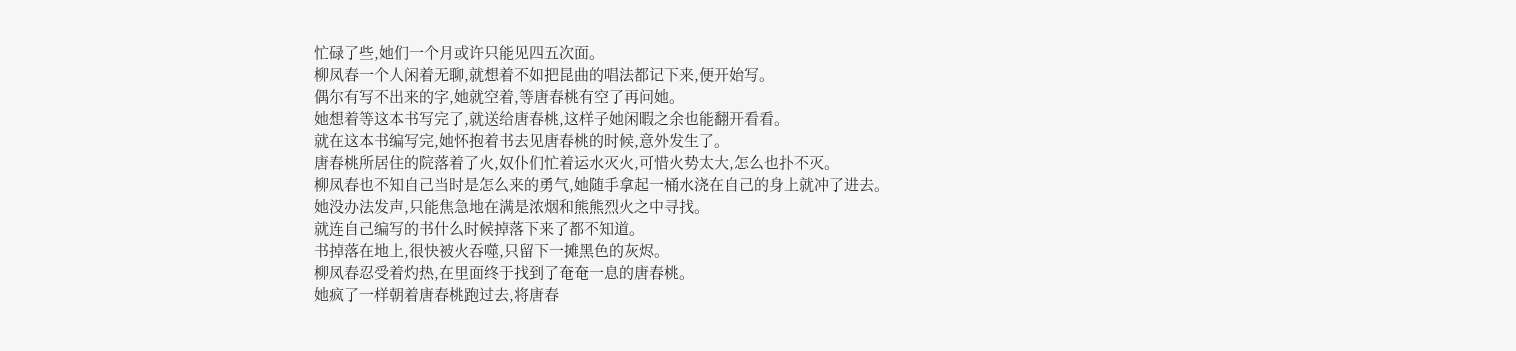忙碌了些,她们一个月或许只能见四五次面。
柳凤春一个人闲着无聊,就想着不如把昆曲的唱法都记下来,便开始写。
偶尔有写不出来的字,她就空着,等唐春桃有空了再问她。
她想着等这本书写完了,就送给唐春桃,这样子她闲暇之余也能翻开看看。
就在这本书编写完,她怀抱着书去见唐春桃的时候,意外发生了。
唐春桃所居住的院落着了火,奴仆们忙着运水灭火,可惜火势太大,怎么也扑不灭。
柳凤春也不知自己当时是怎么来的勇气,她随手拿起一桶水浇在自己的身上就冲了进去。
她没办法发声,只能焦急地在满是浓烟和熊熊烈火之中寻找。
就连自己编写的书什么时候掉落下来了都不知道。
书掉落在地上,很快被火吞噬,只留下一摊黑色的灰烬。
柳凤春忍受着灼热,在里面终于找到了奄奄一息的唐春桃。
她疯了一样朝着唐春桃跑过去,将唐春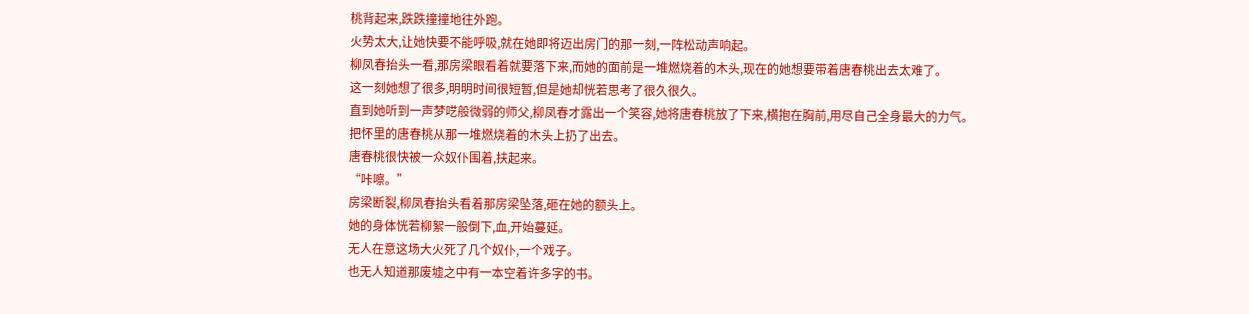桃背起来,跌跌撞撞地往外跑。
火势太大,让她快要不能呼吸,就在她即将迈出房门的那一刻,一阵松动声响起。
柳凤春抬头一看,那房梁眼看着就要落下来,而她的面前是一堆燃烧着的木头,现在的她想要带着唐春桃出去太难了。
这一刻她想了很多,明明时间很短暂,但是她却恍若思考了很久很久。
直到她听到一声梦呓般微弱的师父,柳凤春才露出一个笑容,她将唐春桃放了下来,横抱在胸前,用尽自己全身最大的力气。
把怀里的唐春桃从那一堆燃烧着的木头上扔了出去。
唐春桃很快被一众奴仆围着,扶起来。
“咔嚓。”
房梁断裂,柳凤春抬头看着那房梁坠落,砸在她的额头上。
她的身体恍若柳絮一般倒下,血,开始蔓延。
无人在意这场大火死了几个奴仆,一个戏子。
也无人知道那废墟之中有一本空着许多字的书。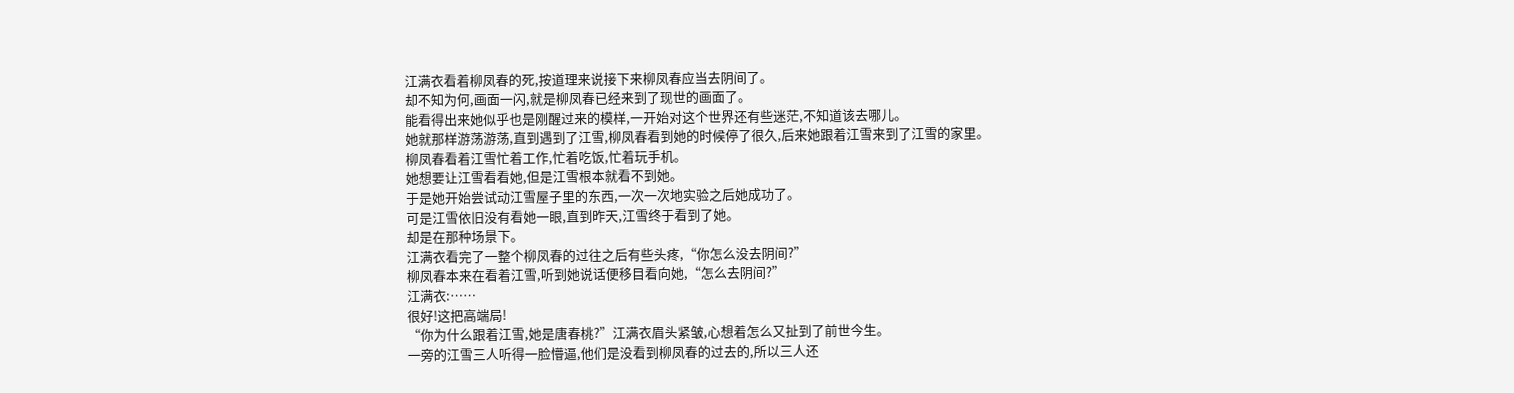江满衣看着柳凤春的死,按道理来说接下来柳凤春应当去阴间了。
却不知为何,画面一闪,就是柳凤春已经来到了现世的画面了。
能看得出来她似乎也是刚醒过来的模样,一开始对这个世界还有些迷茫,不知道该去哪儿。
她就那样游荡游荡,直到遇到了江雪,柳凤春看到她的时候停了很久,后来她跟着江雪来到了江雪的家里。
柳凤春看着江雪忙着工作,忙着吃饭,忙着玩手机。
她想要让江雪看看她,但是江雪根本就看不到她。
于是她开始尝试动江雪屋子里的东西,一次一次地实验之后她成功了。
可是江雪依旧没有看她一眼,直到昨天,江雪终于看到了她。
却是在那种场景下。
江满衣看完了一整个柳凤春的过往之后有些头疼,“你怎么没去阴间?”
柳凤春本来在看着江雪,听到她说话便移目看向她,“怎么去阴间?”
江满衣:……
很好!这把高端局!
“你为什么跟着江雪,她是唐春桃?”江满衣眉头紧皱,心想着怎么又扯到了前世今生。
一旁的江雪三人听得一脸懵逼,他们是没看到柳凤春的过去的,所以三人还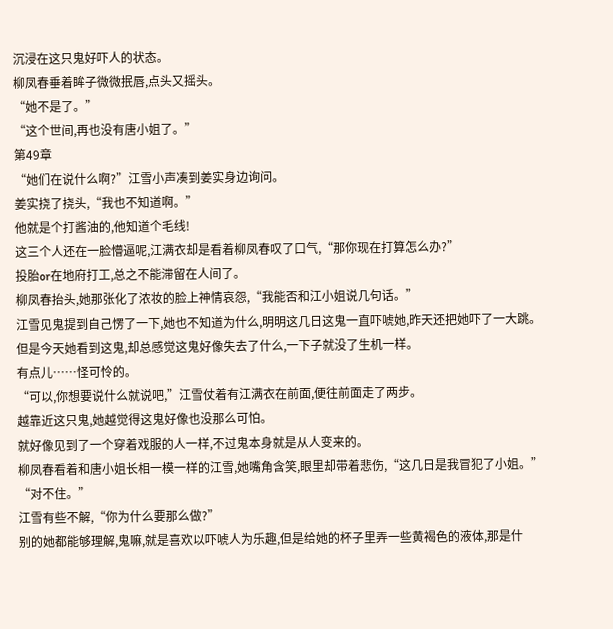沉浸在这只鬼好吓人的状态。
柳凤春垂着眸子微微抿唇,点头又摇头。
“她不是了。”
“这个世间,再也没有唐小姐了。”
第49章
“她们在说什么啊?”江雪小声凑到姜实身边询问。
姜实挠了挠头,“我也不知道啊。”
他就是个打酱油的,他知道个毛线!
这三个人还在一脸懵逼呢,江满衣却是看着柳凤春叹了口气,“那你现在打算怎么办?”
投胎or在地府打工,总之不能滞留在人间了。
柳凤春抬头,她那张化了浓妆的脸上神情哀怨,“我能否和江小姐说几句话。”
江雪见鬼提到自己愣了一下,她也不知道为什么,明明这几日这鬼一直吓唬她,昨天还把她吓了一大跳。
但是今天她看到这鬼,却总感觉这鬼好像失去了什么,一下子就没了生机一样。
有点儿……怪可怜的。
“可以,你想要说什么就说吧,”江雪仗着有江满衣在前面,便往前面走了两步。
越靠近这只鬼,她越觉得这鬼好像也没那么可怕。
就好像见到了一个穿着戏服的人一样,不过鬼本身就是从人变来的。
柳凤春看着和唐小姐长相一模一样的江雪,她嘴角含笑,眼里却带着悲伤,“这几日是我冒犯了小姐。”
“对不住。”
江雪有些不解,“你为什么要那么做?”
别的她都能够理解,鬼嘛,就是喜欢以吓唬人为乐趣,但是给她的杯子里弄一些黄褐色的液体,那是什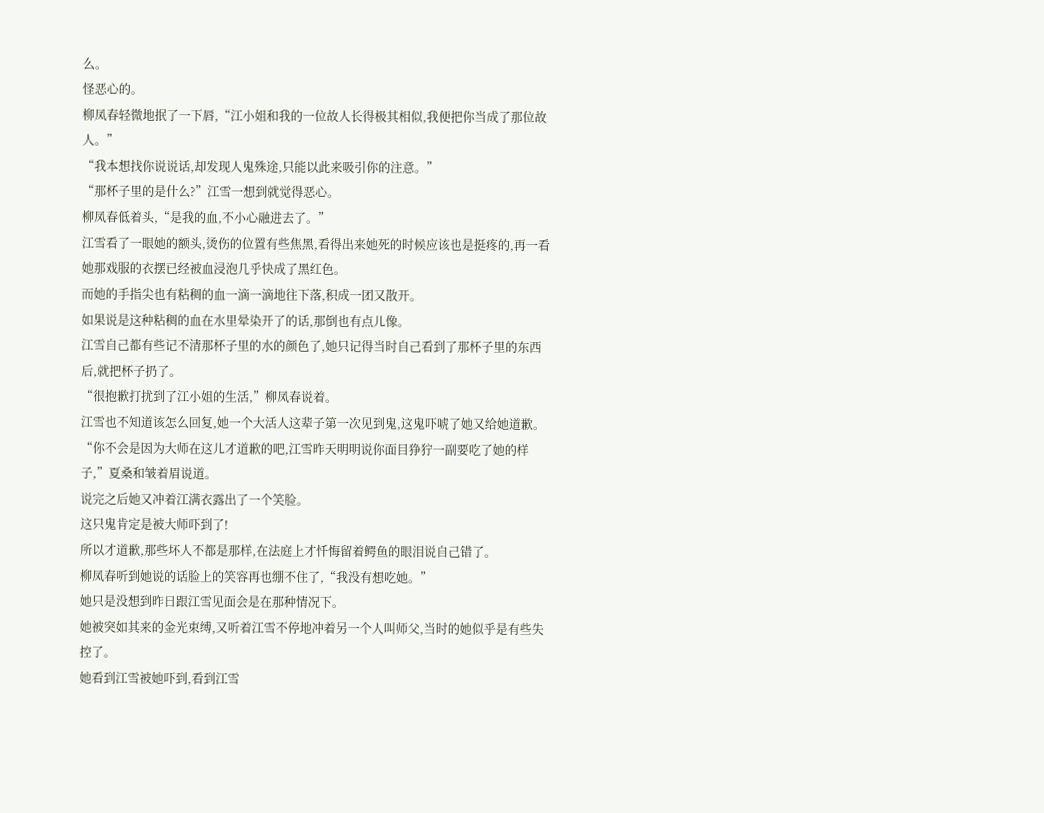么。
怪恶心的。
柳凤春轻微地抿了一下唇,“江小姐和我的一位故人长得极其相似,我便把你当成了那位故人。”
“我本想找你说说话,却发现人鬼殊途,只能以此来吸引你的注意。”
“那杯子里的是什么?”江雪一想到就觉得恶心。
柳凤春低着头,“是我的血,不小心融进去了。”
江雪看了一眼她的额头,烫伤的位置有些焦黑,看得出来她死的时候应该也是挺疼的,再一看她那戏服的衣摆已经被血浸泡几乎快成了黑红色。
而她的手指尖也有粘稠的血一滴一滴地往下落,积成一团又散开。
如果说是这种粘稠的血在水里晕染开了的话,那倒也有点儿像。
江雪自己都有些记不清那杯子里的水的颜色了,她只记得当时自己看到了那杯子里的东西后,就把杯子扔了。
“很抱歉打扰到了江小姐的生活,”柳凤春说着。
江雪也不知道该怎么回复,她一个大活人这辈子第一次见到鬼,这鬼吓唬了她又给她道歉。
“你不会是因为大师在这儿才道歉的吧,江雪昨天明明说你面目狰狞一副要吃了她的样子,”夏桑和皱着眉说道。
说完之后她又冲着江满衣露出了一个笑脸。
这只鬼肯定是被大师吓到了!
所以才道歉,那些坏人不都是那样,在法庭上才忏悔留着鳄鱼的眼泪说自己错了。
柳凤春听到她说的话脸上的笑容再也绷不住了,“我没有想吃她。”
她只是没想到昨日跟江雪见面会是在那种情况下。
她被突如其来的金光束缚,又听着江雪不停地冲着另一个人叫师父,当时的她似乎是有些失控了。
她看到江雪被她吓到,看到江雪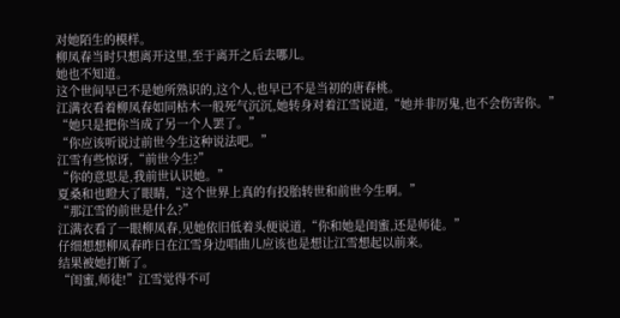对她陌生的模样。
柳凤春当时只想离开这里,至于离开之后去哪儿。
她也不知道。
这个世间早已不是她所熟识的,这个人,也早已不是当初的唐春桃。
江满衣看着柳凤春如同枯木一般死气沉沉,她转身对着江雪说道,“她并非厉鬼,也不会伤害你。”
“她只是把你当成了另一个人罢了。”
“你应该听说过前世今生这种说法吧。”
江雪有些惊讶,“前世今生?”
“你的意思是,我前世认识她。”
夏桑和也瞪大了眼睛,“这个世界上真的有投胎转世和前世今生啊。”
“那江雪的前世是什么?”
江满衣看了一眼柳凤春,见她依旧低着头便说道,“你和她是闺蜜,还是师徒。”
仔细想想柳凤春昨日在江雪身边唱曲儿应该也是想让江雪想起以前来。
结果被她打断了。
“闺蜜,师徒!”江雪觉得不可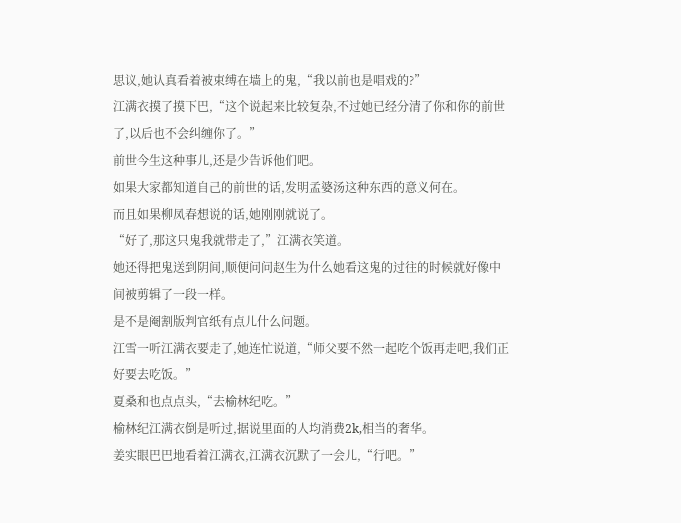思议,她认真看着被束缚在墙上的鬼,“我以前也是唱戏的?”
江满衣摸了摸下巴,“这个说起来比较复杂,不过她已经分清了你和你的前世了,以后也不会纠缠你了。”
前世今生这种事儿,还是少告诉他们吧。
如果大家都知道自己的前世的话,发明孟婆汤这种东西的意义何在。
而且如果柳凤春想说的话,她刚刚就说了。
“好了,那这只鬼我就带走了,”江满衣笑道。
她还得把鬼送到阴间,顺便问问赵生为什么她看这鬼的过往的时候就好像中间被剪辑了一段一样。
是不是阉割版判官纸有点儿什么问题。
江雪一听江满衣要走了,她连忙说道,“师父要不然一起吃个饭再走吧,我们正好要去吃饭。”
夏桑和也点点头,“去榆林纪吃。”
榆林纪江满衣倒是听过,据说里面的人均消费2k,相当的奢华。
姜实眼巴巴地看着江满衣,江满衣沉默了一会儿,“行吧。”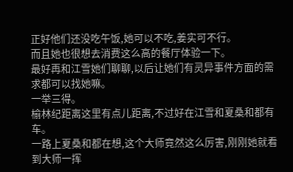正好他们还没吃午饭,她可以不吃,姜实可不行。
而且她也很想去消费这么高的餐厅体验一下。
最好再和江雪她们聊聊,以后让她们有灵异事件方面的需求都可以找她嘛。
一举三得。
榆林纪距离这里有点儿距离,不过好在江雪和夏桑和都有车。
一路上夏桑和都在想,这个大师竟然这么厉害,刚刚她就看到大师一挥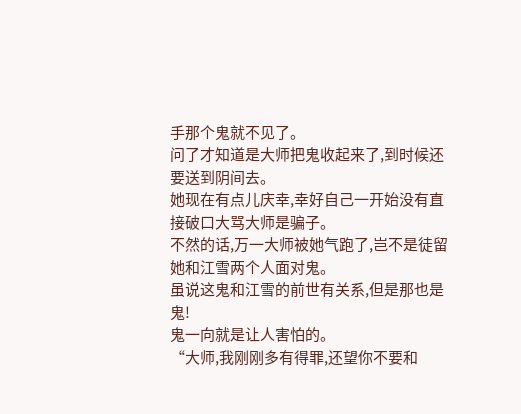手那个鬼就不见了。
问了才知道是大师把鬼收起来了,到时候还要送到阴间去。
她现在有点儿庆幸,幸好自己一开始没有直接破口大骂大师是骗子。
不然的话,万一大师被她气跑了,岂不是徒留她和江雪两个人面对鬼。
虽说这鬼和江雪的前世有关系,但是那也是鬼!
鬼一向就是让人害怕的。
“大师,我刚刚多有得罪,还望你不要和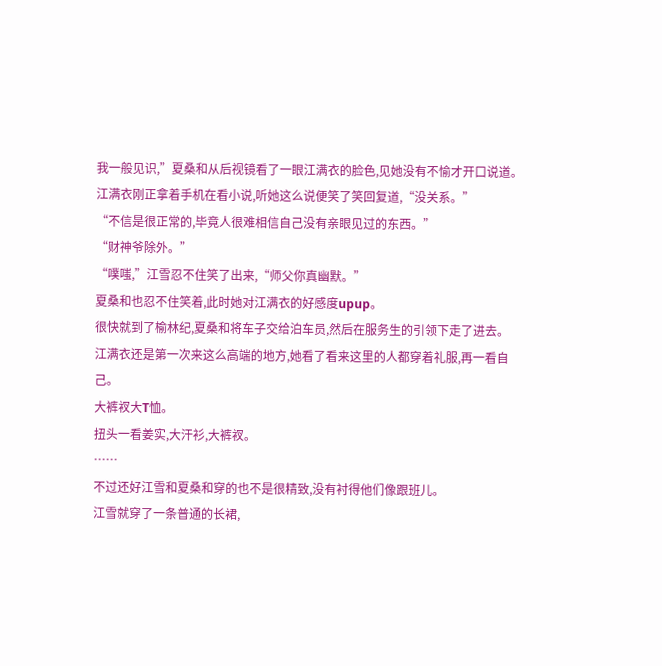我一般见识,”夏桑和从后视镜看了一眼江满衣的脸色,见她没有不愉才开口说道。
江满衣刚正拿着手机在看小说,听她这么说便笑了笑回复道,“没关系。”
“不信是很正常的,毕竟人很难相信自己没有亲眼见过的东西。”
“财神爷除外。”
“噗嗤,”江雪忍不住笑了出来,“师父你真幽默。”
夏桑和也忍不住笑着,此时她对江满衣的好感度upup。
很快就到了榆林纪,夏桑和将车子交给泊车员,然后在服务生的引领下走了进去。
江满衣还是第一次来这么高端的地方,她看了看来这里的人都穿着礼服,再一看自己。
大裤衩大T恤。
扭头一看姜实,大汗衫,大裤衩。
……
不过还好江雪和夏桑和穿的也不是很精致,没有衬得他们像跟班儿。
江雪就穿了一条普通的长裙,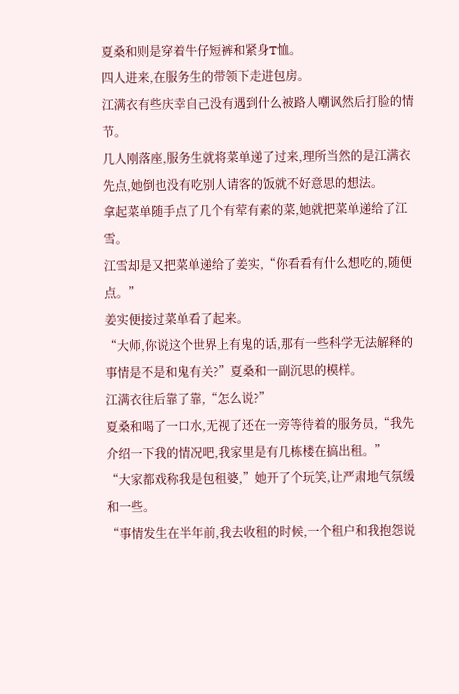夏桑和则是穿着牛仔短裤和紧身T恤。
四人进来,在服务生的带领下走进包房。
江满衣有些庆幸自己没有遇到什么被路人嘲讽然后打脸的情节。
几人刚落座,服务生就将菜单递了过来,理所当然的是江满衣先点,她倒也没有吃别人请客的饭就不好意思的想法。
拿起菜单随手点了几个有荤有素的菜,她就把菜单递给了江雪。
江雪却是又把菜单递给了姜实,“你看看有什么想吃的,随便点。”
姜实便接过菜单看了起来。
“大师,你说这个世界上有鬼的话,那有一些科学无法解释的事情是不是和鬼有关?”夏桑和一副沉思的模样。
江满衣往后靠了靠,“怎么说?”
夏桑和喝了一口水,无视了还在一旁等待着的服务员,“我先介绍一下我的情况吧,我家里是有几栋楼在搞出租。”
“大家都戏称我是包租婆,”她开了个玩笑,让严肃地气氛缓和一些。
“事情发生在半年前,我去收租的时候,一个租户和我抱怨说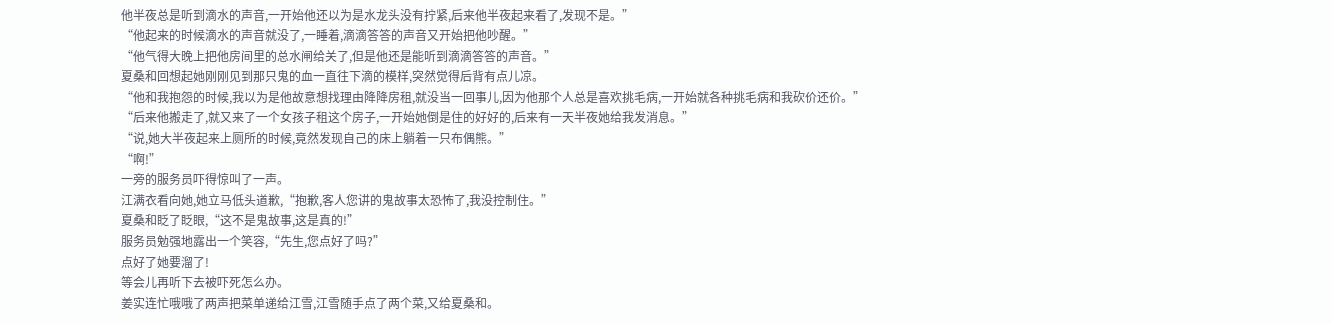他半夜总是听到滴水的声音,一开始他还以为是水龙头没有拧紧,后来他半夜起来看了,发现不是。”
“他起来的时候滴水的声音就没了,一睡着,滴滴答答的声音又开始把他吵醒。”
“他气得大晚上把他房间里的总水闸给关了,但是他还是能听到滴滴答答的声音。”
夏桑和回想起她刚刚见到那只鬼的血一直往下滴的模样,突然觉得后背有点儿凉。
“他和我抱怨的时候,我以为是他故意想找理由降降房租,就没当一回事儿,因为他那个人总是喜欢挑毛病,一开始就各种挑毛病和我砍价还价。”
“后来他搬走了,就又来了一个女孩子租这个房子,一开始她倒是住的好好的,后来有一天半夜她给我发消息。”
“说,她大半夜起来上厕所的时候,竟然发现自己的床上躺着一只布偶熊。”
“啊!”
一旁的服务员吓得惊叫了一声。
江满衣看向她,她立马低头道歉,“抱歉,客人您讲的鬼故事太恐怖了,我没控制住。”
夏桑和眨了眨眼,“这不是鬼故事,这是真的!”
服务员勉强地露出一个笑容,“先生,您点好了吗?”
点好了她要溜了!
等会儿再听下去被吓死怎么办。
姜实连忙哦哦了两声把菜单递给江雪,江雪随手点了两个菜,又给夏桑和。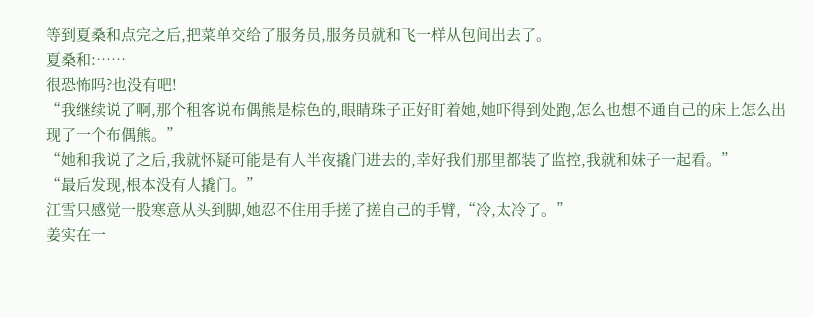等到夏桑和点完之后,把菜单交给了服务员,服务员就和飞一样从包间出去了。
夏桑和:……
很恐怖吗?也没有吧!
“我继续说了啊,那个租客说布偶熊是棕色的,眼睛珠子正好盯着她,她吓得到处跑,怎么也想不通自己的床上怎么出现了一个布偶熊。”
“她和我说了之后,我就怀疑可能是有人半夜撬门进去的,幸好我们那里都装了监控,我就和妹子一起看。”
“最后发现,根本没有人撬门。”
江雪只感觉一股寒意从头到脚,她忍不住用手搓了搓自己的手臂,“冷,太冷了。”
姜实在一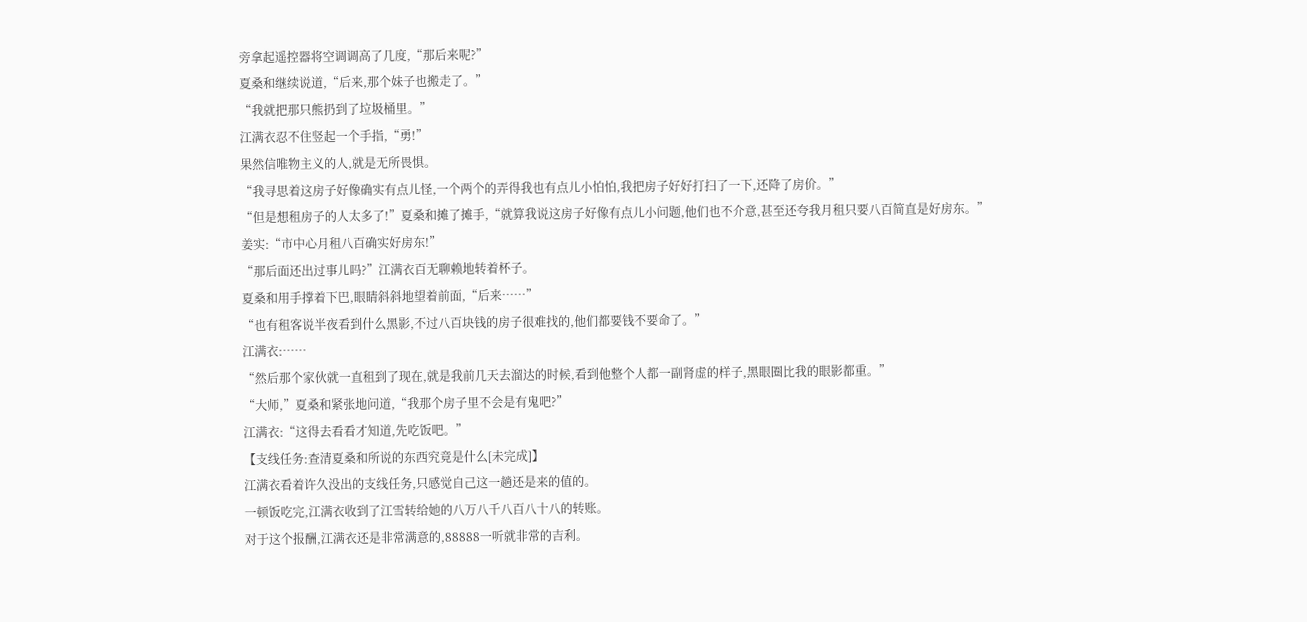旁拿起遥控器将空调调高了几度,“那后来呢?”
夏桑和继续说道,“后来,那个妹子也搬走了。”
“我就把那只熊扔到了垃圾桶里。”
江满衣忍不住竖起一个手指,“勇!”
果然信唯物主义的人,就是无所畏惧。
“我寻思着这房子好像确实有点儿怪,一个两个的弄得我也有点儿小怕怕,我把房子好好打扫了一下,还降了房价。”
“但是想租房子的人太多了!”夏桑和摊了摊手,“就算我说这房子好像有点儿小问题,他们也不介意,甚至还夸我月租只要八百简直是好房东。”
姜实:“市中心月租八百确实好房东!”
“那后面还出过事儿吗?”江满衣百无聊赖地转着杯子。
夏桑和用手撑着下巴,眼睛斜斜地望着前面,“后来……”
“也有租客说半夜看到什么黑影,不过八百块钱的房子很难找的,他们都要钱不要命了。”
江满衣:……
“然后那个家伙就一直租到了现在,就是我前几天去溜达的时候,看到他整个人都一副肾虚的样子,黑眼圈比我的眼影都重。”
“大师,”夏桑和紧张地问道,“我那个房子里不会是有鬼吧?”
江满衣:“这得去看看才知道,先吃饭吧。”
【支线任务:查清夏桑和所说的东西究竟是什么[未完成]】
江满衣看着许久没出的支线任务,只感觉自己这一趟还是来的值的。
一顿饭吃完,江满衣收到了江雪转给她的八万八千八百八十八的转账。
对于这个报酬,江满衣还是非常满意的,88888一听就非常的吉利。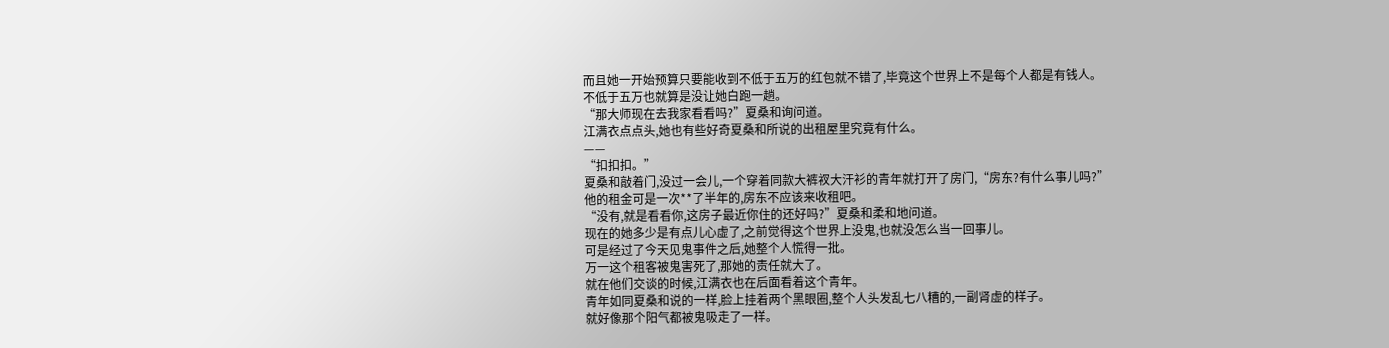而且她一开始预算只要能收到不低于五万的红包就不错了,毕竟这个世界上不是每个人都是有钱人。
不低于五万也就算是没让她白跑一趟。
“那大师现在去我家看看吗?”夏桑和询问道。
江满衣点点头,她也有些好奇夏桑和所说的出租屋里究竟有什么。
——
“扣扣扣。”
夏桑和敲着门,没过一会儿,一个穿着同款大裤衩大汗衫的青年就打开了房门,“房东?有什么事儿吗?”
他的租金可是一次**了半年的,房东不应该来收租吧。
“没有,就是看看你,这房子最近你住的还好吗?”夏桑和柔和地问道。
现在的她多少是有点儿心虚了,之前觉得这个世界上没鬼,也就没怎么当一回事儿。
可是经过了今天见鬼事件之后,她整个人慌得一批。
万一这个租客被鬼害死了,那她的责任就大了。
就在他们交谈的时候,江满衣也在后面看着这个青年。
青年如同夏桑和说的一样,脸上挂着两个黑眼圈,整个人头发乱七八糟的,一副肾虚的样子。
就好像那个阳气都被鬼吸走了一样。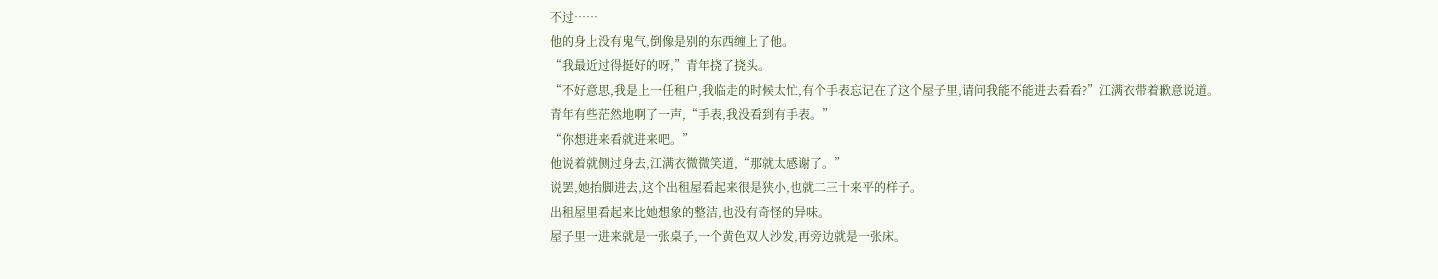不过……
他的身上没有鬼气,倒像是别的东西缠上了他。
“我最近过得挺好的呀,”青年挠了挠头。
“不好意思,我是上一任租户,我临走的时候太忙,有个手表忘记在了这个屋子里,请问我能不能进去看看?”江满衣带着歉意说道。
青年有些茫然地啊了一声,“手表,我没看到有手表。”
“你想进来看就进来吧。”
他说着就侧过身去,江满衣微微笑道,“那就太感谢了。”
说罢,她抬脚进去,这个出租屋看起来很是狭小,也就二三十来平的样子。
出租屋里看起来比她想象的整洁,也没有奇怪的异味。
屋子里一进来就是一张桌子,一个黄色双人沙发,再旁边就是一张床。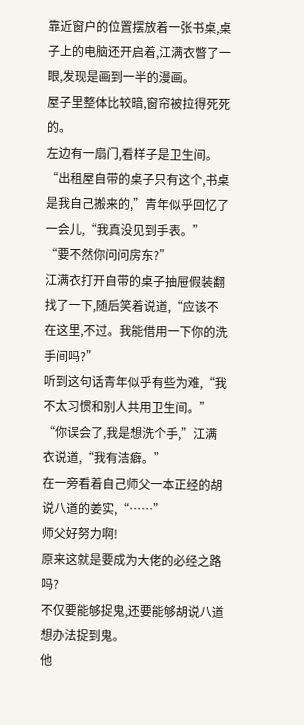靠近窗户的位置摆放着一张书桌,桌子上的电脑还开启着,江满衣瞥了一眼,发现是画到一半的漫画。
屋子里整体比较暗,窗帘被拉得死死的。
左边有一扇门,看样子是卫生间。
“出租屋自带的桌子只有这个,书桌是我自己搬来的,”青年似乎回忆了一会儿,“我真没见到手表。”
“要不然你问问房东?”
江满衣打开自带的桌子抽屉假装翻找了一下,随后笑着说道,“应该不在这里,不过。我能借用一下你的洗手间吗?”
听到这句话青年似乎有些为难,“我不太习惯和别人共用卫生间。”
“你误会了,我是想洗个手,”江满衣说道,“我有洁癖。”
在一旁看着自己师父一本正经的胡说八道的姜实,“……”
师父好努力啊!
原来这就是要成为大佬的必经之路吗?
不仅要能够捉鬼,还要能够胡说八道想办法捉到鬼。
他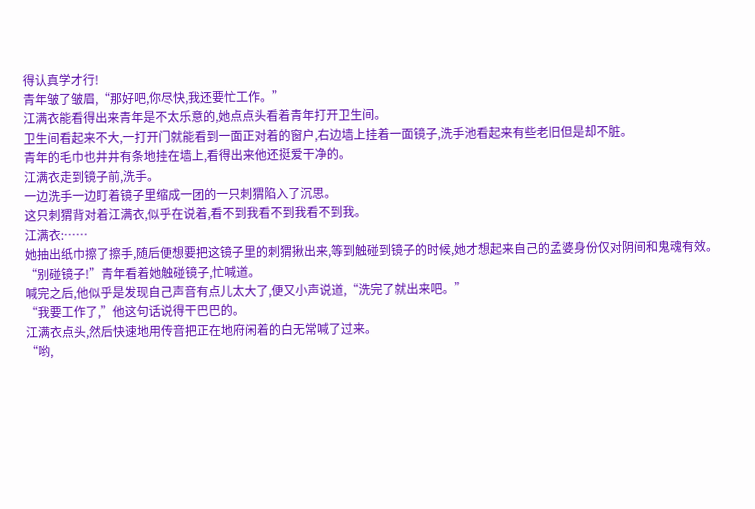得认真学才行!
青年皱了皱眉,“那好吧,你尽快,我还要忙工作。”
江满衣能看得出来青年是不太乐意的,她点点头看着青年打开卫生间。
卫生间看起来不大,一打开门就能看到一面正对着的窗户,右边墙上挂着一面镜子,洗手池看起来有些老旧但是却不脏。
青年的毛巾也井井有条地挂在墙上,看得出来他还挺爱干净的。
江满衣走到镜子前,洗手。
一边洗手一边盯着镜子里缩成一团的一只刺猬陷入了沉思。
这只刺猬背对着江满衣,似乎在说着,看不到我看不到我看不到我。
江满衣:……
她抽出纸巾擦了擦手,随后便想要把这镜子里的刺猬揪出来,等到触碰到镜子的时候,她才想起来自己的孟婆身份仅对阴间和鬼魂有效。
“别碰镜子!”青年看着她触碰镜子,忙喊道。
喊完之后,他似乎是发现自己声音有点儿太大了,便又小声说道,“洗完了就出来吧。”
“我要工作了,”他这句话说得干巴巴的。
江满衣点头,然后快速地用传音把正在地府闲着的白无常喊了过来。
“哟,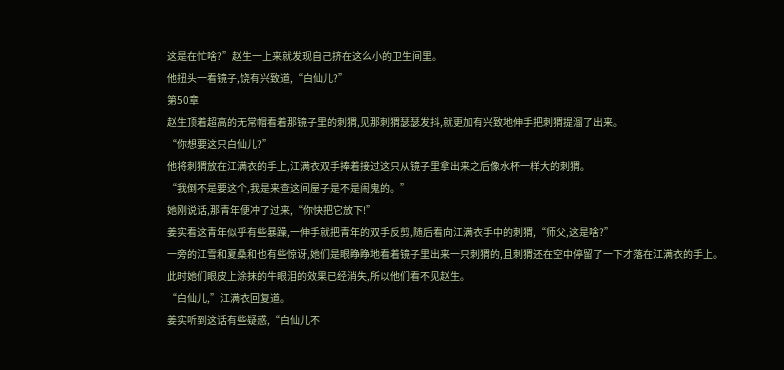这是在忙啥?”赵生一上来就发现自己挤在这么小的卫生间里。
他扭头一看镜子,饶有兴致道,“白仙儿?”
第50章
赵生顶着超高的无常帽看着那镜子里的刺猬,见那刺猬瑟瑟发抖,就更加有兴致地伸手把刺猬提溜了出来。
“你想要这只白仙儿?”
他将刺猬放在江满衣的手上,江满衣双手捧着接过这只从镜子里拿出来之后像水杯一样大的刺猬。
“我倒不是要这个,我是来查这间屋子是不是闹鬼的。”
她刚说话,那青年便冲了过来,“你快把它放下!”
姜实看这青年似乎有些暴躁,一伸手就把青年的双手反剪,随后看向江满衣手中的刺猬,“师父,这是啥?”
一旁的江雪和夏桑和也有些惊讶,她们是眼睁睁地看着镜子里出来一只刺猬的,且刺猬还在空中停留了一下才落在江满衣的手上。
此时她们眼皮上涂抹的牛眼泪的效果已经消失,所以他们看不见赵生。
“白仙儿,”江满衣回复道。
姜实听到这话有些疑惑,“白仙儿不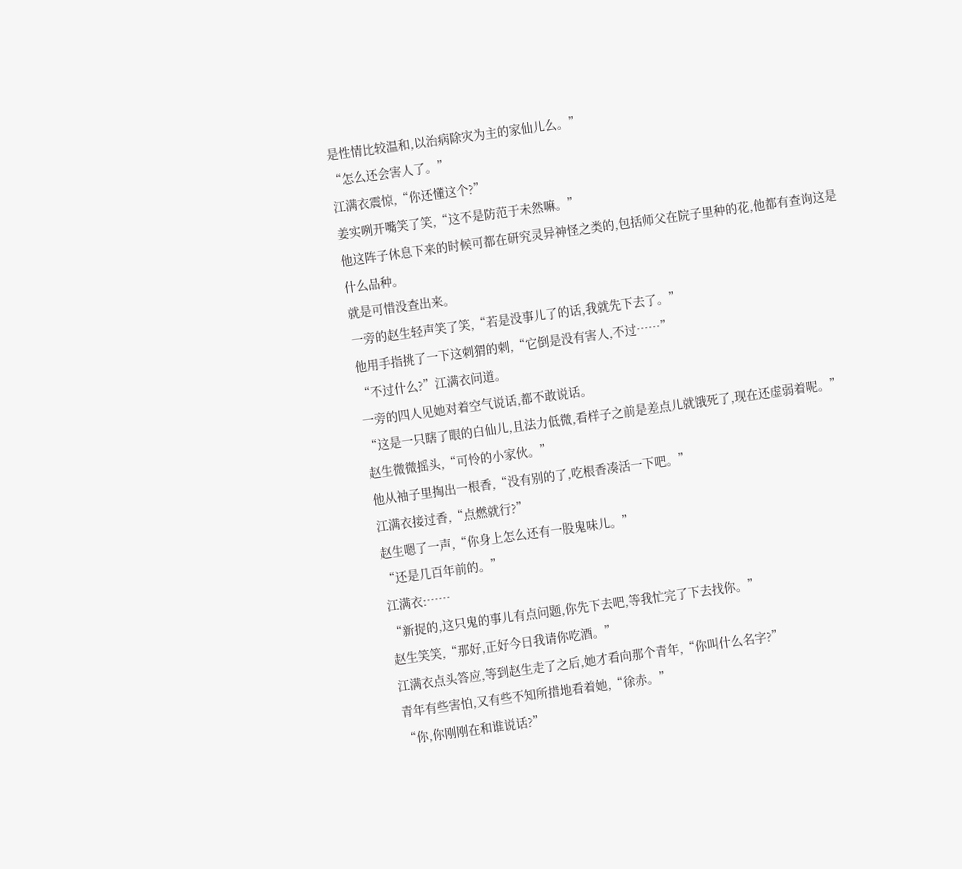是性情比较温和,以治病除灾为主的家仙儿么。”
“怎么还会害人了。”
江满衣震惊,“你还懂这个?”
姜实咧开嘴笑了笑,“这不是防范于未然嘛。”
他这阵子休息下来的时候可都在研究灵异神怪之类的,包括师父在院子里种的花,他都有查询这是什么品种。
就是可惜没查出来。
一旁的赵生轻声笑了笑,“若是没事儿了的话,我就先下去了。”
他用手指挑了一下这刺猬的刺,“它倒是没有害人,不过……”
“不过什么?”江满衣问道。
一旁的四人见她对着空气说话,都不敢说话。
“这是一只瞎了眼的白仙儿,且法力低微,看样子之前是差点儿就饿死了,现在还虚弱着呢。”
赵生微微摇头,“可怜的小家伙。”
他从袖子里掏出一根香,“没有别的了,吃根香凑活一下吧。”
江满衣接过香,“点燃就行?”
赵生嗯了一声,“你身上怎么还有一股鬼味儿。”
“还是几百年前的。”
江满衣:……
“新捉的,这只鬼的事儿有点问题,你先下去吧,等我忙完了下去找你。”
赵生笑笑,“那好,正好今日我请你吃酒。”
江满衣点头答应,等到赵生走了之后,她才看向那个青年,“你叫什么名字?”
青年有些害怕,又有些不知所措地看着她,“徐赤。”
“你,你刚刚在和谁说话?”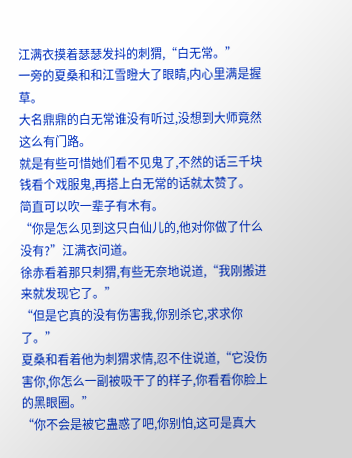江满衣摸着瑟瑟发抖的刺猬,“白无常。”
一旁的夏桑和和江雪瞪大了眼睛,内心里满是握草。
大名鼎鼎的白无常谁没有听过,没想到大师竟然这么有门路。
就是有些可惜她们看不见鬼了,不然的话三千块钱看个戏服鬼,再搭上白无常的话就太赞了。
简直可以吹一辈子有木有。
“你是怎么见到这只白仙儿的,他对你做了什么没有?”江满衣问道。
徐赤看着那只刺猬,有些无奈地说道,“我刚搬进来就发现它了。”
“但是它真的没有伤害我,你别杀它,求求你了。”
夏桑和看着他为刺猬求情,忍不住说道,“它没伤害你,你怎么一副被吸干了的样子,你看看你脸上的黑眼圈。”
“你不会是被它蛊惑了吧,你别怕,这可是真大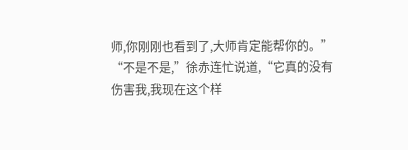师,你刚刚也看到了,大师肯定能帮你的。”
“不是不是,”徐赤连忙说道,“它真的没有伤害我,我现在这个样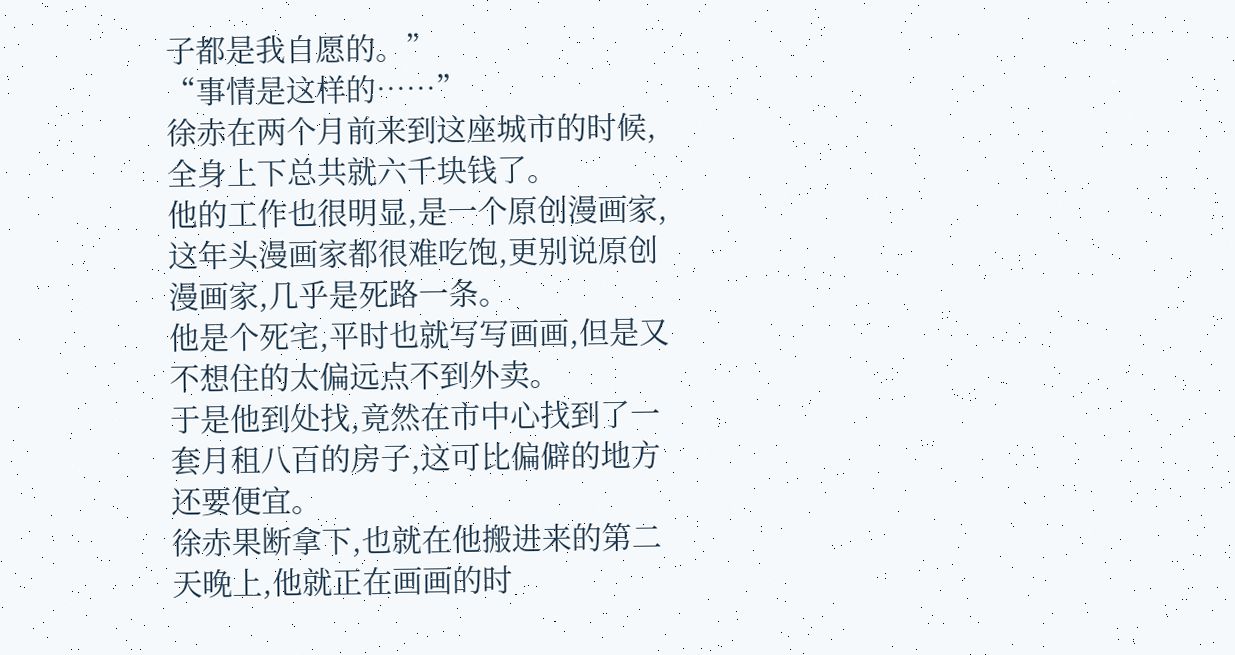子都是我自愿的。”
“事情是这样的……”
徐赤在两个月前来到这座城市的时候,全身上下总共就六千块钱了。
他的工作也很明显,是一个原创漫画家,这年头漫画家都很难吃饱,更别说原创漫画家,几乎是死路一条。
他是个死宅,平时也就写写画画,但是又不想住的太偏远点不到外卖。
于是他到处找,竟然在市中心找到了一套月租八百的房子,这可比偏僻的地方还要便宜。
徐赤果断拿下,也就在他搬进来的第二天晚上,他就正在画画的时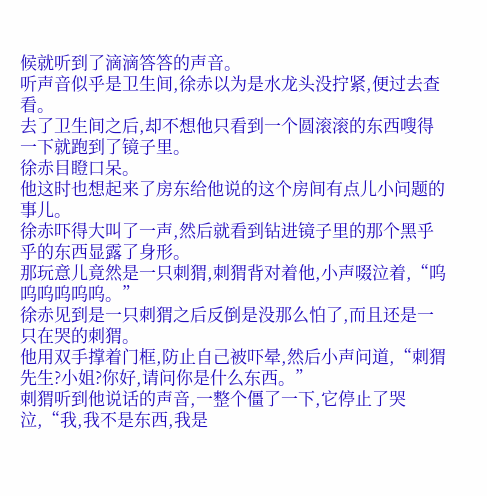候就听到了滴滴答答的声音。
听声音似乎是卫生间,徐赤以为是水龙头没拧紧,便过去查看。
去了卫生间之后,却不想他只看到一个圆滚滚的东西嗖得一下就跑到了镜子里。
徐赤目瞪口呆。
他这时也想起来了房东给他说的这个房间有点儿小问题的事儿。
徐赤吓得大叫了一声,然后就看到钻进镜子里的那个黑乎乎的东西显露了身形。
那玩意儿竟然是一只刺猬,刺猬背对着他,小声啜泣着,“呜呜呜呜呜呜。”
徐赤见到是一只刺猬之后反倒是没那么怕了,而且还是一只在哭的刺猬。
他用双手撑着门框,防止自己被吓晕,然后小声问道,“刺猬先生?小姐?你好,请问你是什么东西。”
刺猬听到他说话的声音,一整个僵了一下,它停止了哭泣,“我,我不是东西,我是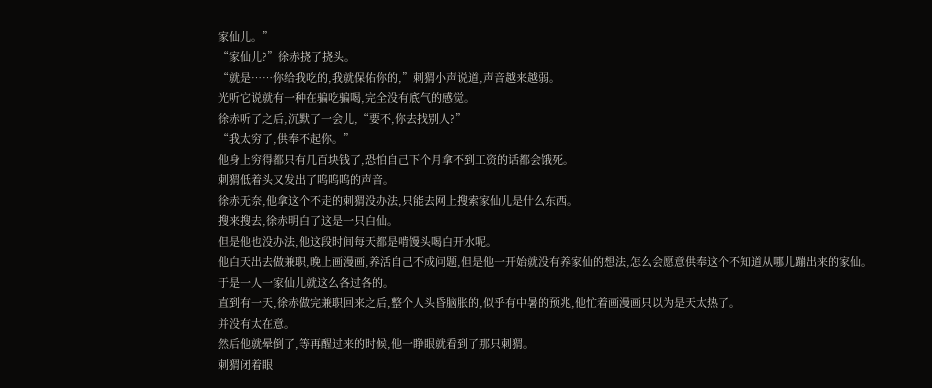家仙儿。”
“家仙儿?”徐赤挠了挠头。
“就是……你给我吃的,我就保佑你的,”刺猬小声说道,声音越来越弱。
光听它说就有一种在骗吃骗喝,完全没有底气的感觉。
徐赤听了之后,沉默了一会儿,“要不,你去找别人?”
“我太穷了,供奉不起你。”
他身上穷得都只有几百块钱了,恐怕自己下个月拿不到工资的话都会饿死。
刺猬低着头又发出了呜呜呜的声音。
徐赤无奈,他拿这个不走的刺猬没办法,只能去网上搜索家仙儿是什么东西。
搜来搜去,徐赤明白了这是一只白仙。
但是他也没办法,他这段时间每天都是啃馒头喝白开水呢。
他白天出去做兼职,晚上画漫画,养活自己不成问题,但是他一开始就没有养家仙的想法,怎么会愿意供奉这个不知道从哪儿蹦出来的家仙。
于是一人一家仙儿就这么各过各的。
直到有一天,徐赤做完兼职回来之后,整个人头昏脑胀的,似乎有中暑的预兆,他忙着画漫画只以为是天太热了。
并没有太在意。
然后他就晕倒了,等再醒过来的时候,他一睁眼就看到了那只刺猬。
刺猬闭着眼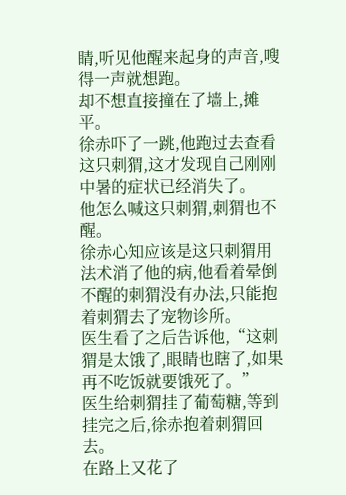睛,听见他醒来起身的声音,嗖得一声就想跑。
却不想直接撞在了墙上,摊平。
徐赤吓了一跳,他跑过去查看这只刺猬,这才发现自己刚刚中暑的症状已经消失了。
他怎么喊这只刺猬,刺猬也不醒。
徐赤心知应该是这只刺猬用法术消了他的病,他看着晕倒不醒的刺猬没有办法,只能抱着刺猬去了宠物诊所。
医生看了之后告诉他,“这刺猬是太饿了,眼睛也瞎了,如果再不吃饭就要饿死了。”
医生给刺猬挂了葡萄糖,等到挂完之后,徐赤抱着刺猬回去。
在路上又花了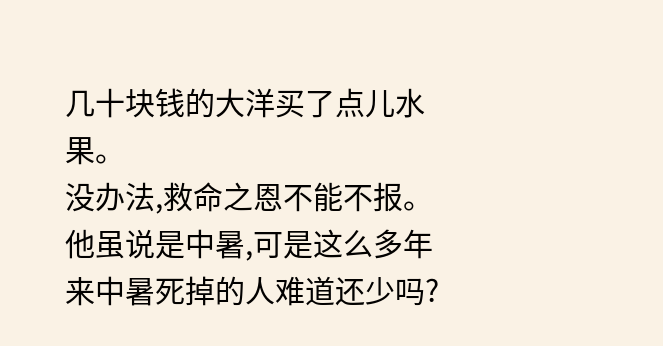几十块钱的大洋买了点儿水果。
没办法,救命之恩不能不报。
他虽说是中暑,可是这么多年来中暑死掉的人难道还少吗?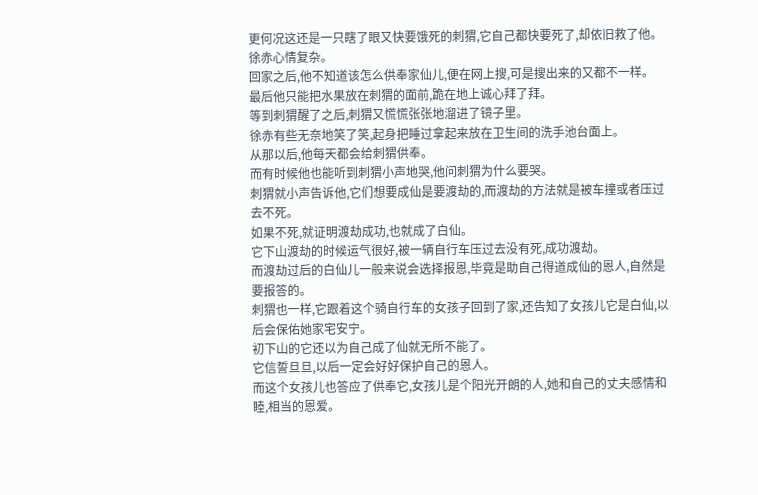更何况这还是一只瞎了眼又快要饿死的刺猬,它自己都快要死了,却依旧救了他。
徐赤心情复杂。
回家之后,他不知道该怎么供奉家仙儿,便在网上搜,可是搜出来的又都不一样。
最后他只能把水果放在刺猬的面前,跪在地上诚心拜了拜。
等到刺猬醒了之后,刺猬又慌慌张张地溜进了镜子里。
徐赤有些无奈地笑了笑,起身把睡过拿起来放在卫生间的洗手池台面上。
从那以后,他每天都会给刺猬供奉。
而有时候他也能听到刺猬小声地哭,他问刺猬为什么要哭。
刺猬就小声告诉他,它们想要成仙是要渡劫的,而渡劫的方法就是被车撞或者压过去不死。
如果不死,就证明渡劫成功,也就成了白仙。
它下山渡劫的时候运气很好,被一辆自行车压过去没有死,成功渡劫。
而渡劫过后的白仙儿一般来说会选择报恩,毕竟是助自己得道成仙的恩人,自然是要报答的。
刺猬也一样,它跟着这个骑自行车的女孩子回到了家,还告知了女孩儿它是白仙,以后会保佑她家宅安宁。
初下山的它还以为自己成了仙就无所不能了。
它信誓旦旦,以后一定会好好保护自己的恩人。
而这个女孩儿也答应了供奉它,女孩儿是个阳光开朗的人,她和自己的丈夫感情和睦,相当的恩爱。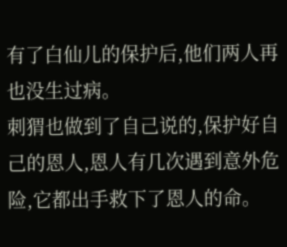有了白仙儿的保护后,他们两人再也没生过病。
刺猬也做到了自己说的,保护好自己的恩人,恩人有几次遇到意外危险,它都出手救下了恩人的命。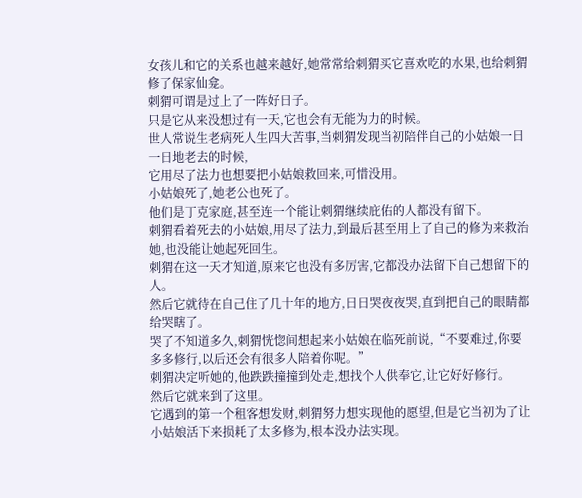女孩儿和它的关系也越来越好,她常常给刺猬买它喜欢吃的水果,也给刺猬修了保家仙龛。
刺猬可谓是过上了一阵好日子。
只是它从来没想过有一天,它也会有无能为力的时候。
世人常说生老病死人生四大苦事,当刺猬发现当初陪伴自己的小姑娘一日一日地老去的时候,
它用尽了法力也想要把小姑娘救回来,可惜没用。
小姑娘死了,她老公也死了。
他们是丁克家庭,甚至连一个能让刺猬继续庇佑的人都没有留下。
刺猬看着死去的小姑娘,用尽了法力,到最后甚至用上了自己的修为来救治她,也没能让她起死回生。
刺猬在这一天才知道,原来它也没有多厉害,它都没办法留下自己想留下的人。
然后它就待在自己住了几十年的地方,日日哭夜夜哭,直到把自己的眼睛都给哭瞎了。
哭了不知道多久,刺猬恍惚间想起来小姑娘在临死前说,“不要难过,你要多多修行,以后还会有很多人陪着你呢。”
刺猬决定听她的,他跌跌撞撞到处走,想找个人供奉它,让它好好修行。
然后它就来到了这里。
它遇到的第一个租客想发财,刺猬努力想实现他的愿望,但是它当初为了让小姑娘活下来损耗了太多修为,根本没办法实现。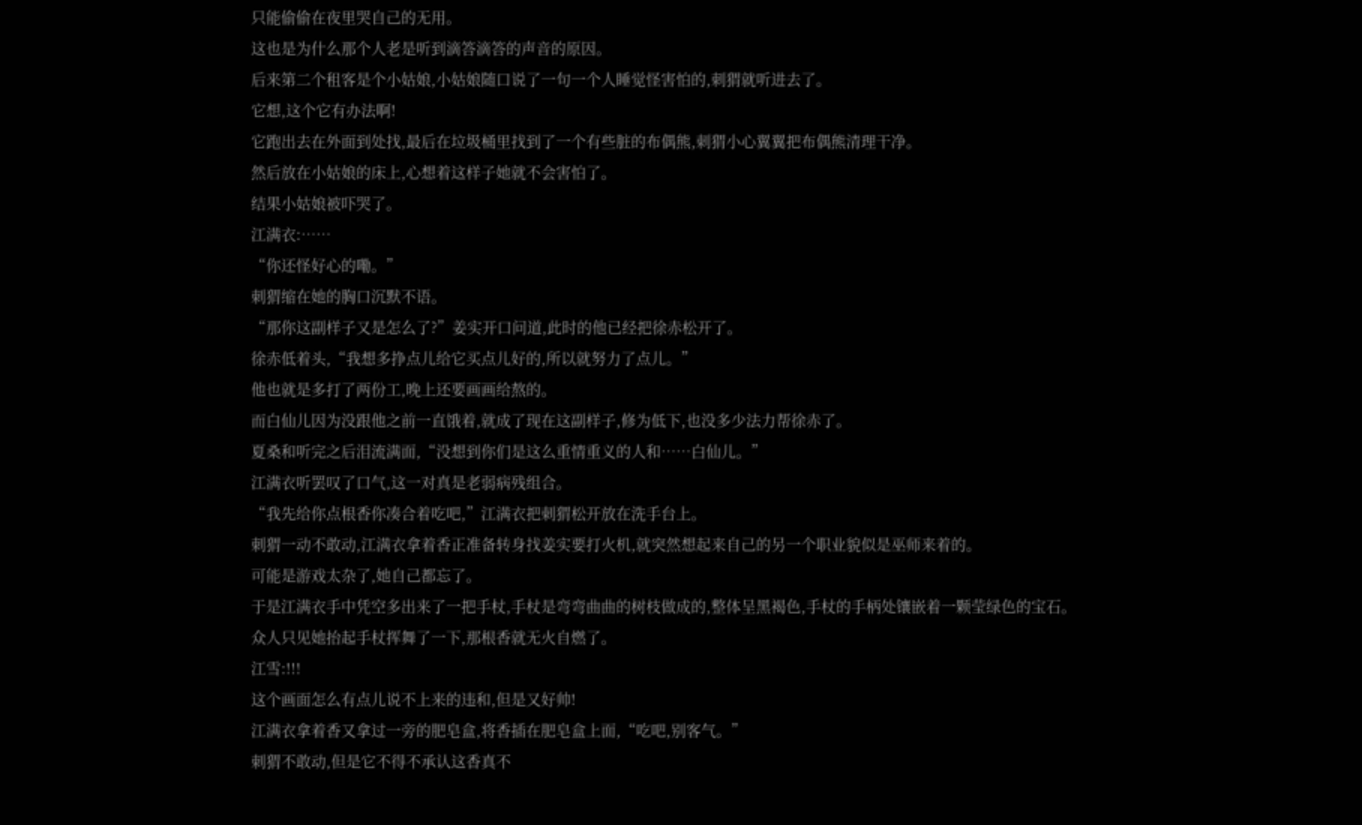只能偷偷在夜里哭自己的无用。
这也是为什么那个人老是听到滴答滴答的声音的原因。
后来第二个租客是个小姑娘,小姑娘随口说了一句一个人睡觉怪害怕的,刺猬就听进去了。
它想,这个它有办法啊!
它跑出去在外面到处找,最后在垃圾桶里找到了一个有些脏的布偶熊,刺猬小心翼翼把布偶熊清理干净。
然后放在小姑娘的床上,心想着这样子她就不会害怕了。
结果小姑娘被吓哭了。
江满衣:……
“你还怪好心的嘞。”
刺猬缩在她的胸口沉默不语。
“那你这副样子又是怎么了?”姜实开口问道,此时的他已经把徐赤松开了。
徐赤低着头,“我想多挣点儿给它买点儿好的,所以就努力了点儿。”
他也就是多打了两份工,晚上还要画画给熬的。
而白仙儿因为没跟他之前一直饿着,就成了现在这副样子,修为低下,也没多少法力帮徐赤了。
夏桑和听完之后泪流满面,“没想到你们是这么重情重义的人和……白仙儿。”
江满衣听罢叹了口气,这一对真是老弱病残组合。
“我先给你点根香你凑合着吃吧,”江满衣把刺猬松开放在洗手台上。
刺猬一动不敢动,江满衣拿着香正准备转身找姜实要打火机,就突然想起来自己的另一个职业貌似是巫师来着的。
可能是游戏太杂了,她自己都忘了。
于是江满衣手中凭空多出来了一把手杖,手杖是弯弯曲曲的树枝做成的,整体呈黑褐色,手杖的手柄处镶嵌着一颗莹绿色的宝石。
众人只见她抬起手杖挥舞了一下,那根香就无火自燃了。
江雪:!!!
这个画面怎么有点儿说不上来的违和,但是又好帅!
江满衣拿着香又拿过一旁的肥皂盒,将香插在肥皂盒上面,“吃吧,别客气。”
刺猬不敢动,但是它不得不承认这香真不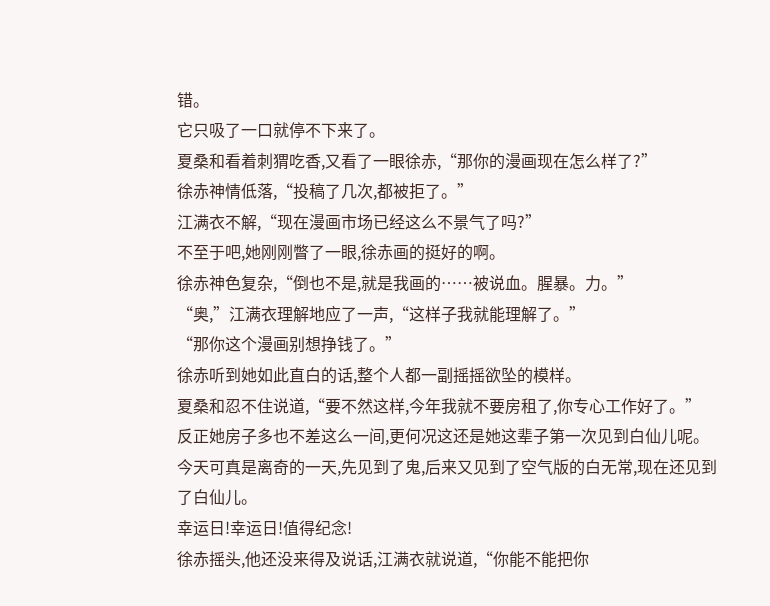错。
它只吸了一口就停不下来了。
夏桑和看着刺猬吃香,又看了一眼徐赤,“那你的漫画现在怎么样了?”
徐赤神情低落,“投稿了几次,都被拒了。”
江满衣不解,“现在漫画市场已经这么不景气了吗?”
不至于吧,她刚刚瞥了一眼,徐赤画的挺好的啊。
徐赤神色复杂,“倒也不是,就是我画的……被说血。腥暴。力。”
“奥,”江满衣理解地应了一声,“这样子我就能理解了。”
“那你这个漫画别想挣钱了。”
徐赤听到她如此直白的话,整个人都一副摇摇欲坠的模样。
夏桑和忍不住说道,“要不然这样,今年我就不要房租了,你专心工作好了。”
反正她房子多也不差这么一间,更何况这还是她这辈子第一次见到白仙儿呢。
今天可真是离奇的一天,先见到了鬼,后来又见到了空气版的白无常,现在还见到了白仙儿。
幸运日!幸运日!值得纪念!
徐赤摇头,他还没来得及说话,江满衣就说道,“你能不能把你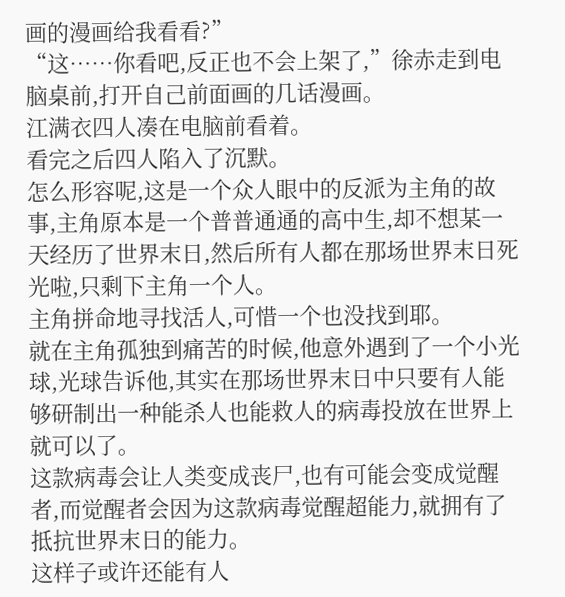画的漫画给我看看?”
“这……你看吧,反正也不会上架了,”徐赤走到电脑桌前,打开自己前面画的几话漫画。
江满衣四人凑在电脑前看着。
看完之后四人陷入了沉默。
怎么形容呢,这是一个众人眼中的反派为主角的故事,主角原本是一个普普通通的高中生,却不想某一天经历了世界末日,然后所有人都在那场世界末日死光啦,只剩下主角一个人。
主角拼命地寻找活人,可惜一个也没找到耶。
就在主角孤独到痛苦的时候,他意外遇到了一个小光球,光球告诉他,其实在那场世界末日中只要有人能够研制出一种能杀人也能救人的病毒投放在世界上就可以了。
这款病毒会让人类变成丧尸,也有可能会变成觉醒者,而觉醒者会因为这款病毒觉醒超能力,就拥有了抵抗世界末日的能力。
这样子或许还能有人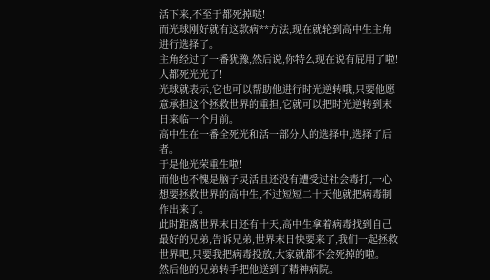活下来,不至于都死掉哒!
而光球刚好就有这款病**方法,现在就轮到高中生主角进行选择了。
主角经过了一番犹豫,然后说,你特么现在说有屁用了啦!人都死光光了!
光球就表示,它也可以帮助他进行时光逆转哦,只要他愿意承担这个拯救世界的重担,它就可以把时光逆转到末日来临一个月前。
高中生在一番全死光和活一部分人的选择中,选择了后者。
于是他光荣重生啦!
而他也不愧是脑子灵活且还没有遭受过社会毒打,一心想要拯救世界的高中生,不过短短二十天他就把病毒制作出来了。
此时距离世界末日还有十天,高中生拿着病毒找到自己最好的兄弟,告诉兄弟,世界末日快要来了,我们一起拯救世界吧,只要我把病毒投放,大家就都不会死掉的啦。
然后他的兄弟转手把他送到了精神病院。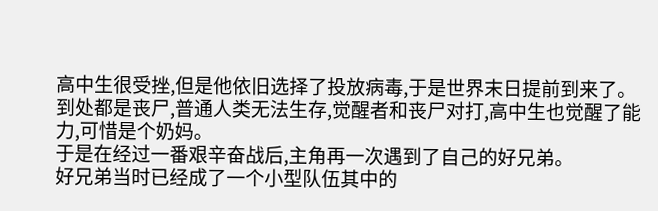高中生很受挫,但是他依旧选择了投放病毒,于是世界末日提前到来了。
到处都是丧尸,普通人类无法生存,觉醒者和丧尸对打,高中生也觉醒了能力,可惜是个奶妈。
于是在经过一番艰辛奋战后,主角再一次遇到了自己的好兄弟。
好兄弟当时已经成了一个小型队伍其中的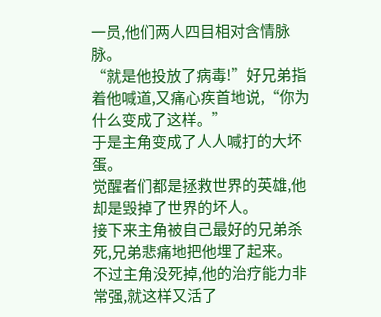一员,他们两人四目相对含情脉脉。
“就是他投放了病毒!”好兄弟指着他喊道,又痛心疾首地说,“你为什么变成了这样。”
于是主角变成了人人喊打的大坏蛋。
觉醒者们都是拯救世界的英雄,他却是毁掉了世界的坏人。
接下来主角被自己最好的兄弟杀死,兄弟悲痛地把他埋了起来。
不过主角没死掉,他的治疗能力非常强,就这样又活了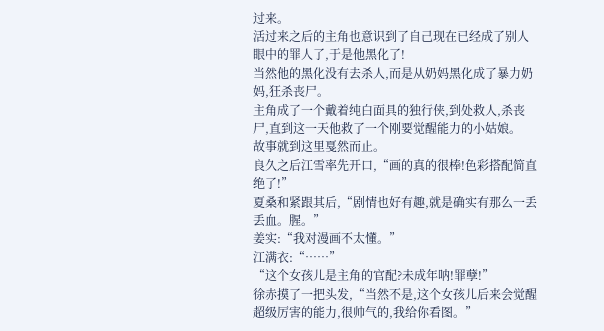过来。
活过来之后的主角也意识到了自己现在已经成了别人眼中的罪人了,于是他黑化了!
当然他的黑化没有去杀人,而是从奶妈黑化成了暴力奶妈,狂杀丧尸。
主角成了一个戴着纯白面具的独行侠,到处救人,杀丧尸,直到这一天他救了一个刚要觉醒能力的小姑娘。
故事就到这里戛然而止。
良久之后江雪率先开口,“画的真的很棒!色彩搭配简直绝了!”
夏桑和紧跟其后,“剧情也好有趣,就是确实有那么一丢丢血。腥。”
姜实:“我对漫画不太懂。”
江满衣:“……”
“这个女孩儿是主角的官配?未成年呐!罪孽!”
徐赤摸了一把头发,“当然不是,这个女孩儿后来会觉醒超级厉害的能力,很帅气的,我给你看图。”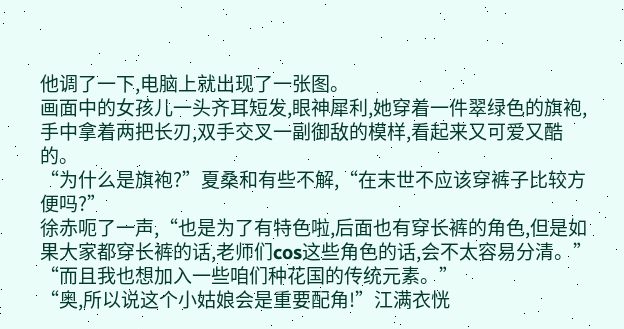他调了一下,电脑上就出现了一张图。
画面中的女孩儿一头齐耳短发,眼神犀利,她穿着一件翠绿色的旗袍,手中拿着两把长刃,双手交叉一副御敌的模样,看起来又可爱又酷的。
“为什么是旗袍?”夏桑和有些不解,“在末世不应该穿裤子比较方便吗?”
徐赤呃了一声,“也是为了有特色啦,后面也有穿长裤的角色,但是如果大家都穿长裤的话,老师们cos这些角色的话,会不太容易分清。”
“而且我也想加入一些咱们种花国的传统元素。”
“奥,所以说这个小姑娘会是重要配角!”江满衣恍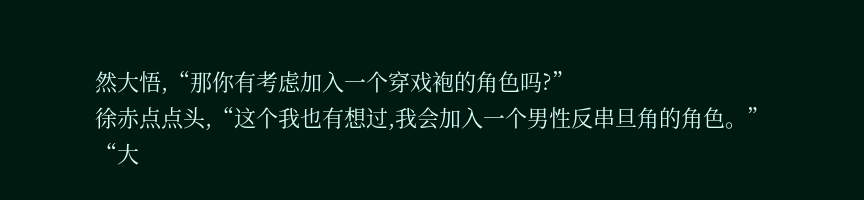然大悟,“那你有考虑加入一个穿戏袍的角色吗?”
徐赤点点头,“这个我也有想过,我会加入一个男性反串旦角的角色。”
“大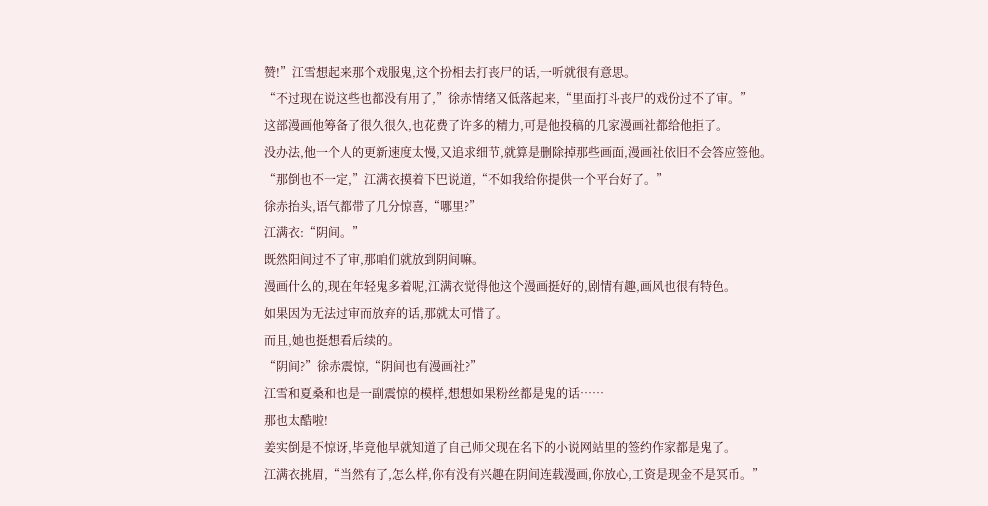赞!”江雪想起来那个戏服鬼,这个扮相去打丧尸的话,一听就很有意思。
“不过现在说这些也都没有用了,”徐赤情绪又低落起来,“里面打斗丧尸的戏份过不了审。”
这部漫画他筹备了很久很久,也花费了许多的精力,可是他投稿的几家漫画社都给他拒了。
没办法,他一个人的更新速度太慢,又追求细节,就算是删除掉那些画面,漫画社依旧不会答应签他。
“那倒也不一定,”江满衣摸着下巴说道,“不如我给你提供一个平台好了。”
徐赤抬头,语气都带了几分惊喜,“哪里?”
江满衣:“阴间。”
既然阳间过不了审,那咱们就放到阴间嘛。
漫画什么的,现在年轻鬼多着呢,江满衣觉得他这个漫画挺好的,剧情有趣,画风也很有特色。
如果因为无法过审而放弃的话,那就太可惜了。
而且,她也挺想看后续的。
“阴间?”徐赤震惊,“阴间也有漫画社?”
江雪和夏桑和也是一副震惊的模样,想想如果粉丝都是鬼的话……
那也太酷啦!
姜实倒是不惊讶,毕竟他早就知道了自己师父现在名下的小说网站里的签约作家都是鬼了。
江满衣挑眉,“当然有了,怎么样,你有没有兴趣在阴间连载漫画,你放心,工资是现金不是冥币。”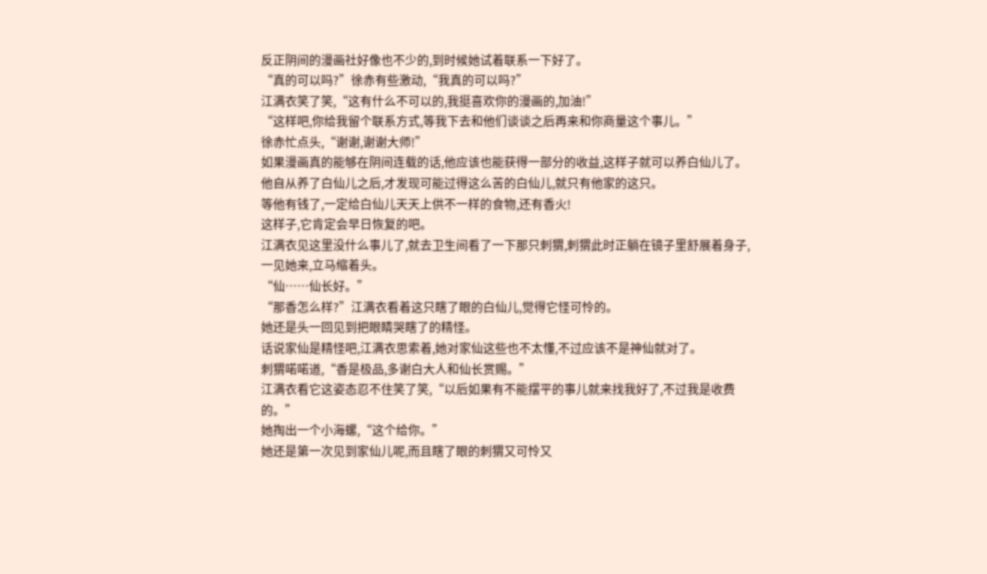反正阴间的漫画社好像也不少的,到时候她试着联系一下好了。
“真的可以吗?”徐赤有些激动,“我真的可以吗?”
江满衣笑了笑,“这有什么不可以的,我挺喜欢你的漫画的,加油!”
“这样吧,你给我留个联系方式,等我下去和他们谈谈之后再来和你商量这个事儿。”
徐赤忙点头,“谢谢,谢谢大师!”
如果漫画真的能够在阴间连载的话,他应该也能获得一部分的收益,这样子就可以养白仙儿了。
他自从养了白仙儿之后,才发现可能过得这么苦的白仙儿,就只有他家的这只。
等他有钱了,一定给白仙儿天天上供不一样的食物,还有香火!
这样子,它肯定会早日恢复的吧。
江满衣见这里没什么事儿了,就去卫生间看了一下那只刺猬,刺猬此时正躺在镜子里舒展着身子,一见她来,立马缩着头。
“仙……仙长好。”
“那香怎么样?”江满衣看着这只瞎了眼的白仙儿,觉得它怪可怜的。
她还是头一回见到把眼睛哭瞎了的精怪。
话说家仙是精怪吧,江满衣思索着,她对家仙这些也不太懂,不过应该不是神仙就对了。
刺猬喏喏道,“香是极品,多谢白大人和仙长赏赐。”
江满衣看它这姿态忍不住笑了笑,“以后如果有不能摆平的事儿就来找我好了,不过我是收费的。”
她掏出一个小海螺,“这个给你。”
她还是第一次见到家仙儿呢,而且瞎了眼的刺猬又可怜又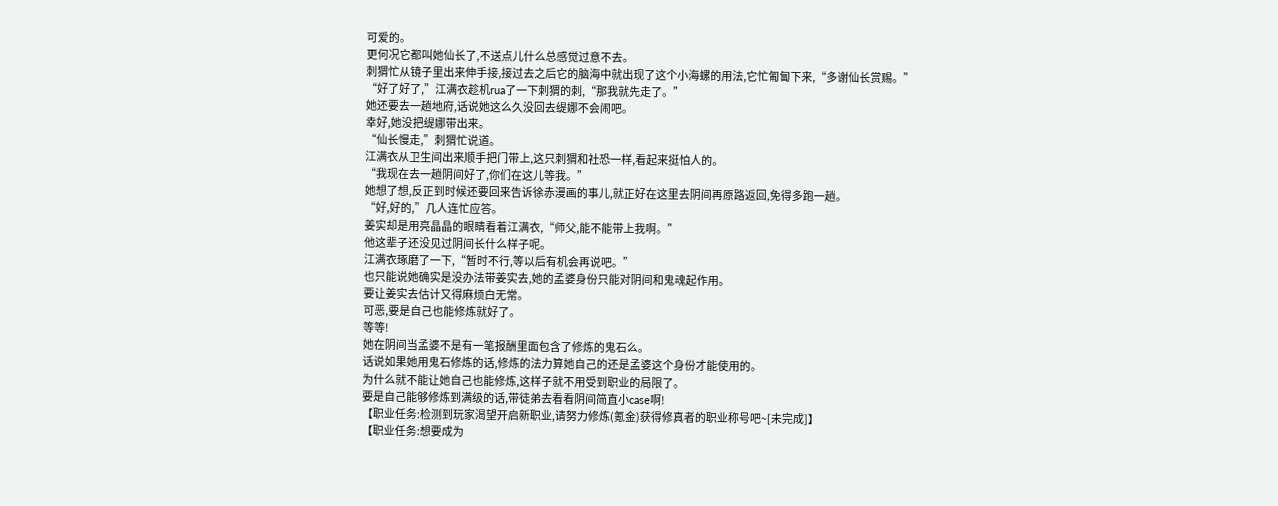可爱的。
更何况它都叫她仙长了,不送点儿什么总感觉过意不去。
刺猬忙从镜子里出来伸手接,接过去之后它的脑海中就出现了这个小海螺的用法,它忙匍匐下来,“多谢仙长赏赐。”
“好了好了,”江满衣趁机rua了一下刺猬的刺,“那我就先走了。”
她还要去一趟地府,话说她这么久没回去缇娜不会闹吧。
幸好,她没把缇娜带出来。
“仙长慢走,”刺猬忙说道。
江满衣从卫生间出来顺手把门带上,这只刺猬和社恐一样,看起来挺怕人的。
“我现在去一趟阴间好了,你们在这儿等我。”
她想了想,反正到时候还要回来告诉徐赤漫画的事儿,就正好在这里去阴间再原路返回,免得多跑一趟。
“好,好的,”几人连忙应答。
姜实却是用亮晶晶的眼睛看着江满衣,“师父,能不能带上我啊。”
他这辈子还没见过阴间长什么样子呢。
江满衣琢磨了一下,“暂时不行,等以后有机会再说吧。”
也只能说她确实是没办法带姜实去,她的孟婆身份只能对阴间和鬼魂起作用。
要让姜实去估计又得麻烦白无常。
可恶,要是自己也能修炼就好了。
等等!
她在阴间当孟婆不是有一笔报酬里面包含了修炼的鬼石么。
话说如果她用鬼石修炼的话,修炼的法力算她自己的还是孟婆这个身份才能使用的。
为什么就不能让她自己也能修炼,这样子就不用受到职业的局限了。
要是自己能够修炼到满级的话,带徒弟去看看阴间简直小case啊!
【职业任务:检测到玩家渴望开启新职业,请努力修炼(氪金)获得修真者的职业称号吧~[未完成]】
【职业任务:想要成为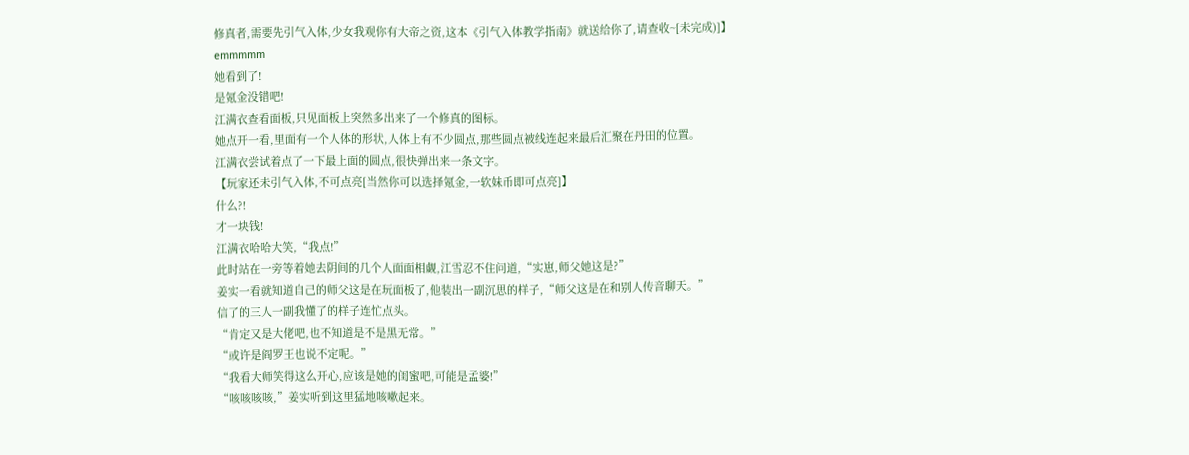修真者,需要先引气入体,少女我观你有大帝之资,这本《引气入体教学指南》就送给你了,请查收~[未完成)]】
emmmmm
她看到了!
是氪金没错吧!
江满衣查看面板,只见面板上突然多出来了一个修真的图标。
她点开一看,里面有一个人体的形状,人体上有不少圆点,那些圆点被线连起来最后汇聚在丹田的位置。
江满衣尝试着点了一下最上面的圆点,很快弹出来一条文字。
【玩家还未引气入体,不可点亮[当然你可以选择氪金,一软妹币即可点亮]】
什么?!
才一块钱!
江满衣哈哈大笑,“我点!”
此时站在一旁等着她去阴间的几个人面面相觑,江雪忍不住问道,“实崽,师父她这是?”
姜实一看就知道自己的师父这是在玩面板了,他装出一副沉思的样子,“师父这是在和别人传音聊天。”
信了的三人一副我懂了的样子连忙点头。
“肯定又是大佬吧,也不知道是不是黑无常。”
“或许是阎罗王也说不定呢。”
“我看大师笑得这么开心,应该是她的闺蜜吧,可能是孟婆!”
“咳咳咳咳,”姜实听到这里猛地咳嗽起来。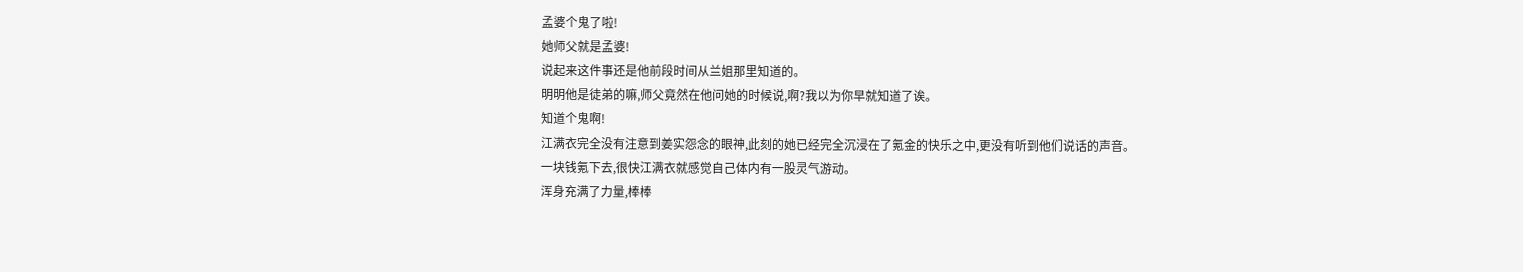孟婆个鬼了啦!
她师父就是孟婆!
说起来这件事还是他前段时间从兰姐那里知道的。
明明他是徒弟的嘛,师父竟然在他问她的时候说,啊?我以为你早就知道了诶。
知道个鬼啊!
江满衣完全没有注意到姜实怨念的眼神,此刻的她已经完全沉浸在了氪金的快乐之中,更没有听到他们说话的声音。
一块钱氪下去,很快江满衣就感觉自己体内有一股灵气游动。
浑身充满了力量,棒棒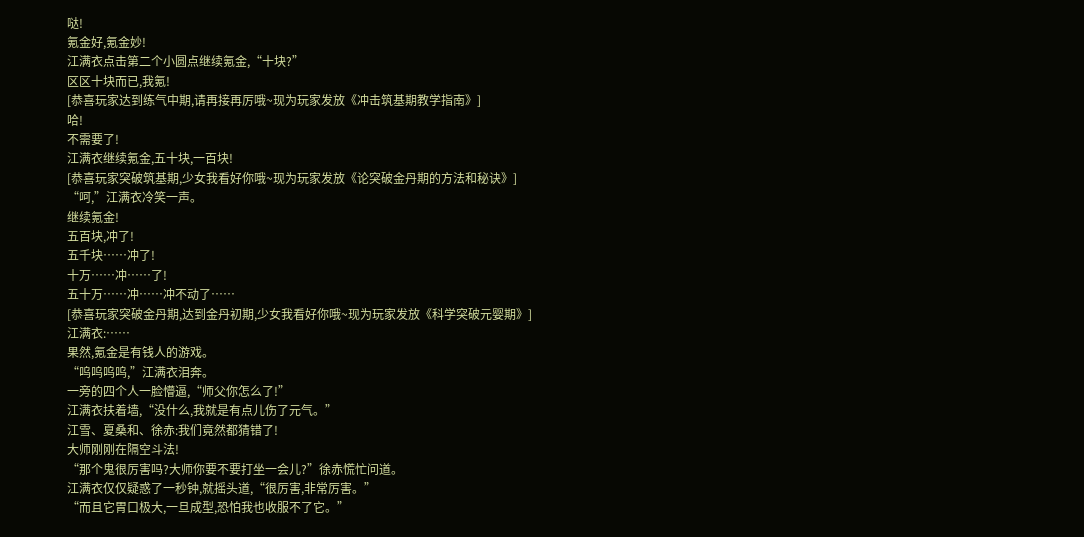哒!
氪金好,氪金妙!
江满衣点击第二个小圆点继续氪金,“十块?”
区区十块而已,我氪!
[恭喜玩家达到练气中期,请再接再厉哦~现为玩家发放《冲击筑基期教学指南》]
哈!
不需要了!
江满衣继续氪金,五十块,一百块!
[恭喜玩家突破筑基期,少女我看好你哦~现为玩家发放《论突破金丹期的方法和秘诀》]
“呵,”江满衣冷笑一声。
继续氪金!
五百块,冲了!
五千块……冲了!
十万……冲……了!
五十万……冲……冲不动了……
[恭喜玩家突破金丹期,达到金丹初期,少女我看好你哦~现为玩家发放《科学突破元婴期》]
江满衣:……
果然,氪金是有钱人的游戏。
“呜呜呜呜,”江满衣泪奔。
一旁的四个人一脸懵逼,“师父你怎么了!”
江满衣扶着墙,“没什么,我就是有点儿伤了元气。”
江雪、夏桑和、徐赤:我们竟然都猜错了!
大师刚刚在隔空斗法!
“那个鬼很厉害吗?大师你要不要打坐一会儿?”徐赤慌忙问道。
江满衣仅仅疑惑了一秒钟,就摇头道,“很厉害,非常厉害。”
“而且它胃口极大,一旦成型,恐怕我也收服不了它。”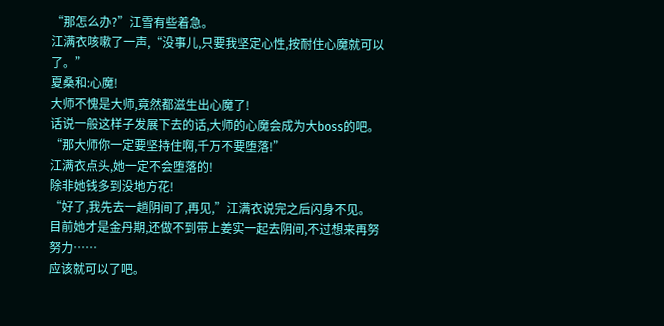“那怎么办?”江雪有些着急。
江满衣咳嗽了一声,“没事儿,只要我坚定心性,按耐住心魔就可以了。”
夏桑和:心魔!
大师不愧是大师,竟然都滋生出心魔了!
话说一般这样子发展下去的话,大师的心魔会成为大boss的吧。
“那大师你一定要坚持住啊,千万不要堕落!”
江满衣点头,她一定不会堕落的!
除非她钱多到没地方花!
“好了,我先去一趟阴间了,再见,”江满衣说完之后闪身不见。
目前她才是金丹期,还做不到带上姜实一起去阴间,不过想来再努努力……
应该就可以了吧。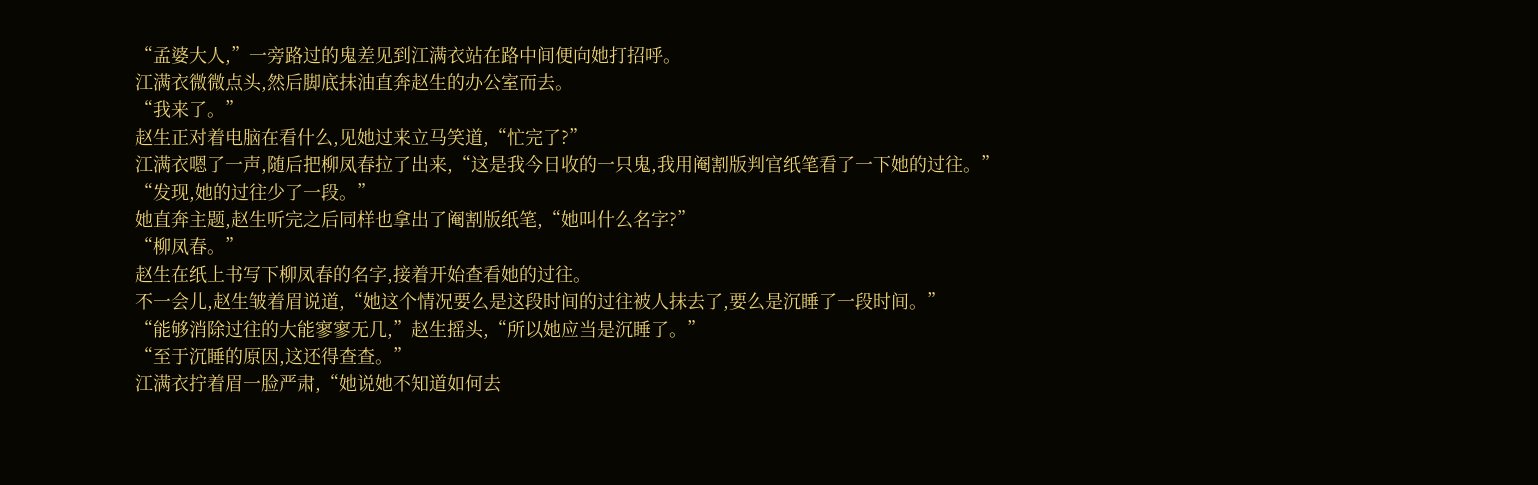“孟婆大人,”一旁路过的鬼差见到江满衣站在路中间便向她打招呼。
江满衣微微点头,然后脚底抹油直奔赵生的办公室而去。
“我来了。”
赵生正对着电脑在看什么,见她过来立马笑道,“忙完了?”
江满衣嗯了一声,随后把柳凤春拉了出来,“这是我今日收的一只鬼,我用阉割版判官纸笔看了一下她的过往。”
“发现,她的过往少了一段。”
她直奔主题,赵生听完之后同样也拿出了阉割版纸笔,“她叫什么名字?”
“柳凤春。”
赵生在纸上书写下柳凤春的名字,接着开始查看她的过往。
不一会儿,赵生皱着眉说道,“她这个情况要么是这段时间的过往被人抹去了,要么是沉睡了一段时间。”
“能够消除过往的大能寥寥无几,”赵生摇头,“所以她应当是沉睡了。”
“至于沉睡的原因,这还得查查。”
江满衣拧着眉一脸严肃,“她说她不知道如何去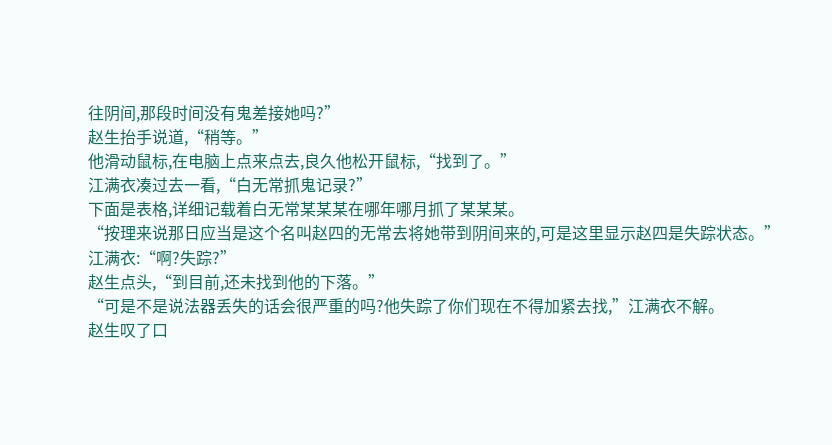往阴间,那段时间没有鬼差接她吗?”
赵生抬手说道,“稍等。”
他滑动鼠标,在电脑上点来点去,良久他松开鼠标,“找到了。”
江满衣凑过去一看,“白无常抓鬼记录?”
下面是表格,详细记载着白无常某某某在哪年哪月抓了某某某。
“按理来说那日应当是这个名叫赵四的无常去将她带到阴间来的,可是这里显示赵四是失踪状态。”
江满衣:“啊?失踪?”
赵生点头,“到目前,还未找到他的下落。”
“可是不是说法器丢失的话会很严重的吗?他失踪了你们现在不得加紧去找,”江满衣不解。
赵生叹了口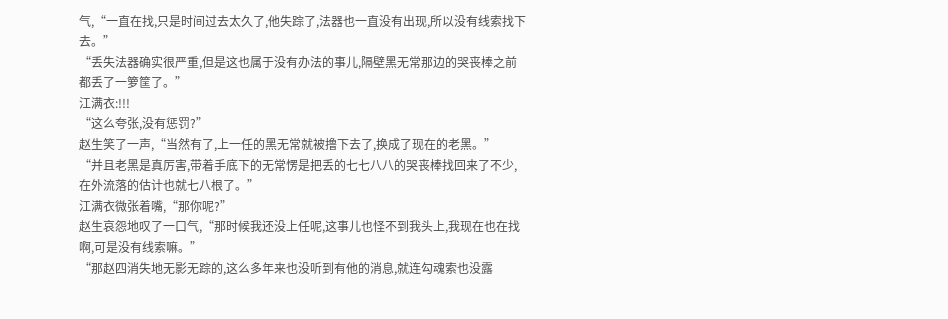气,“一直在找,只是时间过去太久了,他失踪了,法器也一直没有出现,所以没有线索找下去。”
“丢失法器确实很严重,但是这也属于没有办法的事儿,隔壁黑无常那边的哭丧棒之前都丢了一箩筐了。”
江满衣:!!!
“这么夸张,没有惩罚?”
赵生笑了一声,“当然有了,上一任的黑无常就被撸下去了,换成了现在的老黑。”
“并且老黑是真厉害,带着手底下的无常愣是把丢的七七八八的哭丧棒找回来了不少,在外流落的估计也就七八根了。”
江满衣微张着嘴,“那你呢?”
赵生哀怨地叹了一口气,“那时候我还没上任呢,这事儿也怪不到我头上,我现在也在找啊,可是没有线索嘛。”
“那赵四消失地无影无踪的,这么多年来也没听到有他的消息,就连勾魂索也没露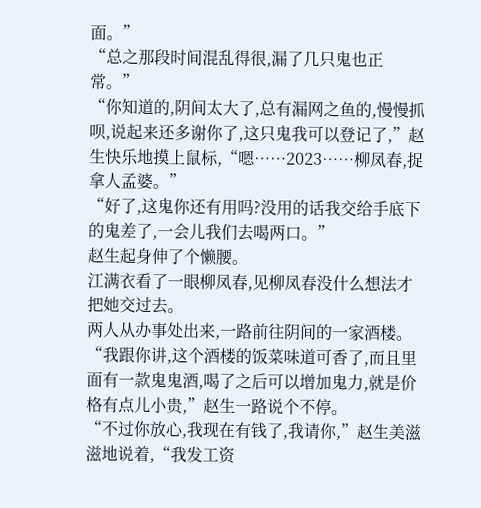面。”
“总之那段时间混乱得很,漏了几只鬼也正常。”
“你知道的,阴间太大了,总有漏网之鱼的,慢慢抓呗,说起来还多谢你了,这只鬼我可以登记了,”赵生快乐地摸上鼠标,“嗯……2023……柳凤春,捉拿人孟婆。”
“好了,这鬼你还有用吗?没用的话我交给手底下的鬼差了,一会儿我们去喝两口。”
赵生起身伸了个懒腰。
江满衣看了一眼柳凤春,见柳凤春没什么想法才把她交过去。
两人从办事处出来,一路前往阴间的一家酒楼。
“我跟你讲,这个酒楼的饭菜味道可香了,而且里面有一款鬼鬼酒,喝了之后可以增加鬼力,就是价格有点儿小贵,”赵生一路说个不停。
“不过你放心,我现在有钱了,我请你,”赵生美滋滋地说着,“我发工资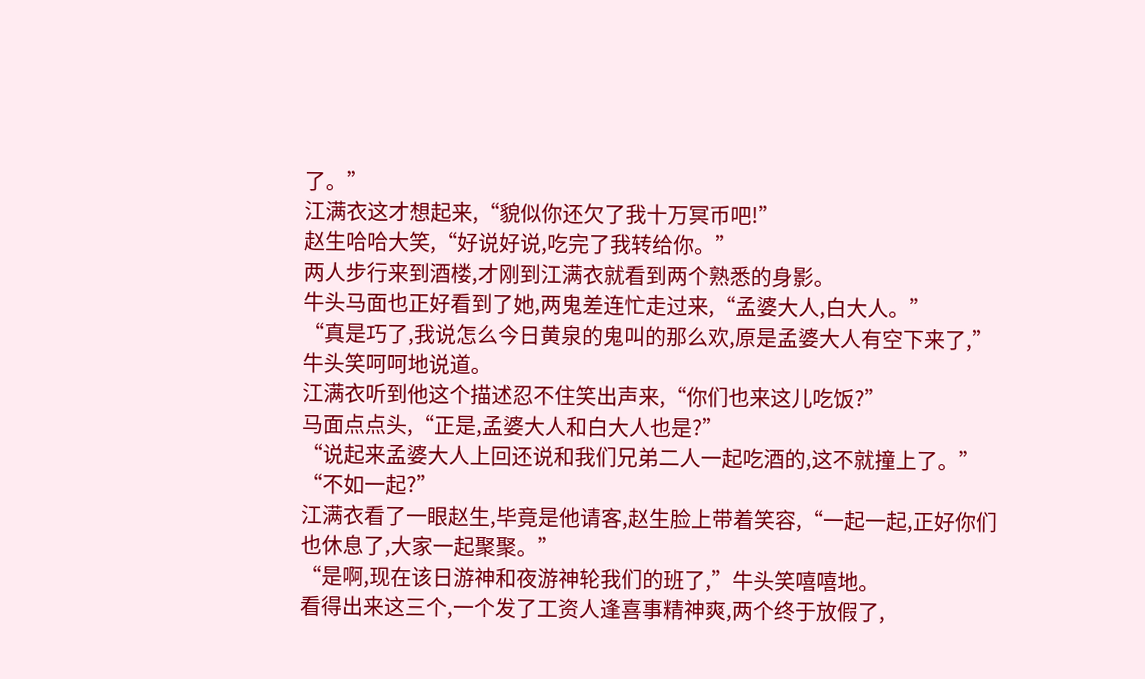了。”
江满衣这才想起来,“貌似你还欠了我十万冥币吧!”
赵生哈哈大笑,“好说好说,吃完了我转给你。”
两人步行来到酒楼,才刚到江满衣就看到两个熟悉的身影。
牛头马面也正好看到了她,两鬼差连忙走过来,“孟婆大人,白大人。”
“真是巧了,我说怎么今日黄泉的鬼叫的那么欢,原是孟婆大人有空下来了,”牛头笑呵呵地说道。
江满衣听到他这个描述忍不住笑出声来,“你们也来这儿吃饭?”
马面点点头,“正是,孟婆大人和白大人也是?”
“说起来孟婆大人上回还说和我们兄弟二人一起吃酒的,这不就撞上了。”
“不如一起?”
江满衣看了一眼赵生,毕竟是他请客,赵生脸上带着笑容,“一起一起,正好你们也休息了,大家一起聚聚。”
“是啊,现在该日游神和夜游神轮我们的班了,”牛头笑嘻嘻地。
看得出来这三个,一个发了工资人逢喜事精神爽,两个终于放假了,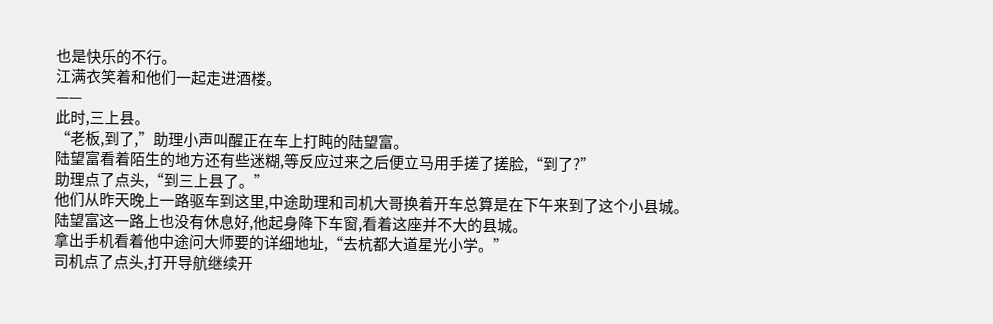也是快乐的不行。
江满衣笑着和他们一起走进酒楼。
——
此时,三上县。
“老板,到了,”助理小声叫醒正在车上打盹的陆望富。
陆望富看着陌生的地方还有些迷糊,等反应过来之后便立马用手搓了搓脸,“到了?”
助理点了点头,“到三上县了。”
他们从昨天晚上一路驱车到这里,中途助理和司机大哥换着开车总算是在下午来到了这个小县城。
陆望富这一路上也没有休息好,他起身降下车窗,看着这座并不大的县城。
拿出手机看着他中途问大师要的详细地址,“去杭都大道星光小学。”
司机点了点头,打开导航继续开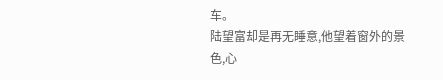车。
陆望富却是再无睡意,他望着窗外的景色,心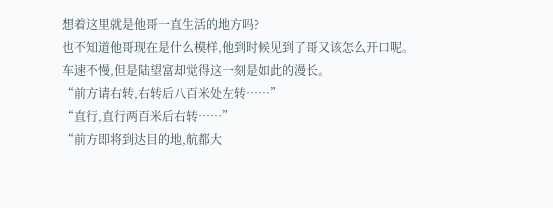想着这里就是他哥一直生活的地方吗?
也不知道他哥现在是什么模样,他到时候见到了哥又该怎么开口呢。
车速不慢,但是陆望富却觉得这一刻是如此的漫长。
“前方请右转,右转后八百米处左转……”
“直行,直行两百米后右转……”
“前方即将到达目的地,航都大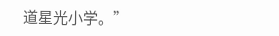道星光小学。”